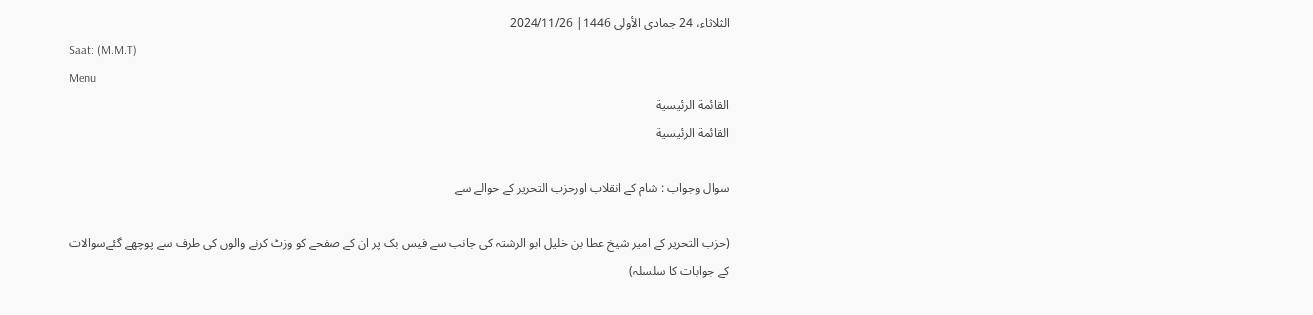الثلاثاء، 24 جمادى الأولى 1446| 2024/11/26
Saat: (M.M.T)
Menu
القائمة الرئيسية
القائمة الرئيسية

سوال وجواب : شام کے انقلاب اورحزب التحریر کے حوالے سے

(حزب التحریر کے امیر شیخ عطا بن خلیل ابو الرشتہ کی جانب سے فیس بک پر ان کے صفحے کو وزٹ کرنے والوں کی طرف سے پوچھے گئےسوالات کے جوابات کا سلسلہ)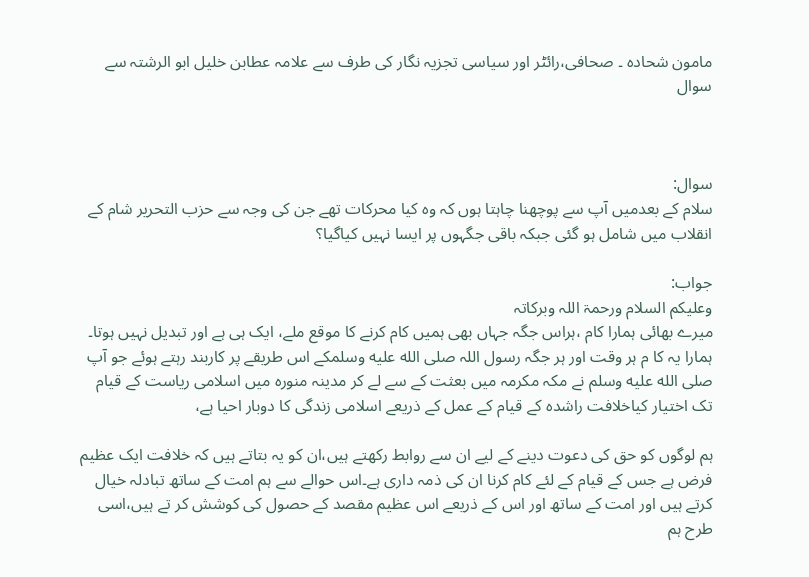مامون شحادہ ۔ صحافی،رائٹر اور سیاسی تجزیہ نگار کی طرف سے علامہ عطابن خلیل ابو الرشتہ سے سوال



سوال:
سلام کے بعدمیں آپ سے پوچھنا چاہتا ہوں کہ وہ کیا محرکات تھے جن کی وجہ سے حزب التحریر شام کے انقلاب میں شامل ہو گئی جبکہ باقی جگہوں پر ایسا نہیں کیاگیا؟

جواب:
وعلیکم السلام ورحمۃ اللہ وبرکاتہ
میرے بھائی ہمارا کام ،ہراس جگہ جہاں بھی ہمیں کام کرنے کا موقع ملے، ایک ہی ہے اور تبدیل نہیں ہوتا۔
ہمارا یہ کا م ہر وقت اور ہر جگہ رسول اللہ صلى الله عليه وسلمکے اس طریقے پر کاربند رہتے ہوئے جو آپ صلى الله عليه وسلم نے مکہ مکرمہ میں بعثت کے سے لے کر مدینہ منورہ میں اسلامی ریاست کے قیام تک اختیار کیاخلافت راشدہ کے قیام کے عمل کے ذریعے اسلامی زندگی کا دوبار احیا ہے،

ہم لوگوں کو حق کی دعوت دینے کے لیے ان سے روابط رکھتے ہیں،ان کو یہ بتاتے ہیں کہ خلافت ایک عظیم فرض ہے جس کے قیام کے لئے کام کرنا ان کی ذمہ داری ہے۔اس حوالے سے ہم امت کے ساتھ تبادلہ خیال کرتے ہیں اور امت کے ساتھ اور اس کے ذریعے اس عظیم مقصد کے حصول کی کوشش کر تے ہیں،اسی طرح ہم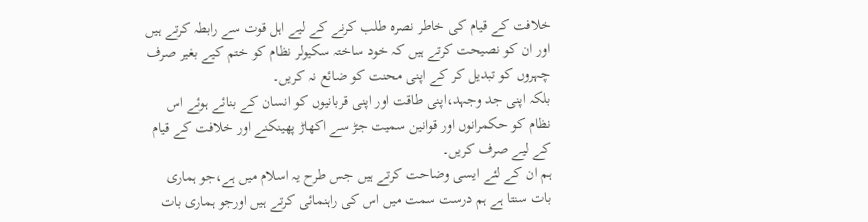خلافت کے قیام کی خاطر نصرہ طلب کرنے کے لیے اہل قوت سے رابطہ کرتے ہیں اور ان کو نصیحت کرتے ہیں کہ خود ساختہ سکیولر نظام کو ختم کیے بغیر صرف چہروں کو تبدیل کر کے اپنی محنت کو ضائع نہ کریں۔
بلکہ اپنی جد وجہد،اپنی طاقت اور اپنی قربانیوں کو انسان کے بنائے ہوئے اس نظام کو حکمرانوں اور قوانین سمیت جڑ سے اکھاڑ پھینکنے اور خلافت کے قیام کے لیے صرف کریں۔
ہم ان کے لئے ایسی وضاحت کرتے ہیں جس طرح یہ اسلام میں ہے،جو ہماری بات سنتا ہے ہم درست سمت میں اس کی راہنمائی کرتے ہیں اورجو ہماری بات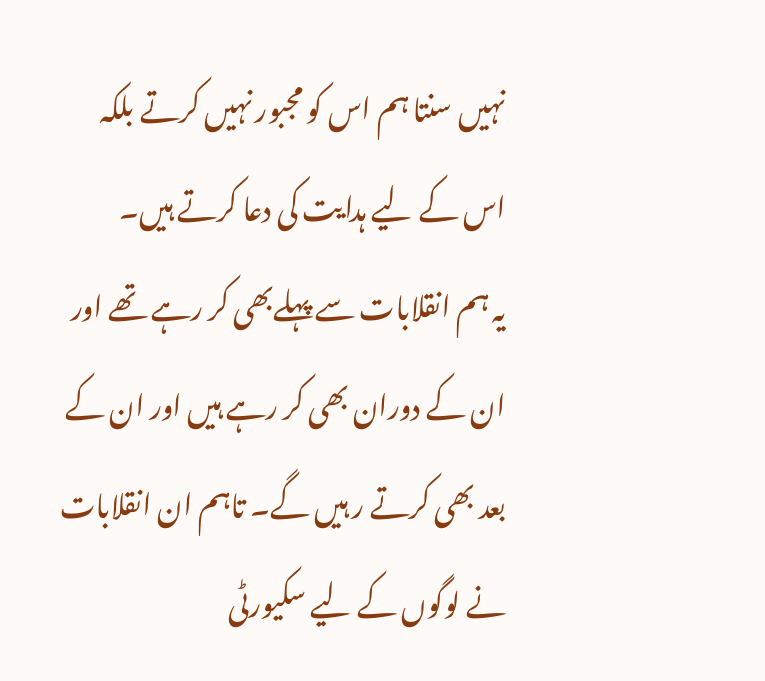نہیں سنتا ہم اس کو مجبور نہیں کرتے بلکہ اس کے لیے ہدایت کی دعا کرتے ہیں۔
یہ ہم انقلابات سے پہلےبھی کر رہے تھے اور ان کے دوران بھی کر رہے ہیں اور ان کے بعد بھی کرتے ر ہیں گے۔ تاہم ان انقلابات نے لوگوں کے لیے سکیورٹی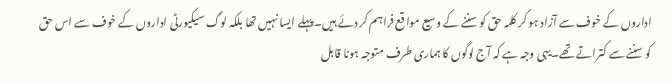اداروں کے خوف سے آزاد ہو کر کلمہ حق کو سننے کے وسیع مواقع فراہم کر دئے ہیں۔ پہلے ایسا نہیں تھا بلکہ لوگ سیکیورٹی اداروں کے خوف سے اس حق کو سننے سے کتراتے تھے۔یہی وجہ ہے کہ آج لوگوں کا ہماری طرف متوجہ ہونا قابل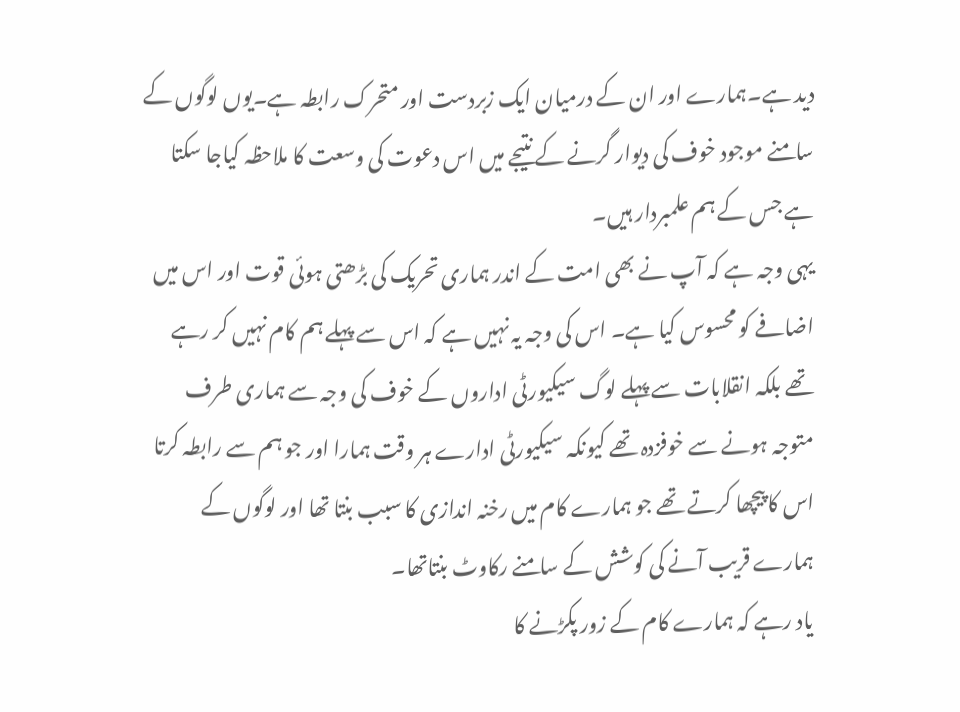دید ہے۔ہمارے اور ان کے درمیان ایک زبردست اور متحرک رابطہ ہے۔یوں لوگوں کے سامنے موجود خوف کی دیوار گرنے کے نتیجے میں اس دعوت کی وسعت کا ملاحظہ کیاجا سکتا ہے جس کے ہم علمبردار ہیں۔
یہی وجہ ہے کہ آپ نے بھی امت کے اندر ہماری تحریک کی بڑھتی ہوئی قوت اور اس میں اضافے کو محسوس کیا ہے۔ اس کی وجہ یہ نہیں ہے کہ اس سے پہلے ہم کام نہیں کر رہے تھے بلکہ انقلابات سے پہلے لوگ سیکیورٹی اداروں کے خوف کی وجہ سے ہماری طرف متوجہ ہونے سے خوفزدہ تھے کیونکہ سیکیورٹی ادارے ہر وقت ہمارا اور جو ہم سے رابطہ کرتا اس کا پیچھا کرتے تھے جو ہمارے کام میں رخنہ اندازی کا سبب بنتا تھا اور لوگوں کے ہمارے قریب آنے کی کوشش کے سامنے رکاوٹ بنتاتھا۔
یاد رہے کہ ہمارے کام کے زور پکڑنے کا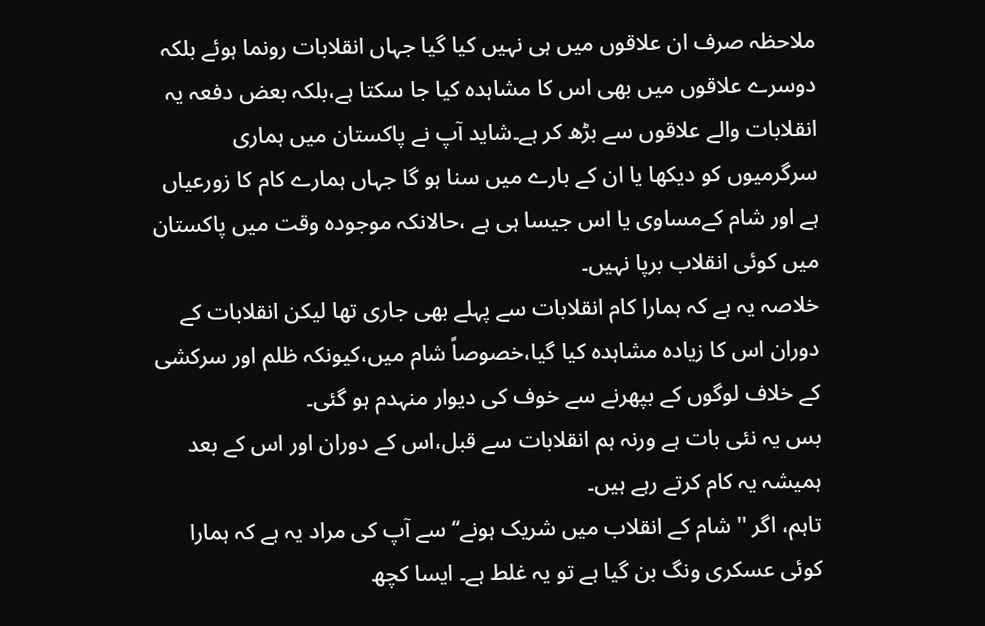ملاحظہ صرف ان علاقوں میں ہی نہیں کیا گیا جہاں انقلابات رونما ہوئے بلکہ دوسرے علاقوں میں بھی اس کا مشاہدہ کیا جا سکتا ہے،بلکہ بعض دفعہ یہ انقلابات والے علاقوں سے بڑھ کر ہے۔شاید آپ نے پاکستان میں ہماری سرگرمیوں کو دیکھا یا ان کے بارے میں سنا ہو گا جہاں ہمارے کام کا زورعیاں ہے اور شام کےمساوی یا اس جیسا ہی ہے ،حالانکہ موجودہ وقت میں پاکستان میں کوئی انقلاب برپا نہیں۔
خلاصہ یہ ہے کہ ہمارا کام انقلابات سے پہلے بھی جاری تھا لیکن انقلابات کے دوران اس کا زیادہ مشاہدہ کیا گیا،خصوصاً شام میں،کیونکہ ظلم اور سرکشی کے خلاف لوگوں کے بپھرنے سے خوف کی دیوار منہدم ہو گئی۔
بس یہ نئی بات ہے ورنہ ہم انقلابات سے قبل،اس کے دوران اور اس کے بعد ہمیشہ یہ کام کرتے رہے ہیں۔
تاہم، اگر ''شام کے انقلاب میں شریک ہونے‘‘سے آپ کی مراد یہ ہے کہ ہمارا کوئی عسکری ونگ بن گیا ہے تو یہ غلط ہے۔ ایسا کچھ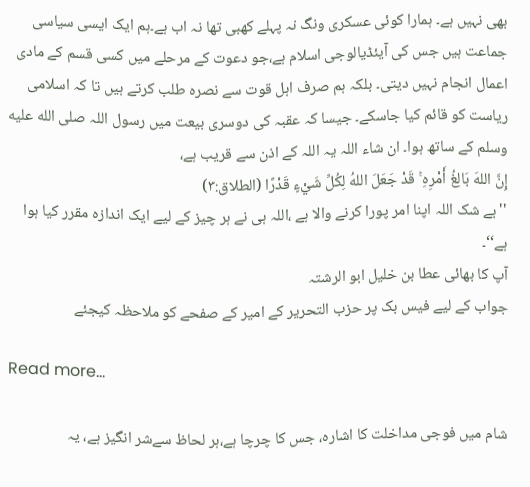بھی نہیں ہے۔ ہمارا کوئی عسکری ونگ نہ پہلے کھبی تھا نہ اب ہے۔ہم ایک ایسی سیاسی جماعت ہیں جس کی آیئڈیالوجی اسلام ہے،جو دعوت کے مرحلے میں کسی قسم کے مادی اعمال انجام نہیں دیتی۔ بلکہ ہم صرف اہل قوت سے نصرہ طلب کرتے ہیں تا کہ اسلامی ریاست کو قائم کیا جاسکے۔ جیسا کہ عقبہ کی دوسری بیعت میں رسول اللہ صلى الله عليه وسلم کے ساتھ ہوا۔ ان شاء اللہ یہ اللہ کے اذن سے قریب ہے،
إِنَّ اللهَ بَالِغُ أَمْرِهِ ۚ قَدْ جَعَلَ اللهُ لِكُلِّ شَيْءٍ قَدْرًا (الطلاق:۳)
''بے شک اللہ اپنا امر پورا کرنے والا ہے ،اللہ ہی نے ہر چیز کے لیے ایک اندازہ مقرر کیا ہوا ہے‘‘۔
آپ کا بھائی عطا بن خلیل ابو الرشتہ
جواب کے لیے فیس بک پر حزب التحریر کے امیر کے صفحے کو ملاحظہ کیجئے

Read more...

شام میں فوجی مداخلت کا اشارہ، جس کا چرچا ہے،ہر لحاظ سےشر انگیز ہے، یہ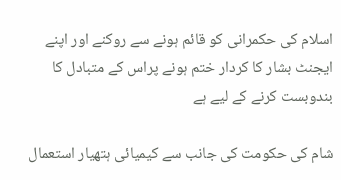اسلام کی حکمرانی کو قائم ہونے سے روکنے اور اپنے ایجنٹ بشار کا کردار ختم ہونے پراس کے متبادل کا بندوبست کرنے کے لیے ہے

شام کی حکومت کی جانب سے کیمیائی ہتھیار استعمال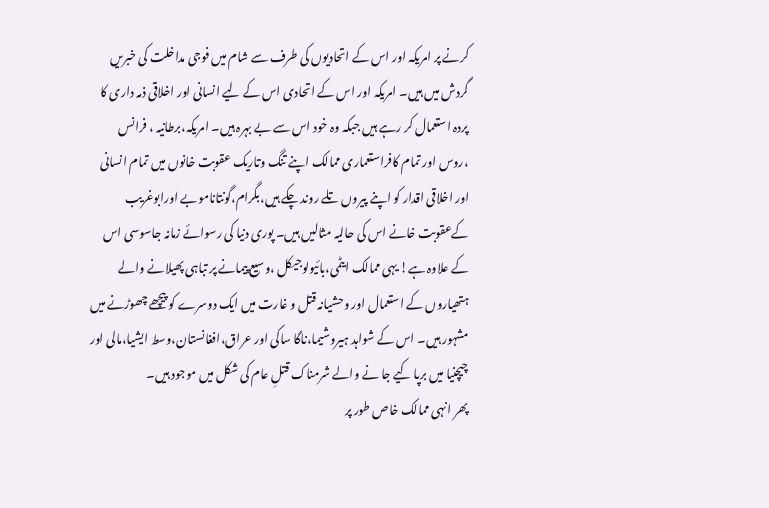کرنے پر امریکہ اور اس کے اتحادیوں کی طرف سے شام میں فوجی مداخلت کی خبریں گردش میں ہیں۔ امریکہ اور اس کے اتحادی اس کے لیے انسانی اور اخلاقی ذمہ داری کا پردہ استعمال کر رہے ہیں جبکہ وہ خود اس سے بے بہرہ ہیں۔ امریکہ،برطانیہ ، فرانس ،روس اور تمام کافراستعماری ممالک اپنے تنگ وتاریک عقوبت خانوں میں تمام انسانی اور اخلاقی اقدار کو اپنے پیروں تلے روند چکے ہیں،بگرام،گونتاناموبے اورابوغریب کےعقوبت خانے اس کی حالیہ مثالیں ہیں۔ پوری دنیا کی رسوائے زمانہ جاسوسی اس کے علاوہ ہے! یہی ممالک ایٹمی،بائیولوجیکل ،وسیع پیمانے پر تباہی پھیلانے والے ہتھیاروں کے استعمال اور وحشیانہ قتل و غارت میں ایک دوسرے کو پیچھے چھوڑنے میں مشہور ہیں۔ اس کے شواہد ہیروشیما،ناگا ساکی اور عراق،افغانستان،وسط ایشیا،مالی اور چیچنیا میں برپا کیے جا نے والے شرمناک قتلِ عام کی شکل میں موجود ہیں۔
پھر انہی ممالک خاص طور پر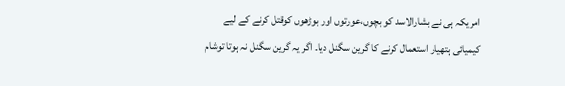امریکہ ہی نے بشارالاسد کو بچوں،عورتوں اور بوڑھوں کوقتل کرنے کے لیے کیمیائی ہتھیار استعمال کرنے کا گرین سگنل دیا۔ اگر یہ گرین سگنل نہ ہوتا توشام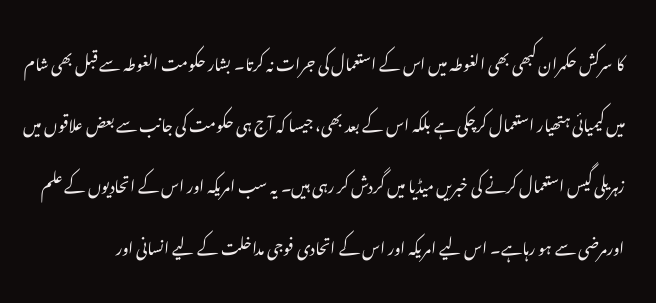کا سرکش حکمران کبھی بھی الغوطہ میں اس کے استعمال کی جرات نہ کرتا۔ بشار حکومت الغوطہ سے قبل بھی شام میں کیمیائی ہتھیار استعمال کرچکی ہے بلکہ اس کے بعد بھی، جیسا کہ آج ہی حکومت کی جانب سے بعض علاقوں میں زہریلی گیس استعمال کرنے کی خبریں میڈیا میں گردش کر رہی ہیں۔ یہ سب امریکہ اور اس کے اتحادیوں کے علم اورمرضی سے ہو رہاہے۔ اس لیے امریکہ اور اس کے اتحادی فوجی مداخلت کے لیے انسانی اور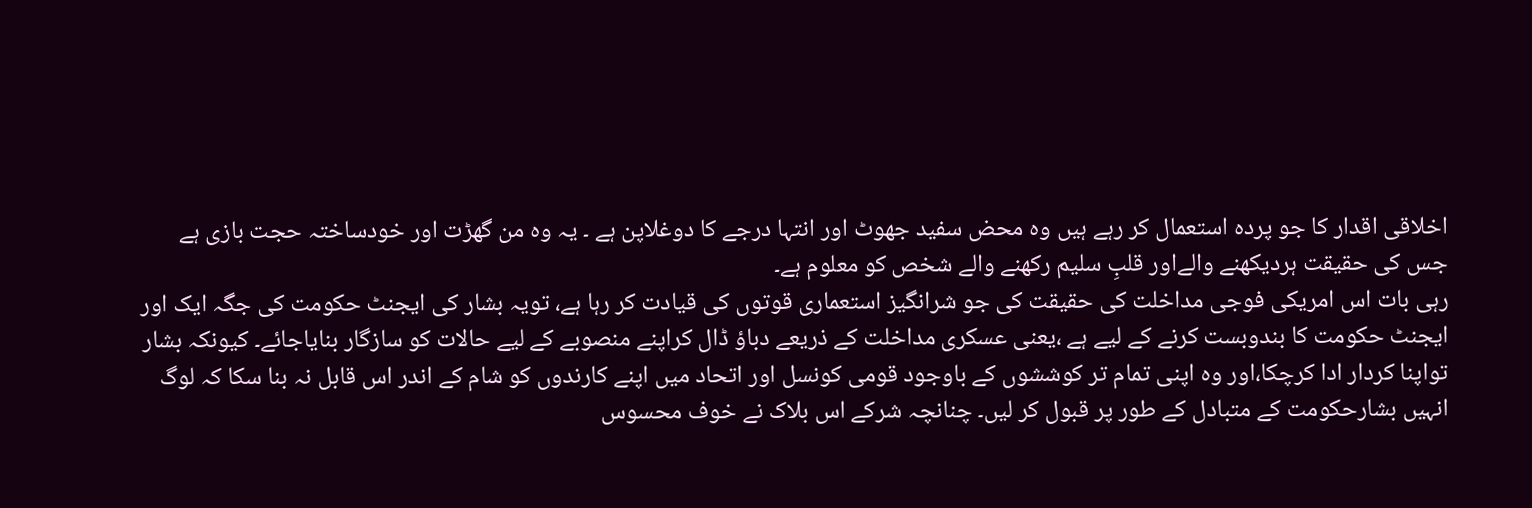اخلاقی اقدار کا جو پردہ استعمال کر رہے ہیں وہ محض سفید جھوٹ اور انتہا درجے کا دوغلاپن ہے ۔ یہ وہ من گھڑت اور خودساختہ حجت بازی ہے جس کی حقیقت ہردیکھنے والےاور قلبِ سلیم رکھنے والے شخص کو معلوم ہے۔
رہی بات اس امریکی فوجی مداخلت کی حقیقت کی جو شرانگیز استعماری قوتوں کی قیادت کر رہا ہے، تویہ بشار کی ایجنٹ حکومت کی جگہ ایک اور ایجنٹ حکومت کا بندوبست کرنے کے لیے ہے ،یعنی عسکری مداخلت کے ذریعے دباؤ ڈال کراپنے منصوبے کے لیے حالات کو سازگار بنایاجائے۔ کیونکہ بشار تواپنا کردار ادا کرچکا،اور وہ اپنی تمام تر کوششوں کے باوجود قومی کونسل اور اتحاد میں اپنے کارندوں کو شام کے اندر اس قابل نہ بنا سکا کہ لوگ انہیں بشارحکومت کے متبادل کے طور پر قبول کر لیں۔ چنانچہ شرکے اس بلاک نے خوف محسوس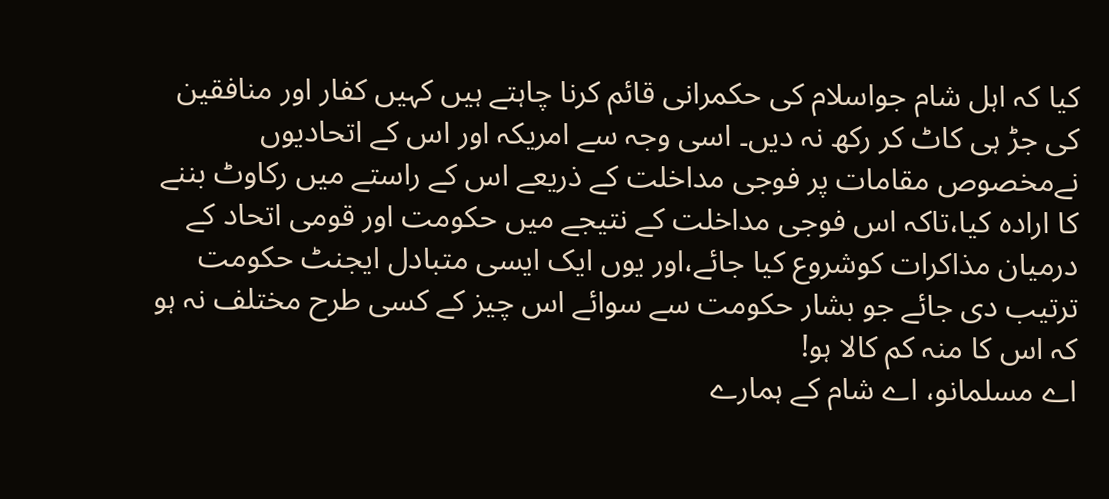کیا کہ اہل شام جواسلام کی حکمرانی قائم کرنا چاہتے ہیں کہیں کفار اور منافقین کی جڑ ہی کاٹ کر رکھ نہ دیں۔ اسی وجہ سے امریکہ اور اس کے اتحادیوں نےمخصوص مقامات پر فوجی مداخلت کے ذریعے اس کے راستے میں رکاوٹ بننے کا ارادہ کیا،تاکہ اس فوجی مداخلت کے نتیجے میں حکومت اور قومی اتحاد کے درمیان مذاکرات کوشروع کیا جائے،اور یوں ایک ایسی متبادل ایجنٹ حکومت ترتیب دی جائے جو بشار حکومت سے سوائے اس چیز کے کسی طرح مختلف نہ ہو کہ اس کا منہ کم کالا ہو!
اے مسلمانو، اے شام کے ہمارے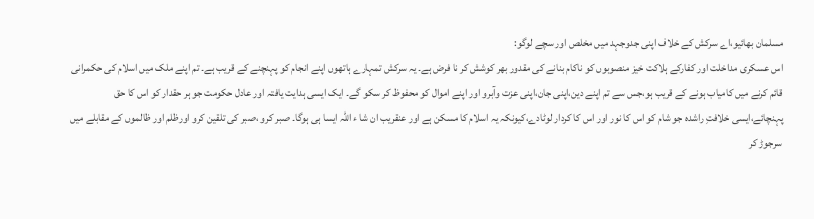مسلمان بھائیو،اے سرکش کے خلاف اپنی جدوجہد میں مخلص اور سچے لوگو:
اس عسکری مداخلت اور کفارکے ہلاکت خیز منصوبوں کو ناکام بنانے کی مقدور بھر کوشش کر نا فرض ہے۔ یہ سرکش تمہارے ہاتھوں اپنے انجام کو پہنچنے کے قریب ہے۔ تم اپنے ملک میں اسلام کی حکمرانی قائم کرنے میں کامیاب ہونے کے قریب ہو،جس سے تم اپنے دین،اپنی جان،اپنی عزت وآبرو اور اپنے اموال کو محفوظ کر سکو گے۔ ایک ایسی ہدایت یافتہ اور عادل حکومت جو ہر حقدار کو اس کا حق پہنچائے،ایسی خلافتِ راشدہ جو شام کو اس کا نور اور اس کا کردار لوٹادے،کیونکہ یہ اسلام کا مسکن ہے اور عنقریب ان شا ء اللہ ایسا ہی ہوگا۔ صبر کرو ،صبر کی تلقین کرو اورظلم اور ظالموں کے مقابلے میں سرجوڑ کر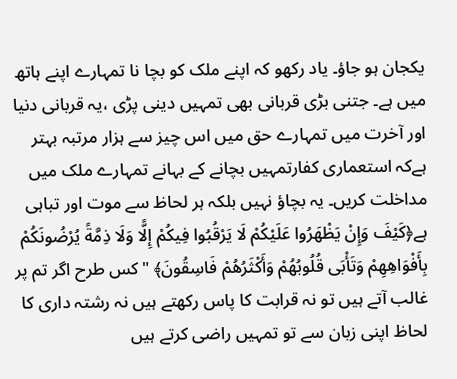یکجان ہو جاؤ۔ یاد رکھو کہ اپنے ملک کو بچا نا تمہارے اپنے ہاتھ میں ہے۔ جتنی بڑی قربانی بھی تمہیں دینی پڑی ،یہ قربانی دنیا اور آخرت میں تمہارے حق میں اس چیز سے ہزار مرتبہ بہتر ہےکہ استعماری کفارتمہیں بچانے کے بہانے تمہارے ملک میں مداخلت کریں۔ یہ بچاؤ نہیں بلکہ ہر لحاظ سے موت اور تباہی ہے﴿كَيْفَ وَإِنْ يَظْهَرُوا عَلَيْكُمْ لَا يَرْقُبُوا فِيكُمْ إِلًّا وَلَا ذِمَّةً يُرْضُونَكُمْ بِأَفْوَاهِهِمْ وَتَأْبَى قُلُوبُهُمْ وَأَكْثَرُهُمْ فَاسِقُونَ﴾ "کس طرح اگر تم پر غالب آتے ہیں تو نہ قرابت کا پاس رکھتے ہیں نہ رشتہ داری کا لحاظ اپنی زبان سے تو تمہیں راضی کرتے ہیں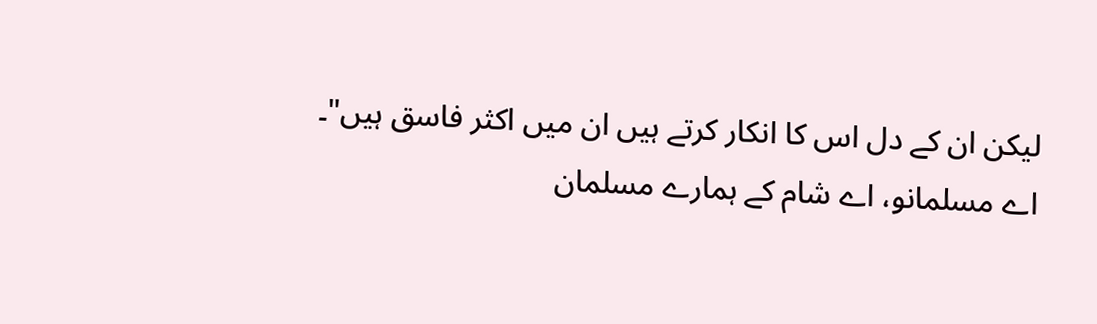لیکن ان کے دل اس کا انکار کرتے ہیں ان میں اکثر فاسق ہیں"۔
اے مسلمانو، اے شام کے ہمارے مسلمان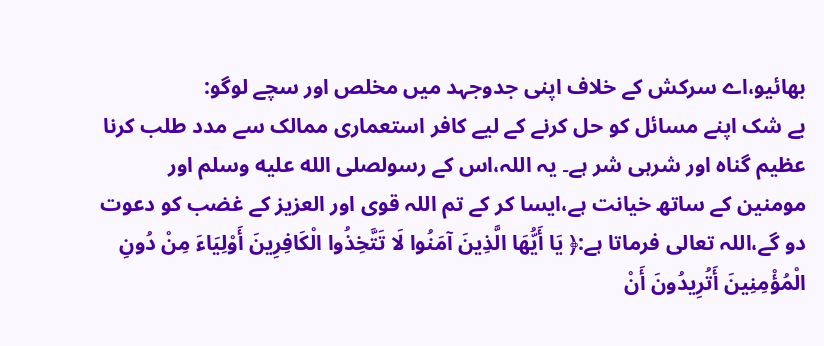بھائیو،اے سرکش کے خلاف اپنی جدوجہد میں مخلص اور سچے لوگو:
بے شک اپنے مسائل کو حل کرنے کے لیے کافر استعماری ممالک سے مدد طلب کرنا عظیم گناہ اور شرہی شر ہے۔ یہ اللہ،اس کے رسولصلى الله عليه وسلم اور مومنین کے ساتھ خیانت ہے،ایسا کر کے تم اللہ قوی اور العزیز کے غضب کو دعوت دو گے،اللہ تعالی فرماتا ہے:﴿ يَا أَيُّهَا الَّذِينَ آمَنُوا لَا تَتَّخِذُوا الْكَافِرِينَ أَوْلِيَاءَ مِنْ دُونِ الْمُؤْمِنِينَ أَتُرِيدُونَ أَنْ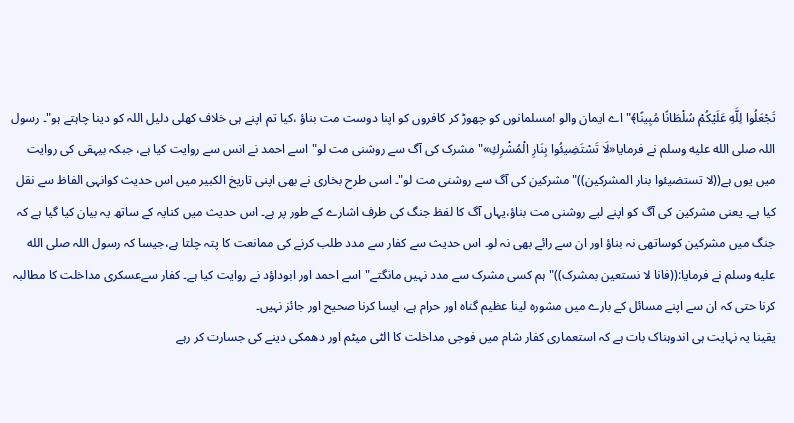تَجْعَلُوا لِلَّهِ عَلَيْكُمْ سُلْطَانًا مُبِينًا﴾"اے ایمان والو !مسلمانوں کو چھوڑ کر کافروں کو اپنا دوست مت بناؤ ،کیا تم اپنے ہی خلاف کھلی دلیل اللہ کو دینا چاہتے ہو"۔ رسول اللہ صلى الله عليه وسلم نے فرمایا«لَا تَسْتَضِيئُوا بِنَارِ الْمُشْرِكِ»" مشرک کی آگ سے روشنی مت لو"اسے احمد نے انس سے روایت کیا ہے، جبکہ بیہقی کی روایت میں یوں ہے((لا تستضیئوا بنار المشرکین))"مشرکین کی آگ سے روشنی مت لو"۔ اسی طرح بخاری نے بھی اپنی تاریخ الکبیر میں اس حدیث کوانہی الفاظ سے نقل کیا ہے۔ یعنی مشرکین کی آگ کو اپنے لیے روشنی مت بناؤ،یہاں آگ کا لفظ جنگ کی طرف اشارے کے طور پر ہے۔ اس حدیث میں کنایہ کے ساتھ یہ بیان کیا گیا ہے کہ جنگ میں مشرکین کوساتھی نہ بناؤ اور ان سے رائے بھی نہ لو۔ اس حدیث سے کفار سے مدد طلب کرنے کی ممانعت کا پتہ چلتا ہے،جیسا کہ رسول اللہ صلى الله عليه وسلم نے فرمایا:((فانا لا نستعین بمشرک))"ہم کسی مشرک سے مدد نہیں مانگتے"اسے احمد اور ابوداؤد نے روایت کیا ہے۔ کفار سےعسکری مداخلت کا مطالبہ کرنا حتی کہ ان سے اپنے مسائل کے بارے میں مشورہ لینا عظیم گناہ اور حرام ہے، ایسا کرنا صحیح اور جائز نہیں۔
یقینا یہ نہایت ہی اندوہناک بات ہے کہ استعماری کفار شام میں فوجی مداخلت کا الٹی میٹم اور دھمکی دینے کی جسارت کر رہے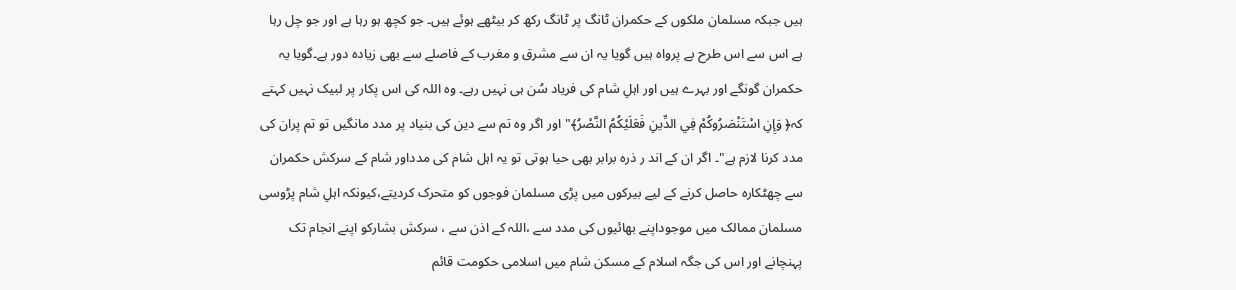ہیں جبکہ مسلمان ملکوں کے حکمران ٹانگ پر ٹانگ رکھ کر بیٹھے ہوئے ہیں۔ جو کچھ ہو رہا ہے اور جو چل رہا ہے اس سے اس طرح بے پرواہ ہیں گویا یہ ان سے مشرق و مغرب کے فاصلے سے بھی زیادہ دور ہے۔گویا یہ حکمران گونگے اور بہرے ہیں اور اہلِ شام کی فریاد سُن ہی نہیں رہے۔ وہ اللہ کی اس پکار پر لبیک نہیں کہتے کہ﴿ وَإِنِ اسْتَنْصَرُوكُمْ فِي الدِّينِ فَعَلَيْكُمُ النَّصْرُ﴾"اور اگر وہ تم سے دین کی بنیاد پر مدد مانگیں تو تم پران کی مدد کرنا لازم ہے"۔ اگر ان کے اند ر ذرہ برابر بھی حیا ہوتی تو یہ اہل شام کی مدداور شام کے سرکش حکمران سے چھٹکارہ حاصل کرنے کے لیے بیرکوں میں پڑی مسلمان فوجوں کو متحرک کردیتے،کیونکہ اہلِ شام پڑوسی مسلمان ممالک میں موجوداپنے بھائیوں کی مدد سے ،اللہ کے اذن سے ، سرکش بشارکو اپنے انجام تک پہنچانے اور اس کی جگہ اسلام کے مسکن شام میں اسلامی حکومت قائم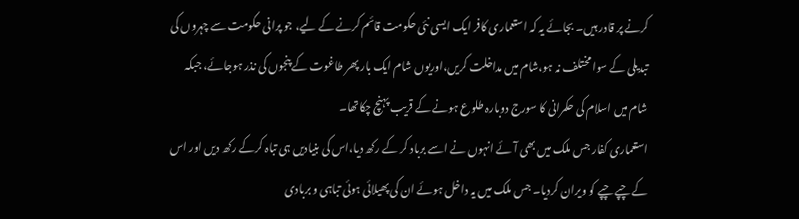کرنے پر قادر ہیں۔ بجائے یہ کہ استعماری کافر ایک ایسی نئی حکومت قائم کرنے کے لیے، جو پرانی حکومت سے چہروں کی تبدیلی کے سوا مختلف نہ ہو،شام میں مداخلت کریں،اوریوں شام ایک بار پھر طاغوت کے پنجوں کی نذر ہوجائے، جبکہ شام میں اسلام کی حکمرانی کا سورج دوبارہ طلوع ہونے کے قریب پہنچ چکاتھا۔
استعماری کفار جس ملک میں بھی آئے انہوں نے اسے برباد کر کے رکھ دیا،اس کی بنیادیں ہی تباہ کرکے رکھ دیں اور اس کے چپے چپے کو ویران کردیا۔ جس ملک میں یہ داخل ہوئے ان کی پھیلائی ہوئی تباہی و بربادی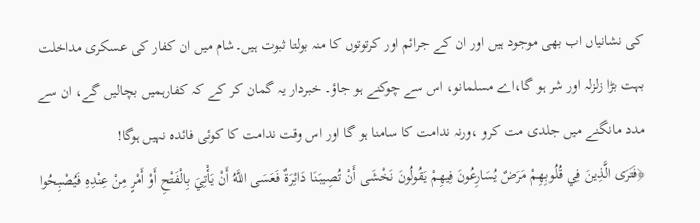کی نشانیاں اب بھی موجود ہیں اور ان کے جرائم اور کرتوتوں کا منہ بولتا ثبوت ہیں۔شام میں ان کفار کی عسکری مداخلت بہت بڑا زلزلہ اور شر ہو گا،اے مسلمانو، اس سے چوکنے ہو جاؤ۔ خبردار یہ گمان کر کے کہ کفارہمیں بچالیں گے، ان سے مدد مانگنے میں جلدی مت کرو ،ورنہ ندامت کا سامنا ہو گا اور اس وقت ندامت کا کوئی فائدہ نہیں ہوگا!
﴿فَتَرَى الَّذِينَ فِي قُلُوبِهِمْ مَرَضٌ يُسَارِعُونَ فِيهِمْ يَقُولُونَ نَخْشَى أَنْ تُصِيبَنَا دَائِرَةٌ فَعَسَى اللَّهُ أَنْ يَأْتِيَ بِالْفَتْحِ أَوْ أَمْرٍ مِنْ عِنْدِهِ فَيُصْبِحُوا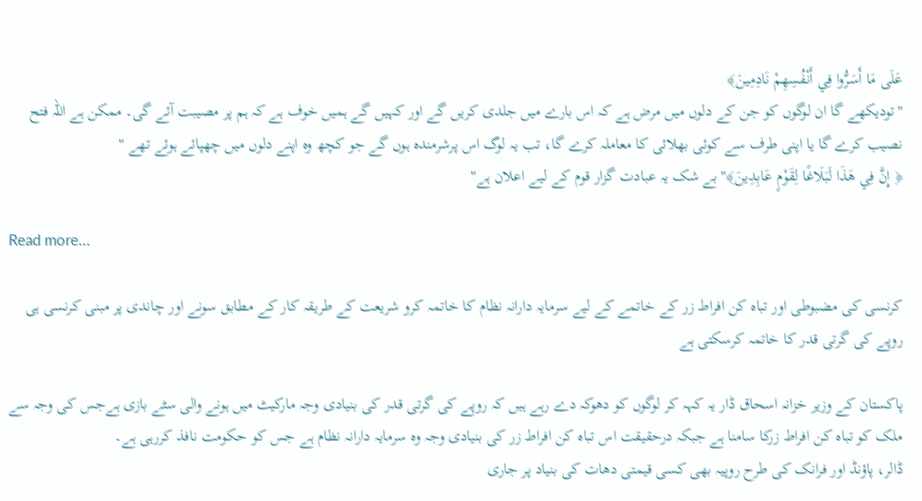عَلَى مَا أَسَرُّوا فِي أَنْفُسِهِمْ نَادِمِينَ﴾
"تودیکھے گا ان لوگوں کو جن کے دلوں میں مرض ہے کہ اس بارے میں جلدی کریں گے اور کہیں گے ہمیں خوف ہے کہ ہم پر مصیبت آئے گی۔ ممکن ہے اللہ فتح نصیب کرے گا یا اپنی طرف سے کوئی بھلائی کا معاملہ کرے گا، تب یہ لوگ اس پرشرمندہ ہوں گے جو کچھ وہ اپنے دلوں میں چھپائے ہوئے تھے "
﴿ إِنَّ فِي هَذَا لَبَلَاغًا لِقَوْمٍ عَابِدِينَ﴾"بے شک یہ عبادت گزار قوم کے لیے اعلان ہے"

Read more...

کرنسی کی مضبوطی اور تباہ کن افراط زر کے خاتمے کے لیے سرمایہ دارانہ نظام کا خاتمہ کرو شریعت کے طریقہ کار کے مطابق سونے اور چاندی پر مبنی کرنسی ہی روپے کی گرتی قدر کا خاتمہ کرسکتی ہے

پاکستان کے وزیر خزانہ اسحاق ڈار یہ کہہ کر لوگوں کو دھوکہ دے رہے ہیں کہ روپے کی گرتی قدر کی بنیادی وجہ مارکیٹ میں ہونے والی سٹے بازی ہےجس کی وجہ سے ملک کو تباہ کن افراط زرکا سامنا ہے جبکہ درحقیقت اس تباہ کن افراط زر کی بنیادی وجہ وہ سرمایہ دارانہ نظام ہے جس کو حکومت نافذ کررہی ہے۔
ڈالر، پاؤنڈ اور فرانک کی طرح روپیہ بھی کسی قیمتی دھات کی بنیاد پر جاری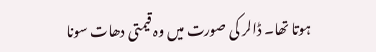ہوتا تھا۔ ڈالر کی صورت میں وہ قیمتی دھات سونا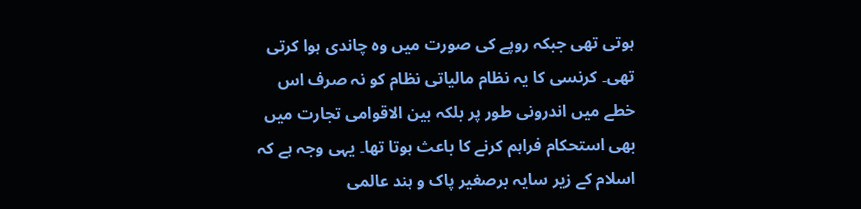ہوتی تھی جبکہ روپے کی صورت میں وہ چاندی ہوا کرتی تھی۔ کرنسی کا یہ نظام مالیاتی نظام کو نہ صرف اس خطے میں اندرونی طور پر بلکہ بین الاقوامی تجارت میں بھی استحکام فراہم کرنے کا باعث ہوتا تھا۔ یہی وجہ ہے کہ اسلام کے زیر سایہ برصغیر پاک و ہند عالمی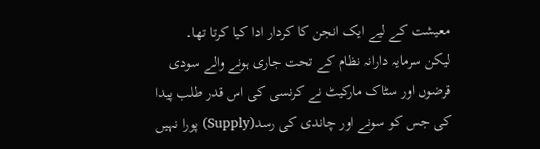معیشت کے لیے ایک انجن کا کردار ادا کیا کرتا تھا۔
لیکن سرمایہ دارانہ نظام کے تحت جاری ہونے والے سودی قرضوں اور سٹاک مارکیٹ نے کرنسی کی اس قدر طلب پیدا کی جس کو سونے اور چاندی کی رسد(Supply) پورا نہیں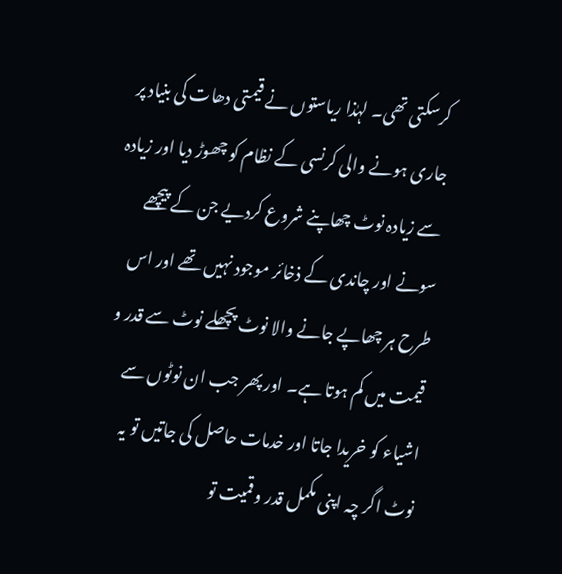کرسکتی تھی۔ لہٰذا ریاستوں نے قیمتی دھات کی بنیاد پر جاری ہونے والی کرنسی کے نظام کو چھوڑ دیا اور زیادہ سے زیادہ نوٹ چھاپنے شروع کردیے جن کے پیچھے سونے اور چاندی کے ذخائر موجود نہیں تھے اور اس طرح ہر چھاپے جانے والا نوٹ پچھلے نوٹ سے قدر و قیمت میں کم ہوتا ہے۔ اور پھر جب ان نوٹوں سے اشیاء کو خریدا جاتا اور خدمات حاصل کی جاتیں تو یہ نوٹ اگر چہ اپنی مکمل قدر و قمیت تو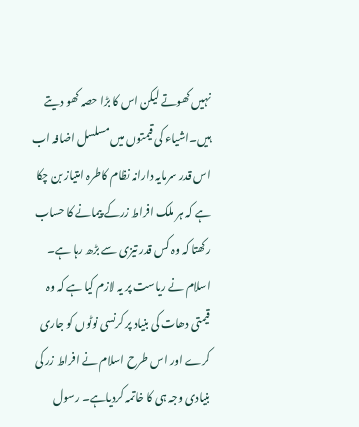نہیں کھوتے لیکن اس کا بڑا حصہ کھو دیتے ہیں۔اشیاء کی قیمتوں میں مسلسل اضافہ اب اس قدر سرمایہ دارانہ نظام کاطرہ امتیاز بن چکا ہے کہ ہر ملک افراط زرکے پیمانے کا حساب رکھتا کہ وہ کس قدر تیزی سے بڑھ رہا ہے۔
اسلام نے ریاست پر یہ لازم کیا ہے کہ وہ قیمتی دھات کی بنیاد پر کرنسی نوٹوں کو جاری کرے اور اس طرح اسلام نے افراط زر کی بنیادی وجہ ہی کا خاتمہ کردیاہے۔ رسول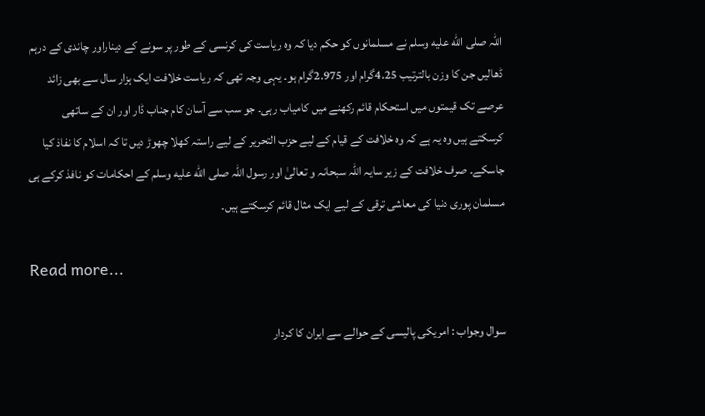اللہ صلى الله عليه وسلم نے مسلمانوں کو حکم دیا کہ وہ ریاست کی کرنسی کے طور پر سونے کے دیناراور چاندی کے درہم ڈھالیں جن کا وزن بالترتیب 4.25گرام اور 2.975گرام ہو۔ یہی وجہ تھی کہ ریاست خلافت ایک ہزار سال سے بھی زائد عرصے تک قیمتوں میں استحکام قائم رکھنے میں کامیاب رہی۔ جو سب سے آسان کام جناب ڈار اور ان کے ساتھی کرسکتے ہیں وہ یہ ہے کہ وہ خلافت کے قیام کے لیے حزب التحریر کے لیے راستہ کھلا چھوڑ دیں تا کہ اسلام کا نفاذ کیا جاسکے۔ صرف خلافت کے زیر سایہ اللہ سبحانہ و تعالیٰ اور رسول اللہ صلى الله عليه وسلم کے احکامات کو نافذ کرکے ہی مسلمان پوری دنیا کی معاشی ترقی کے لیے ایک مثال قائم کرسکتے ہیں۔

Read more...

سوال وجواب : امریکی پالیسی کے حوالے سے ایران کا کردار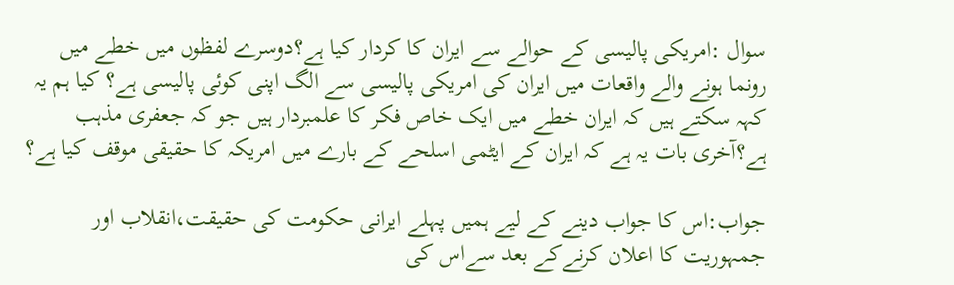سوال :امریکی پالیسی کے حوالے سے ایران کا کردار کیا ہے؟دوسرے لفظوں میں خطے میں رونما ہونے والے واقعات میں ایران کی امریکی پالیسی سے الگ اپنی کوئی پالیسی ہے؟ کیا ہم یہ کہہ سکتے ہیں کہ ایران خطے میں ایک خاص فکر کا علمبردار ہیں جو کہ جعفری مذہب ہے؟آخری بات یہ ہے کہ ایران کے ایٹمی اسلحے کے بارے میں امریکہ کا حقیقی موقف کیا ہے؟

جواب:اس کا جواب دینے کے لیے ہمیں پہلے ایرانی حکومت کی حقیقت،انقلاب اور جمہوریت کا اعلان کرنےکے بعد سےاس کی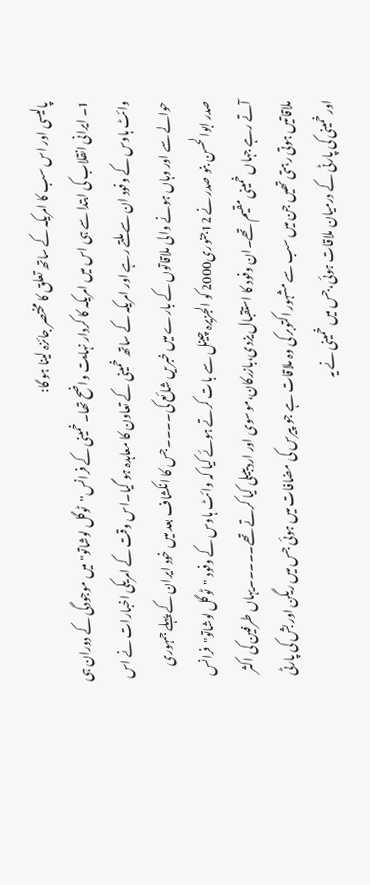پالیسی اور اس سب کا امریکہ کے ساتھ تعلق کا مختصر جائزہ لینا ہو گا:
1۔ ایرانی انقلاب کی ابتدا سے ہی اس میں امریکہ کا کردار نہایت واضح تھا۔خمینی کے فرانس''ٹوگل لوشاتو"میں موجودگی کے دوران ہی وائٹ ہاوس کے وفود ان سے ملتے رہے اور امریکہ کے ساتھ خمینی کے تعاون کا معاہدہ ہو گیا۔اس وقت کے امریکی اخبارات نے اس حوالے سے اور وہاں ہونے والی ملاقاتوں کے بارے میں خبریں شائع کی۔۔۔۔جس کا انکشاف بعد میں خود ایران کے پہلے جمہوری صدر ابوالحسن بنو صدر نے 12جنوری2000 کو الجزیرہ چینل سے بات کرتے ہوئے کیا کہ وائٹ ہاوس کے وفود "ٹوگل لوشاتو"فرانس آتے رہے جہاں خمینی مقیم تھے۔ان وفود کا استقبال یزدی،بازرکان،موسوی اور اردیبیلی کیا کرتے تھے۔۔۔۔۔یہاں طرفین کی اکثر ملاقاتیں ہوتی رہتی تھیں جن میں سب سے مشہور اکتوبر کی وہ ملاقات ہے جو پیرس کی مضافات میں ہوئی جس میں ریگن اور بش کی پارٹی اور خمینی کی پارٹی کے درمیان ملاقات ہوئی،جس میں خمینی نے یہ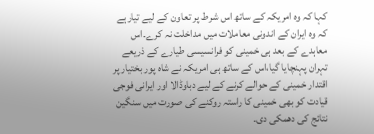کہا کہ وہ امریکہ کے ساتھ اس شرط پر تعاون کے لیے تیارہے کہ وہ ایران کے اندونی معاملات میں مداخلت نہ کرے۔اس معاہدے کے بعد ہی خمینی کو فرانسیسی طیارے کے ذریعے تہران پہنچایا گیا،اس کے ساتھ ہی امریکہ نے شاہ پور بختیار پر اقتدار خمینی کے حوالے کرنے کے لیے دباوڈالا اور ایرانی فوجی قیادت کو بھی خمینی کا راستہ روکنے کی صورت میں سنگین نتائج کی دھمکی دی۔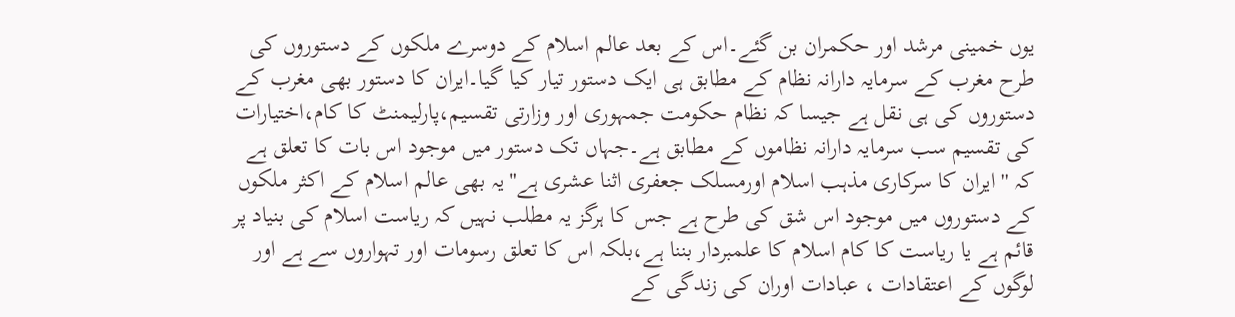یوں خمینی مرشد اور حکمران بن گئے۔اس کے بعد عالم اسلام کے دوسرے ملکوں کے دستوروں کی طرح مغرب کے سرمایہ دارانہ نظام کے مطابق ہی ایک دستور تیار کیا گیا۔ایران کا دستور بھی مغرب کے دستوروں کی ہی نقل ہے جیسا کہ نظام حکومت جمہوری اور وزارتی تقسیم،پارلیمنٹ کا کام،اختیارات کی تقسیم سب سرمایہ دارانہ نظاموں کے مطابق ہے۔جہاں تک دستور میں موجود اس بات کا تعلق ہے کہ ''ایران کا سرکاری مذہب اسلام اورمسلک جعفری اثنا عشری ہے"یہ بھی عالم اسلام کے اکثر ملکوں کے دستوروں میں موجود اس شق کی طرح ہے جس کا ہرگز یہ مطلب نہیں کہ ریاست اسلام کی بنیاد پر قائم ہے یا ریاست کا کام اسلام کا علمبردار بننا ہے،بلکہ اس کا تعلق رسومات اور تہواروں سے ہے اور لوگوں کے اعتقادات ، عبادات اوران کی زندگی کے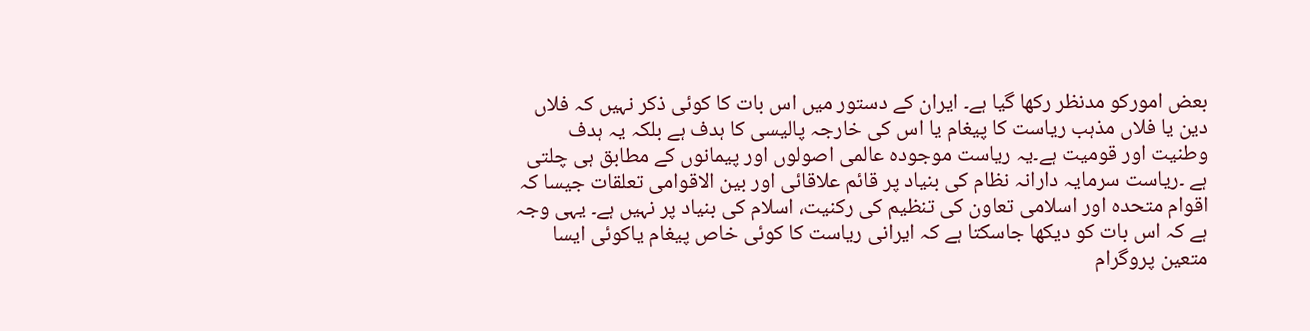بعض امورکو مدنظر رکھا گیا ہے۔ ایران کے دستور میں اس بات کا کوئی ذکر نہیں کہ فلاں دین یا فلاں مذہب ریاست کا پیغام یا اس کی خارجہ پالیسی کا ہدف ہے بلکہ یہ ہدف وطنیت اور قومیت ہے۔یہ ریاست موجودہ عالمی اصولوں اور پیمانوں کے مطابق ہی چلتی ہے ۔ریاست سرمایہ دارانہ نظام کی بنیاد پر قائم علاقائی اور بین الاقوامی تعلقات جیسا کہ اقوام متحدہ اور اسلامی تعاون کی تنظیم کی رکنیت، اسلام کی بنیاد پر نہیں ہے۔ یہی وجہ ہے کہ اس بات کو دیکھا جاسکتا ہے کہ ایرانی ریاست کا کوئی خاص پیغام یاکوئی ایسا متعین پروگرام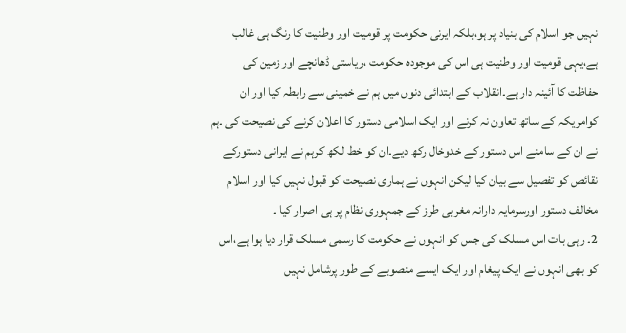نہیں جو اسلام کی بنیاد پر ہو،بلکہ ایرنی حکومت پر قومیت اور وطنیت کا رنگ ہی غالب ہے،یہی قومیت اور وطنیت ہی اس کی موجودہ حکومت ،ریاستی ڈھانچے اور زمین کی حفاظت کا آئینہ دار ہے۔انقلاب کے ابتدائی دنوں میں ہم نے خمینی سے رابطہ کیا اور ان کوامریکہ کے ساتھ تعاون نہ کرنے اور ایک اسلامی دستور کا اعلان کرنے کی نصیحت کی ۔ہم نے ان کے سامنے اس دستور کے خدوخال رکھ دیے۔ان کو خط لکھ کرہم نے ایرانی دستورکے نقائص کو تفصیل سے بیان کیا لیکن انہوں نے ہماری نصیحت کو قبول نہیں کیا اور اسلام مخالف دستور اورسرمایہ دارانہ مغربی طرز کے جمہوری نظام پر ہی اصرار کیا ۔
2۔ رہی بات اس مسلک کی جس کو انہوں نے حکومت کا رسمی مسلک قرار دیا ہوا ہے،اس کو بھی انہوں نے ایک پیغام اور ایک ایسے منصوبے کے طور پرشامل نہیں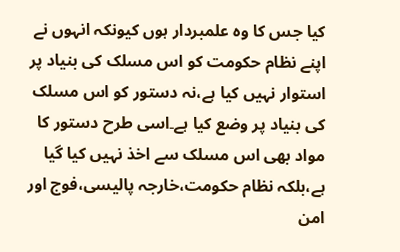کیا جس کا وہ علمبردار ہوں کیونکہ انہوں نے اپنے نظام حکومت کو اس مسلک کی بنیاد پر استوار نہیں کیا ہے،نہ دستور کو اس مسلک کی بنیاد پر وضع کیا ہے۔اسی طرح دستور کا مواد بھی اس مسلک سے اخذ نہیں کیا گیا ہے،بلکہ نظام حکومت،خارجہ پالیسی،فوج اور امن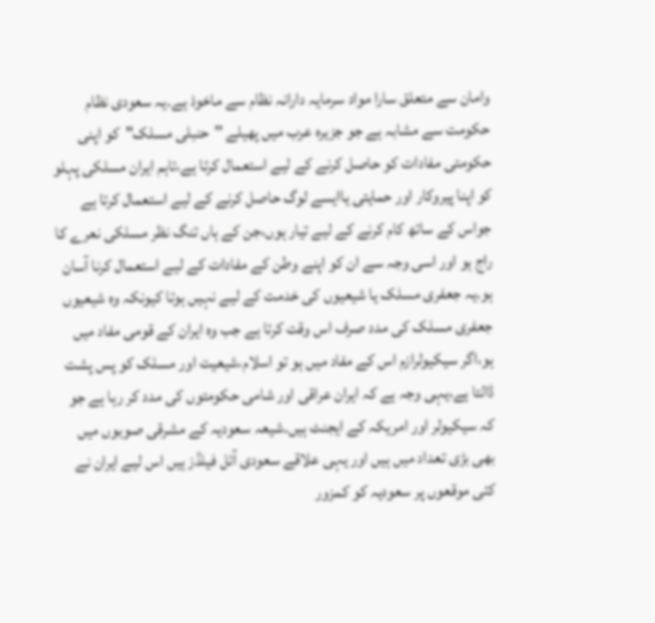وامان سے متعلق سارا مواد سرمایہ دارانہ نظام سے ماخوذ ہے۔یہ سعودی نظام حکومت سے مشابہ ہے جو جزیرہ عرب میں پھیلے ''حنبلی مسلک"کو اپنی حکومتی مفادات کو حاصل کرنے کے لیے استعمال کرتا ہے،تاہم ایران مسلکی پہلو کو اپنا پیروکار اور حمایتی یاایسے لوگ حاصل کرنے کے لیے استعمال کرتا ہے جواس کے ساتھ کام کرنے کے لیے تیار ہوں،جن کے ہاں تنگ نظر مسلکی نعرے کا راج ہو اور اسی وجہ سے ان کو اپنے وطن کے مفادات کے لیے استعمال کرنا آسان ہو۔یہ جعفری مسلک یا شیعیوں کی خدمت کے لیے نہیں ہوتا کیونکہ وہ شیعیوں جعفری مسلک کی مدد صرف اس وقت کرتا ہے جب وہ ایران کے قومی مفاد میں ہو،اگر سیکیولرازم اس کے مفاد میں ہو تو اسلام،شیعیت اور مسلک کو پس پشت ڈالتا ہے،یہی وجہ ہے کہ ایران عراقی اور شامی حکومتوں کی مدد کر رہا ہے جو کہ سیکیولر اور امریکہ کے ایجنٹ ہیں۔شیعہ سعودیہ کے مشرقی صوبوں میں بھی بڑی تعداد میں ہیں اور یہی علاقے سعودی آئل فیلڈز ہیں اس لیے ایران نے کئی موقعوں پر سعودیہ کو کمزور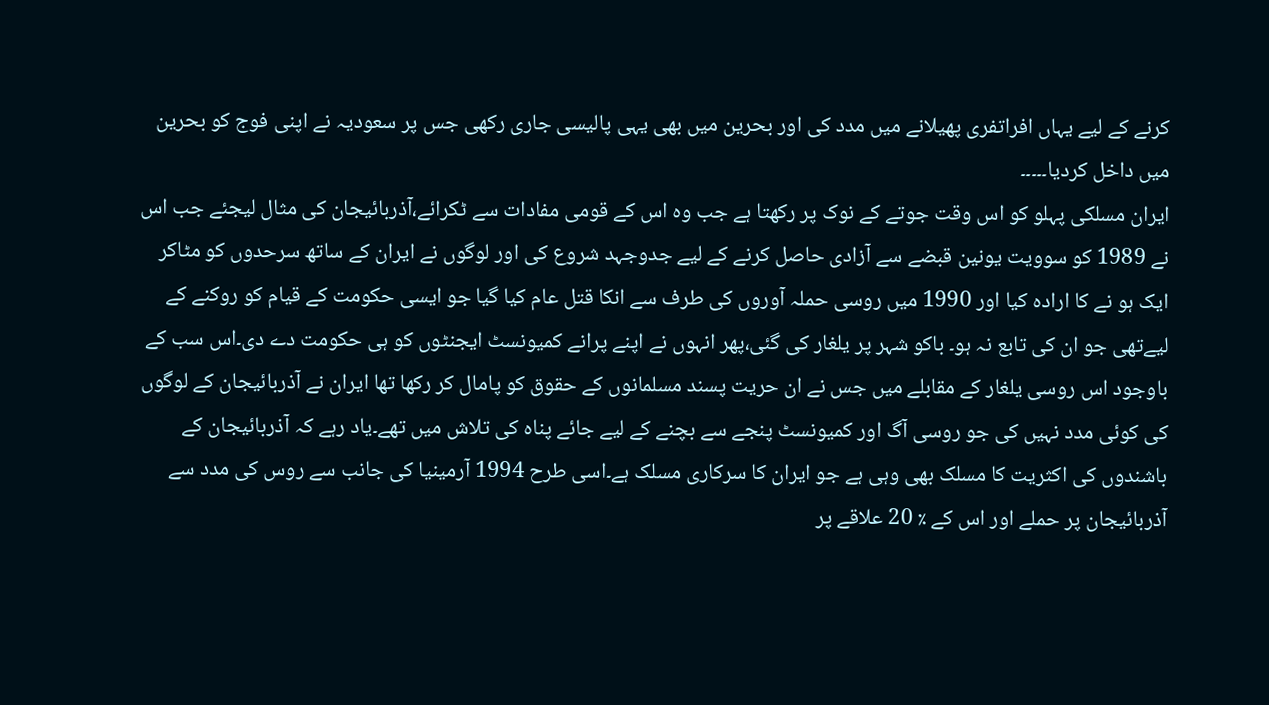کرنے کے لیے یہاں افراتفری پھیلانے میں مدد کی اور بحرین میں بھی یہی پالیسی جاری رکھی جس پر سعودیہ نے اپنی فوج کو بحرین میں داخل کردیا۔۔۔۔۔
ایران مسلکی پہلو کو اس وقت جوتے کے نوک پر رکھتا ہے جب وہ اس کے قومی مفادات سے ٹکرائے،آذربائیجان کی مثال لیجئے جب اس نے 1989 کو سوویت یونین قبضے سے آزادی حاصل کرنے کے لیے جدوجہد شروع کی اور لوگوں نے ایران کے ساتھ سرحدوں کو مٹاکر ایک ہو نے کا ارادہ کیا اور 1990 میں روسی حملہ آوروں کی طرف سے انکا قتل عام کیا گیا جو ایسی حکومت کے قیام کو روکنے کے لیےتھی جو ان کی تابع نہ ہو۔ باکو شہر پر یلغار کی گئی،پھر انہوں نے اپنے پرانے کمیونسٹ ایجنٹوں کو ہی حکومت دے دی۔اس سب کے باوجود اس روسی یلغار کے مقابلے میں جس نے ان حریت پسند مسلمانوں کے حقوق کو پامال کر رکھا تھا ایران نے آذربائیجان کے لوگوں کی کوئی مدد نہیں کی جو روسی آگ اور کمیونسٹ پنجے سے بچنے کے لیے جائے پناہ کی تلاش میں تھے۔یاد رہے کہ آذربائیجان کے باشندوں کی اکثریت کا مسلک بھی وہی ہے جو ایران کا سرکاری مسلک ہے۔اسی طرح 1994 آرمینیا کی جانب سے روس کی مدد سے آذربائیجان پر حملے اور اس کے ٪ 20 علاقے پر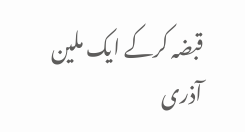قبضہ کرکے ایک ملین آذری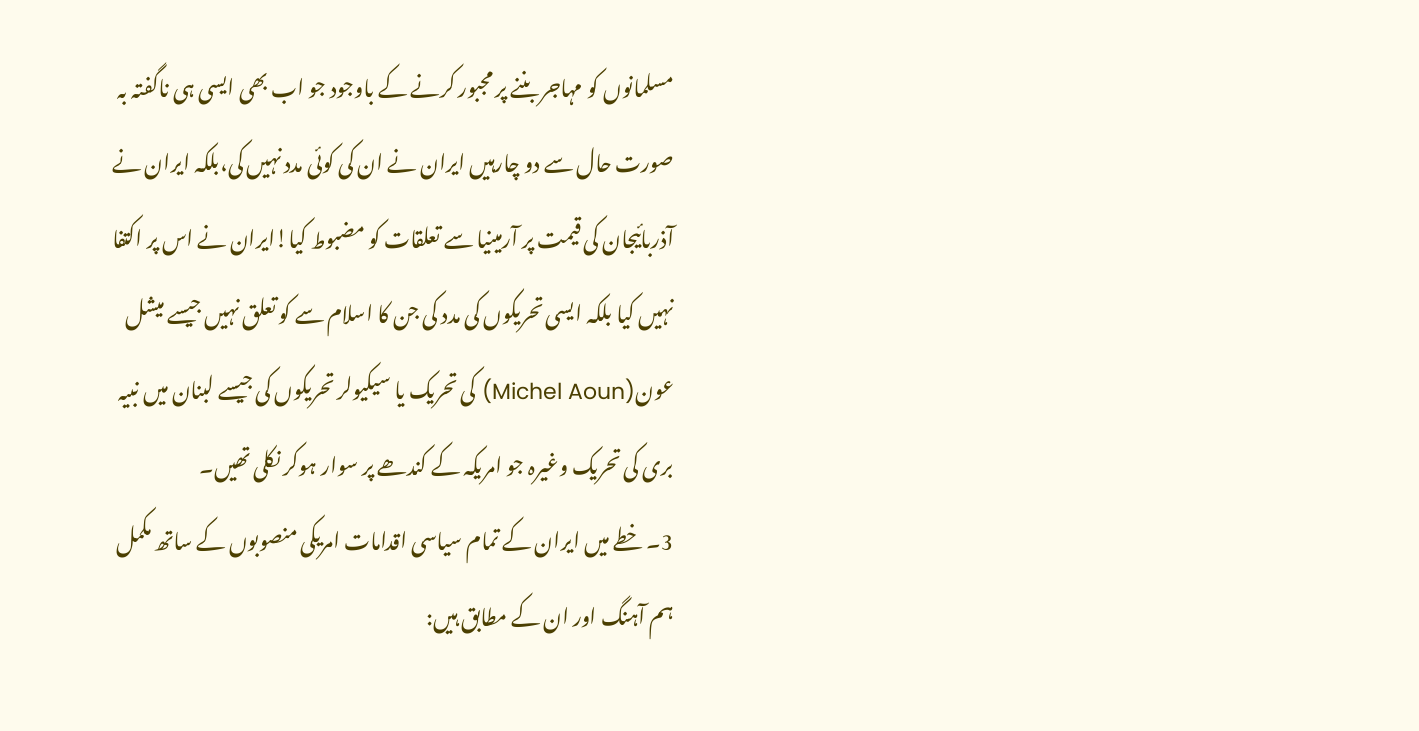مسلمانوں کو مہاجر بننے پر مجبور کرنے کے باوجود جو اب بھی ایسی ہی ناگفتہ بہ صورت حال سے دو چارہیں ایران نے ان کی کوئی مدد نہیں کی،بلکہ ایران نے آذربائیجان کی قیمت پر آرمینیا سے تعلقات کو مضبوط کیا!ایران نے اس پر اکتفا نہیں کیا بلکہ ایسی تحریکوں کی مدد کی جن کا اسلام سے کو تعلق نہیں جیسے میشل عون(Michel Aoun) کی تحریک یا سیکیولر تحریکوں کی جیسے لبنان میں نبیہ بری کی تحریک وغیرہ جو امریکہ کے کندھے پر سوار ہوکر نکلی تھیں۔
3۔ خطے میں ایران کے تمام سیاسی اقدامات امریکی منصوبوں کے ساتھ مکمل ہم آہنگ اور ان کے مطابق ہیں: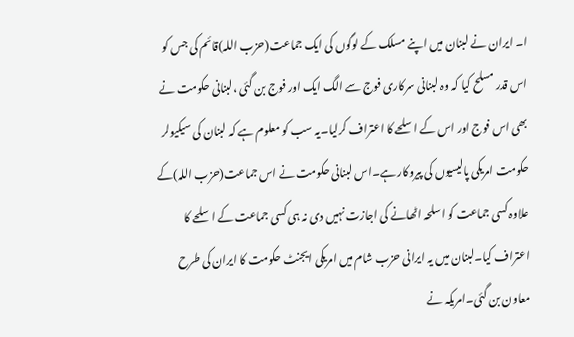ا۔ ایران نے لبنان میں اپنے مسلک کے لوگوں کی ایک جماعت(حزب اللہ)قائم کی جس کو اس قدر مسلح کیا کہ وہ لبنانی سرکاری فوج سے الگ ایک اور فوج بن گئی ،لبنانی حکومت نے بھی اس فوج اور اس کے اسلحے کا اعتراف کرلیا۔یہ سب کو معلوم ہے کہ لبنان کی سیکیولر حکومت امریکی پالیسیوں کی پیروکار ہے۔اس لبنانی حکومت نے اس جماعت(حزب اللہ)کے علاوہ کسی جماعت کو اسلحہ اٹھانے کی اجازت نہیں دی نہ ہی کسی جماعت کے اسلحے کا اعتراف کیا۔لبنان میں یہ ایرانی حزب شام میں امریکی ایجنٹ حکومت کا ایران کی طرح معاون بن گئی۔امریکہ نے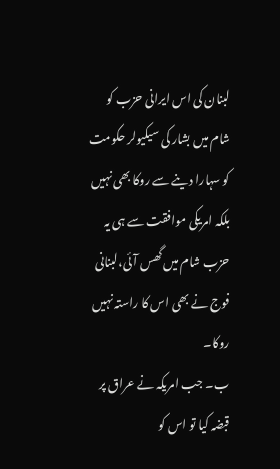لبنان کی اس ایرانی حزب کو شام میں بشار کی سیکیولر حکومت کو سہارا دینے سے روکا بھی نہیں بلکہ امریکی موافقت سے ہی یہ حزب شام میں گھس آئی،لبنانی فوج نے بھی اس کا راستہ نہیں روکا۔
ب۔ جب امریکہ نے عراق پر قبضہ کیا تو اس کو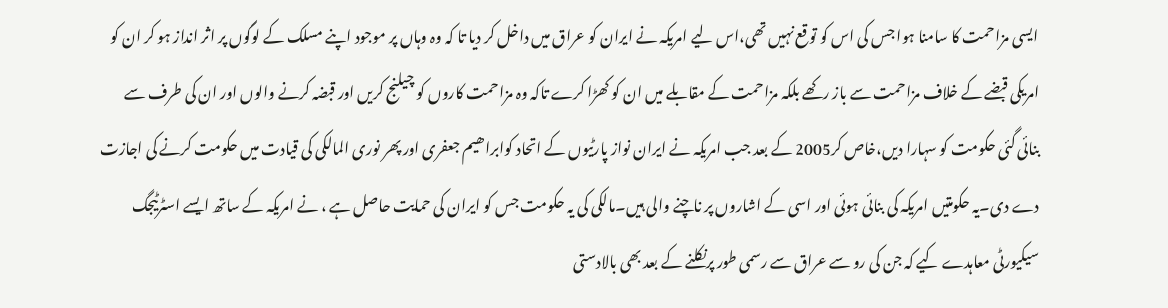ایسی مزاحمت کا سامنا ہوا جس کی اس کو توقع نہیں تھی،اس لیے امریکہ نے ایران کو عراق میں داخل کر دیا تا کہ وہ وہاں پر موجود اپنے مسلک کے لوگوں پر اثر انداز ہو کر ان کو امریکی قبضے کے خلاف مزاحمت سے باز رکھے بلکہ مزاحمت کے مقابلے میں ان کو کھڑا کرے تاکہ وہ مزاحمت کاروں کو چیلنج کریں اور قبضہ کرنے والوں اور ان کی طرف سے بنائی گئی حکومت کو سہارا دیں،خاص کر2005 کے بعد جب امریکہ نے ایران نواز پارٹیوں کے اتحاد کوابراھیم جعفری اور پھر نوری المالکی کی قیادت میں حکومت کرنے کی اجازت دے دی۔یہ حکومتیں امریکہ کی بنائی ہوئی اور اسی کے اشاروں پر ناچنے والی ہیں۔مالکی کی یہ حکومت جس کو ایران کی حمایت حاصل ہے ، نے امریکہ کے ساتھ ایسے اسٹرٹیجگ سیکیورٹی معاہدے کیے کہ جن کی رو سے عراق سے رسمی طور پرنکلنے کے بعد بھی بالادستی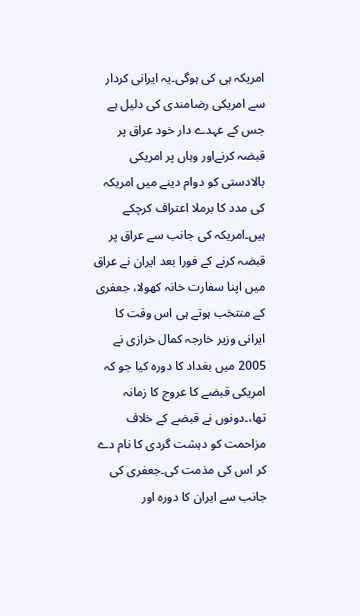امریکہ ہی کی ہوگی۔یہ ایرانی کردار سے امریکی رضامندی کی دلیل ہے جس کے عہدے دار خود عراق پر قبضہ کرنےاور وہاں پر امریکی بالادستی کو دوام دینے میں امریکہ کی مدد کا برملا اعتراف کرچکے ہیں۔امریکہ کی جانب سے عراق پر قبضہ کرنے کے فورا بعد ایران نے عراق میں اپنا سفارت خانہ کھولا، جعفری کے منتخب ہوتے ہی اس وقت کا ایرانی وزیر خارجہ کمال خرازی نے 2005 میں بغداد کا دورہ کیا جو کہ امریکی قبضے کا عروج کا زمانہ تھا،۔دونوں نے قبضے کے خلاف مزاحمت کو دہشت گردی کا نام دے کر اس کی مذمت کی۔جعفری کی جانب سے ایران کا دورہ اور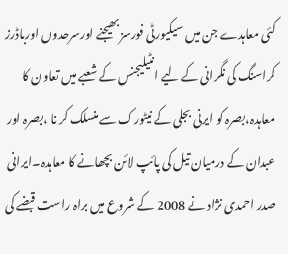کئی معاہدے جن میں سیکیورٹی فورسز بھیجنے اورسرحدوں اورباڈرز کراسنگ کی نگرانی کے لیے انٹیلیجنس کے شعبے میں تعاون کا معاہدہ،بصرہ کو ایرنی بجلی کے نیٹورک سے منسلک کر نا ،بصرہ اور عبدان کے درمیان تیل کی پائپ لائن بچھانے کا معاہدہ۔ایرانی صدر احمدی نژاد نے 2008 کے شروع میں براہ راست قبضے کی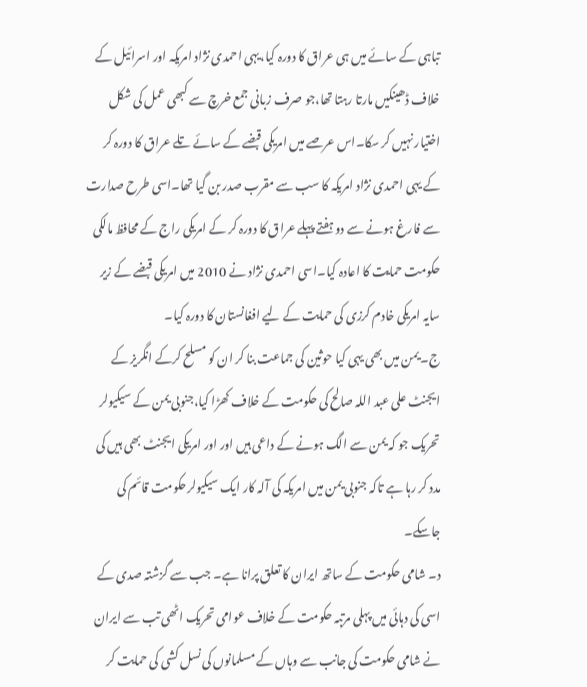تباہی کے سائے میں ہی عراق کا دورہ کیا،یہی احمدی نژاد امریکہ اور اسرائیل کے خلاف ڈھینکیں مارتا رہتا تھا،جو صرف زبانی جمع خرچ سے کبھی عمل کی شکل اختیار نہیں کر سکا۔اس عرصے میں امریکی قبضے کے سائے تلے عراق کا دورہ کر کے یہی احمدی نژاد امریکہ کا سب سے مقرب صدر بن گیا تھا۔اسی طرح صدارت سے فارغ ہونے سے دو ہفتے پہلے عراق کا دورہ کر کے امریکی راج کے محافظ مالکی حکومت حمایت کا اعادہ کیا۔اسی احمدی نژاد نے 2010 میں امریکی قبضے کے زیر سایہ امریکی خادم کرزی کی حمایت کے لیے افغانستان کا دورہ کیا۔
ج۔ یمن میں بھی یہی کیا حوثین کی جماعت بنا کر ان کو مسلح کرکے انگریز کے ایجنٹ علی عبد اللہ صالح کی حکومت کے خلاف کھڑا کیا،جنوبی یمن کے سیکیولر تحریک جو کہ یمن سے الگ ہونے کے داعی ہیں اور اور امریکی ایجنٹ بھی ہیں کی مدد کر رہا ہے تاکہ جنوبی یمن میں امریکہ کی آلہ کار ایک سیکیولرحکومت قائم کی جاسکے۔
د۔ شامی حکومت کے ساتھ ایران کا تعلق پرانا ہے۔ جب سے گزشتہ صدی کے اسی کی دہائی میں پہلی مرتبہ حکومت کے خلاف عوامی تحریک اٹھی تب سے ایران نے شامی حکومت کی جانب سے وہاں کے مسلمانوں کی نسل کشی کی حمایت کر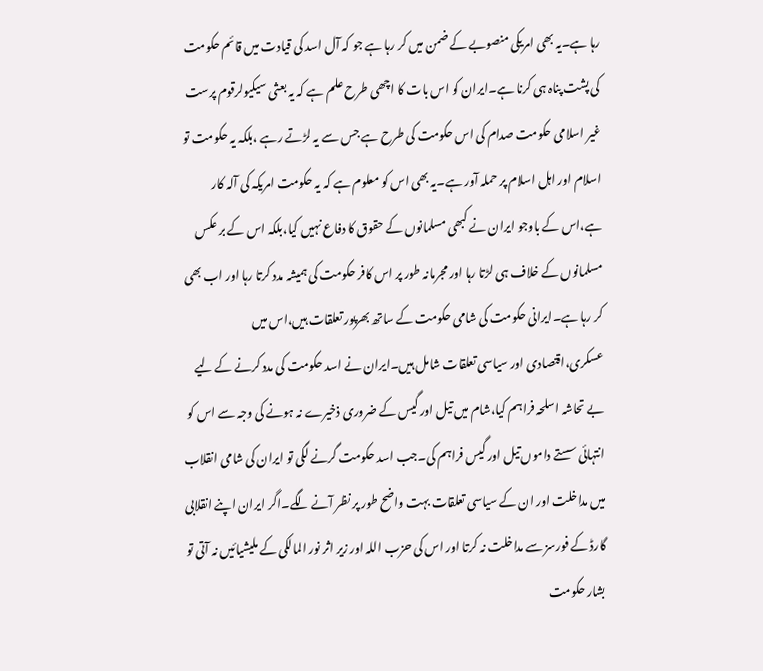رہا ہے۔یہ بھی امریکی منصوبے کے ضمن میں کر رہا ہے جو کہ آل اسد کی قیادت میں قائم حکومت کی پشت پناہ ہی کرنا ہے۔ایران کو اس بات کا اچھی طرح علم ہے کہ یہ بعثی سیکیولرقوم پرست غیر اسلامی حکومت صدام کی اس حکومت کی طرح ہے جس سے یہ لڑتے رہے ،بلکہ یہ حکومت تو اسلام اور اہل اسلام پر حملہ آور ہے۔یہ بھی اس کو معلوم ہے کہ یہ حکومت امریکہ کی آلہ کار ہے،اس کے باوجو ایران نے کبھی مسلمانوں کے حقوق کا دفاع نہیں کیا،بلکہ اس کے بر عکس مسلمانوں کے خلاف ہی لڑتا رہا اور مجرمانہ طور پر اس کافر حکومت کی ہمیشہ مدد کرتا رہا اور اب بھی کر رہا ہے۔ایرانی حکومت کی شامی حکومت کے ساتھ بھرپور تعلقات ہیں،اس میں عسکری،اقتصادی اور سیاسی تعلقات شامل ہیں۔ایران نے اسد حکومت کی مدد کرنے کے لیے بے تحاشہ اسلحہ فراہم کیا،شام میں تیل اور گیس کے ضروری ذخیرے نہ ہونے کی وجہ سے اس کو انتہائی سستے داموں تیل اور گیس فراہم کی۔جب اسد حکومت گرنے لگی تو ایران کی شامی انقلاب میں مداخلت اور ان کے سیاسی تعلقات بہت واضح طور پر نظر آنے لگے۔اگر ایران اپنے انقلابی گارڈ کے فورسز سے مداخلت نہ کرتا اور اس کی حزب اللہ اور زیر اثر نور المالکی کے ملیشیائیں نہ آتی تو بشار حکومت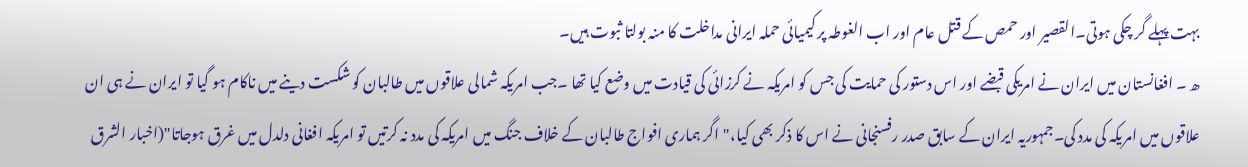بہت پہلے گر چکی ہوتی۔القصیر اور حمص کے قتل عام اور اب الغوطہ پر کیمیائی حملہ ایرانی مداخلت کا منہ بولتا ثبوت ہیں۔
ھ ۔ افغانستان میں ایران نے امریکی قبضے اور اس دستور کی حمایت کی جس کو امریکہ نے کرزائی کی قیادت میں وضع کیا تھا ۔جب امریکہ شمالی علاقوں میں طالبان کو شکست دینے میں ناکام ہو گیا تو ایران نے ہی ان علاقوں میں امریکہ کی مدد کی۔جمہوریہ ایران کے سابق صدر رفسنجانی نے اس کا ذکر بھی کیا،"اگر ہماری افواج طالبان کے خلاف جنگ میں امریکہ کی مدد نہ کرتیں تو امریکہ افغانی دلدل میں غرق ہوجاتا"(اخبار الشرق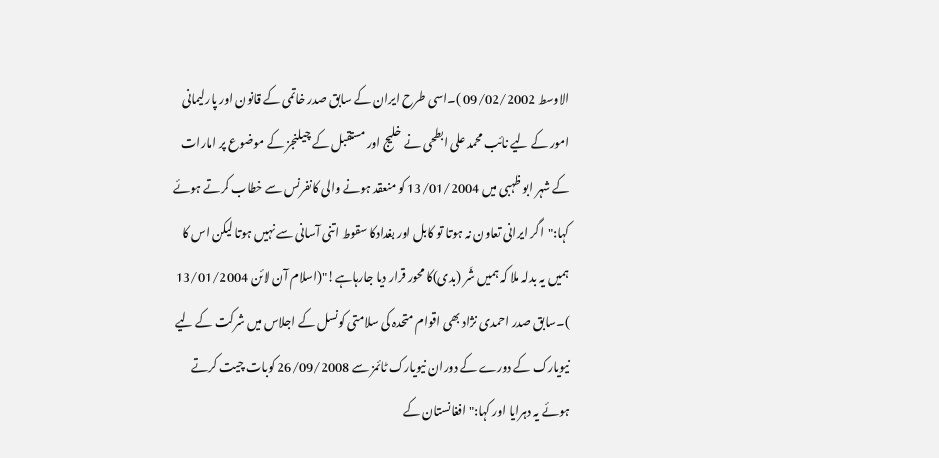الاوسط 09/02/2002 )۔اسی طرح ایران کے سابق صدر خاتمی کے قانون اور پارلیمانی امور کے لیے نائب محمد علی ابطحی نے خلیج اور مستقبل کے چیلنجز کے موضوع پر امارات کے شہر ابو ظہبی میں 13/01/2004 کو منعقد ہونے والی کانفرنس سے خطاب کرتے ہوئے کہا:"اگر ایرانی تعاون نہ ہوتا تو کابل اور بغدادکا سقوط اتنی آسانی سے نہیں ہوتا لیکن اس کا ہمیں یہ بدلہ ملا کہ ہمیں شَر (بدی)کا محور قرار دیا جارہاہے!"(اسلام آن لائن 13/01/2004 )۔سابق صدر احمدی نژاد بھی اقوام متحدہ کی سلامتی کونسل کے اجلاس میں شرکت کے لیے نیویارک کے دورے کے دوران نیویارک ٹائمز سے 26/09/2008 کوبات چیت کرتے ہوئے یہ دہرایا اور کہا:"افغانستان کے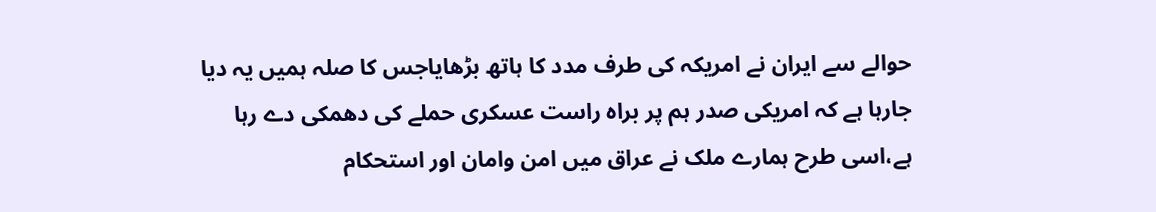حوالے سے ایران نے امریکہ کی طرف مدد کا ہاتھ بڑھایاجس کا صلہ ہمیں یہ دیا جارہا ہے کہ امریکی صدر ہم پر براہ راست عسکری حملے کی دھمکی دے رہا ہے،اسی طرح ہمارے ملک نے عراق میں امن وامان اور استحکام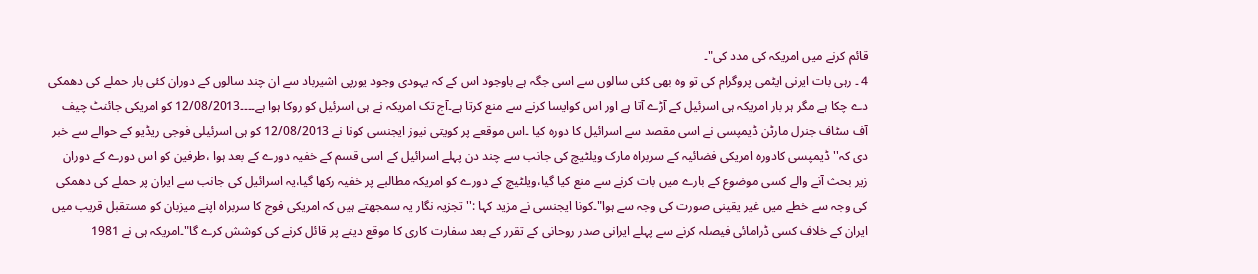قائم کرنے میں امریکہ کی مدد کی"۔
4 ۔ رہی بات ایرنی ایٹمی پروگرام کی تو وہ بھی کئی سالوں سے اسی جگہ ہے باوجود اس کے کہ یہودی وجود یورپی اشیرباد سے ان چند سالوں کے دوران کئی بار حملے کی دھمکی دے چکا ہے مگر ہر بار امریکہ ہی اسرئیل کے آڑے آتا ہے اور اس کوایسا کرنے سے منع کرتا ہے۔آج تک امریکہ نے ہی اسرئیل کو روکا ہوا ہے۔۔۔۔12/08/2013 کو امریکی جائنٹ چیف آف سٹاف جنرل مارٹن ڈیمپسی نے اسی مقصد سے اسرائیل کا دورہ کیا ۔اس موقعے پر کویتی نیوز ایجنسی کونا نے 12/08/2013 کو ہی اسرئیلی فوجی ریڈیو کے حوالے سے خبر دی کہ''ڈیمپسی کادورہ امریکی فضائیہ کے سربراہ مارک ویلٹیچ کی جانب سے چند دن پہلے اسرائیل کے اسی قسم کے خفیہ دورے کے بعد ہوا ،طرفین کو اس دورے کے دوران زیر بحث آنے والے کسی موضوع کے بارے میں بات کرنے سے منع کیا گیا،ویلٹیچ کے دورے کو امریکہ مطالبے پر خفیہ رکھا گیا،یہ اسرائیل کی جانب سے ایران پر حملے کی دھمکی کی وجہ سے خطے میں غیر یقینی صورت کی وجہ سے ہوا"۔کونا ایجنسی نے مزید کہا :''تجزیہ نگار یہ سمجھتے ہیں کہ امریکی فوج کا سربراہ اپنے میزبان کو مستقبل قریب میں ایران کے خلاف کسی ڈرامائی فیصلہ کرنے سے پہلے ایرانی صدر روحانی کے تقرر کے بعد سفارت کاری کا موقع دینے پر قائل کرنے کی کوشش کرے گا"۔امریکہ ہی نے 1981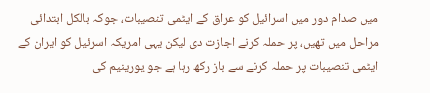میں صدام دور میں اسرائیل کو عراق کے ایٹمی تنصیبات، جوکہ بالکل ابتدائی مراحل میں تھیں، پر حملہ کرنے اجازت دی لیکن یہی امریکہ اسرئیل کو ایران کے ایٹمی تنصیبات پر حملہ کرنے سے باز رکھ رہا ہے جو یورینیم کی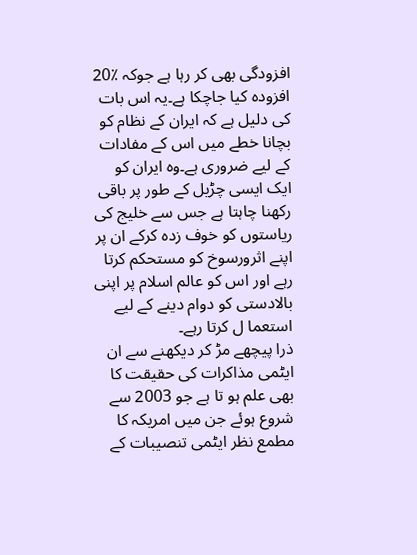افزودگی بھی کر رہا ہے جوکہ ٪20 افزودہ کیا جاچکا ہے۔یہ اس بات کی دلیل ہے کہ ایران کے نظام کو بچانا خطے میں اس کے مفادات کے لیے ضروری ہے۔وہ ایران کو ایک ایسی چڑیل کے طور پر باقی رکھنا چاہتا ہے جس سے خلیج کی ریاستوں کو خوف زدہ کرکے ان پر اپنے اثرورسوخ کو مستحکم کرتا رہے اور اس کو عالم اسلام پر اپنی بالادستی کو دوام دینے کے لیے استعما ل کرتا رہے۔
ذرا پیچھے مڑ کر دیکھنے سے ان ایٹمی مذاکرات کی حقیقت کا بھی علم ہو تا ہے جو 2003 سے شروع ہوئے جن میں امریکہ کا مطمع نظر ایٹمی تنصیبات کے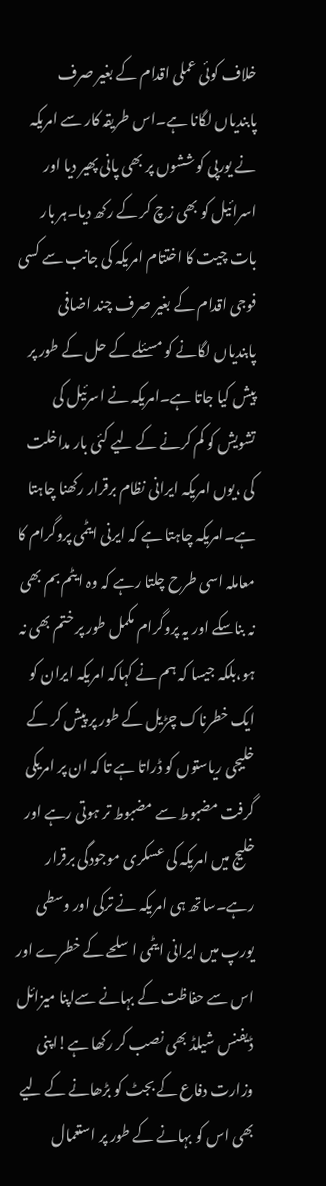خلاف کوئی عملی اقدام کے بغیر صرف پابندیاں لگانا ہے۔اس طریقہ کار سے امریکہ نے یورپی کوششوں پر بھی پانی پھیر دیا اور اسرائیل کو بھی زچ کر کے رکھ دیا۔ہر بار بات چیت کا اختتام امریکہ کی جانب سے کسی فوجی اقدام کے بغیر صرف چند اضافی پابندیاں لگانے کو مسئلے کے حل کے طور پر پیش کیا جاتا ہے۔امریکہ نے اسرئیل کی تشویش کو کم کرنے کے لیے کئی بار مداخلت کی ،یوں امریکہ ایرانی نظام برقرار رکھنا چاہتا ہے۔امریکہ چاہتا ہے کہ ایرنی ایٹمی پروگرام کا معاملہ اسی طرح چلتا رہے کہ وہ ایٹم بم بھی نہ بناسکے اور یہ پروگرام مکمل طور پر ختم بھی نہ ہو،بلکہ جیسا کہ ہم نے کہاکہ امریکہ ایران کو ایک خطرناک چڑیل کے طور پر پیش کر کے خلیجی ریاستوں کو ڈراتا ہے تا کہ ان پر امریکی گرفت مضبوط سے مضبوط تر ہوتی رہے اور خلیج میں امریکہ کی عسکری موجودگی برقرار رہے۔ساتھ ہی امریکہ نے ترکی اور وسطی یورپ میں ایرانی ایٹمی اسلحے کے خطرے اور اس سے حفاظت کے بہانے سےاپنا میزائل ڈیفنس شیلڈ بھی نصب کر رکھا ہے!اپنی وزارت دفاع کے بجٹ کو بڑھانے کے لیے بھی اس کو بہانے کے طور پر استعمال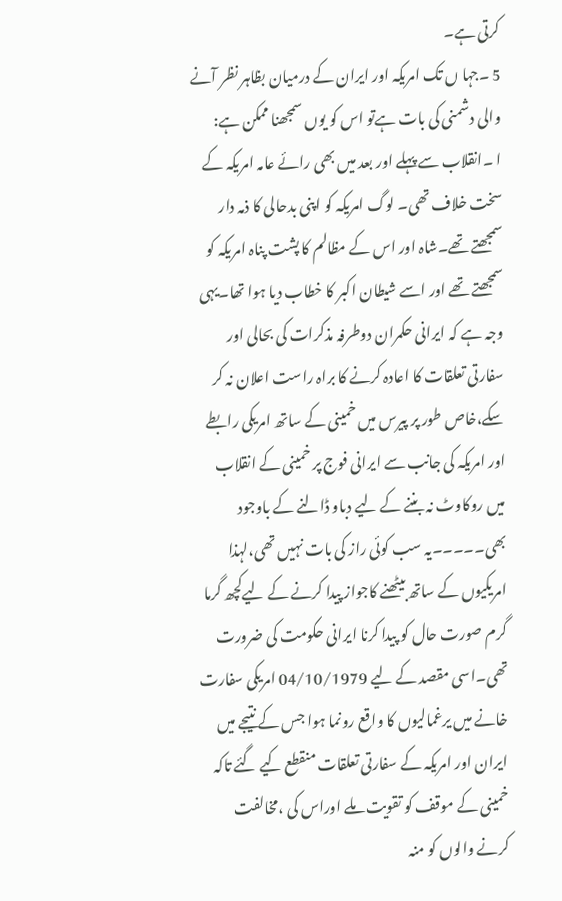کرتی ہے۔
5 ۔جہا ں تک امریکہ اور ایران کے درمیان بظاہر نظر آنے والی دشمنی کی بات ہےتو اس کو یوں سمجھنا ممکن ہے:
ا ۔انقلاب سے پہلے اور بعد میں بھی رائے عامہ امریکہ کے سخت خلاف تھی۔ لوگ امریکہ کو اپنی بدحالی کا ذمہ دار سمجھتے تھے۔شاہ اور اس کے مظالم کا پشت پناہ امریکہ کو سمجھتے تھے اور اسے شیطان اکبر کا خطاب دیا ہوا تھا۔یہی وجہ ہے کہ ایرانی حکمران دوطرفہ مذکرات کی بحالی اور سفارتی تعلقات کا اعادہ کرنے کا براہ راست اعلان نہ کر سکے،خاص طور پر پیرس میں خمینی کے ساتھ امریکی رابطے اور امریکہ کی جانب سے ایرانی فوج پر خمینی کے انقلاب میں روکاوٹ نہ بننے کے لیے دباو ڈالنے کے باوجود بھی۔۔۔۔۔یہ سب کوئی راز کی بات نہیں تھی،لہذا امریکیوں کے ساتھ بیٹھنے کاجواز پیدا کرنے کے لیےکچھ گرما گرم صورت حال کو پیدا کرنا ایرانی حکومت کی ضرورت تھی۔اسی مقصد کے لیے 04/10/1979 امریکی سفارت خانے میں یرغمالیوں کا واقع رونما ہوا جس کے نتیجے میں ایران اور امریکہ کے سفارتی تعلقات منقطع کیے گئے تاکہ خمینی کے موقف کو تقویت ملے اوراس کی ،مخالفت کرنے والوں کو منہ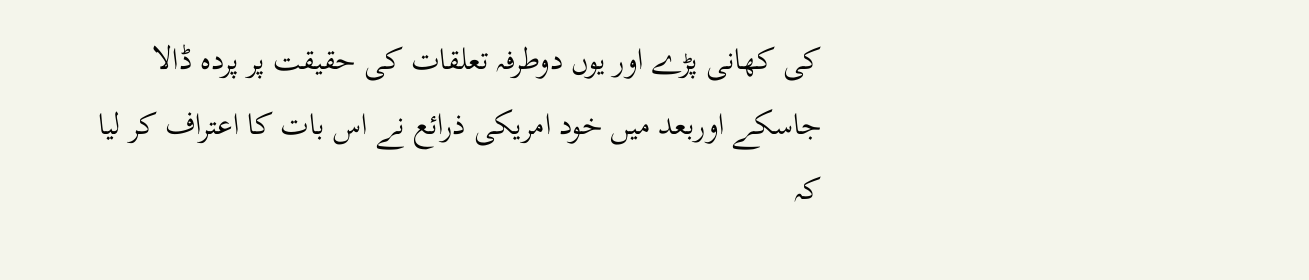کی کھانی پڑے اور یوں دوطرفہ تعلقات کی حقیقت پر پردہ ڈالا جاسکے اوربعد میں خود امریکی ذرائع نے اس بات کا اعتراف کر لیا کہ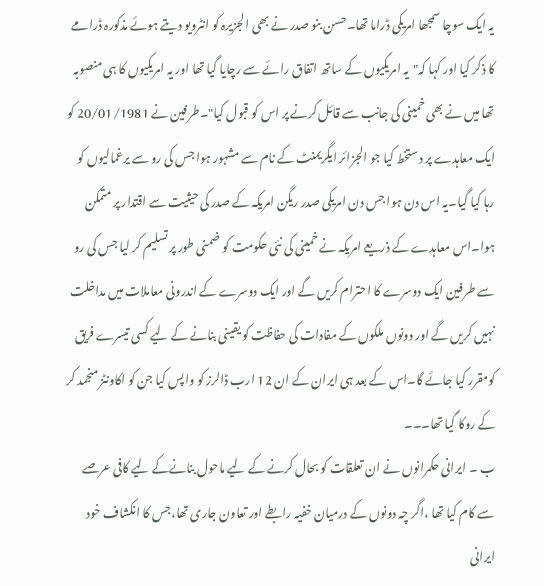یہ ایک سوچا سمجھا امریکی ڈراما تھا۔حسن بنو صدر نے بھی الجزیرہ کو انٹرویو دیتے ہوئے مذکورہ ڈرامے کا ذکر کیا اور کہا کہ"یہ امریکیوں کے ساتھ اتفاق رائے سے رچایا گیا تھا اور یہ امریکیوں کا ہی منصوبہ تھا میں نے بھی خمینی کی جانب سے قائل کرنے پر اس کو قبول کیا"۔طرفین نے 20/01/1981 کو ایک معاہدے پر دستخط کیا جو الجزائر ایگریمنٹ کے نام سے مشہور ہوا جس کی رو سے یرغمالیوں کو رہا کیا گیا۔یہ اس دن ہوا جس دن امریکی صدر ریگن امریکہ کے صدر کی حیثیت سے اقتدار پر متمکن ہوا۔اس معاہدے کے ذریعے امریکہ نے خمینی کی نئی حکومت کو ضمنی طور پر تسلیم کر لیا جس کی رو سے طرفین ایک دوسرے کا احترام کریں گے اور ایک دوسرے کے اندرونی معاملات میں مداخلت نہیں کریں گے اور دونوں ملکوں کے مفادات کی حفاظت کو یقینی بنانے کے لیے کسی تیسرے فریق کومقرر کیا جائے گا۔اس کے بعد ہی ایران کے ان 12 ارب ڈالرز کو واپس کیا جن کو اکاونٹز منجمد کر کے روکا گیا تھا۔۔۔
ب ۔ ایرانی حکمرانوں نے ان تعلقات کو بحال کرنے کے لیے ماحول بنانےکے لیے کافی عرصے سے کام کیا تھا ،اگر چہ دونوں کے درمیان خفیہ رابطے اور تعاون جاری تھا،جس کا انکشاف خود ایرانی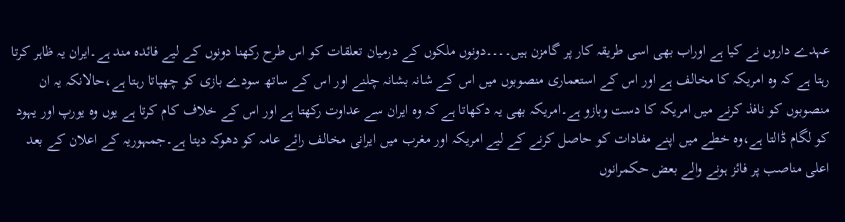عہدے داروں نے کیا ہے اوراب بھی اسی طریقہ کار پر گامزن ہیں۔۔۔۔دونوں ملکوں کے درمیان تعلقات کو اس طرح رکھنا دونوں کے لیے فائدہ مند ہے۔ایران یہ ظاہر کرتا رہتا ہے کہ وہ امریکہ کا مخالف ہے اور اس کے استعماری منصوبوں میں اس کے شانہ بشانہ چلنے اور اس کے ساتھ سودے بازی کو چھپاتا رہتا ہے،حالانکہ یہ ان منصوبوں کو نافذ کرنے میں امریکہ کا دست وبازو ہے۔امریکہ بھی یہ دکھاتا ہے کہ وہ ایران سے عداوت رکھتا ہے اور اس کے خلاف کام کرتا ہے یوں وہ یورپ اور یہود کو لگام ڈالتا ہے،وہ خطے میں اپنے مفادات کو حاصل کرنے کے لیے امریکہ اور مغرب میں ایرانی مخالف رائے عامہ کو دھوکہ دیتا ہے۔جمہوریہ کے اعلان کے بعد اعلی مناصب پر فائز ہونے والے بعض حکمرانوں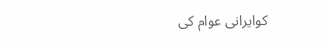کوایرانی عوام کی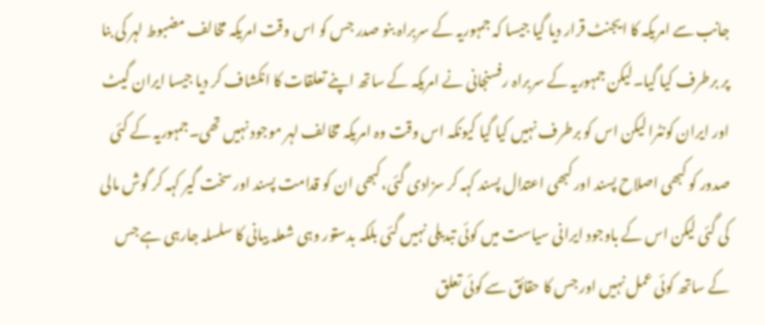جانب سے امریکہ کا ایجنٹ قرار دیا گیا جیسا کہ جمہوریہ کے سربراہ بنو صدر جس کو اس وقت امریکہ مخالف مضبوط لہر کی بنا پر برطرف کیا گیا۔لیکن جمہوریہ کے سربراہ رفسنجانی نے امریکہ کے ساتھ اپنے تعلقات کا انکشاف کر دیا جیسا ایران گیٹ اور ایران کونٹرا لیکن اس کو برطرف نہیں کیا گیا کیونکہ اس وقت وہ امریکہ مخالف لہر موجود نہیں تھی۔جمہوریہ کے کئی صدور کو کبھی اصلاح پسند اور کبھی اعتدال پسند کہہ کر سزادی گئی،کبھی ان کو قدامت پسند اور سخت گیر کہہ کر گوش مالی کی گئی لیکن اس کے باوجود ایرانی سیاست میں کوئی تبدیلی نہیں گئی بلکہ بدستور وہی شعلہ بیانی کا سلسلہ جارہی ہے جس کے ساتھ کوئی عمل نہیں اور جس کا حقائق سے کوئی تعلق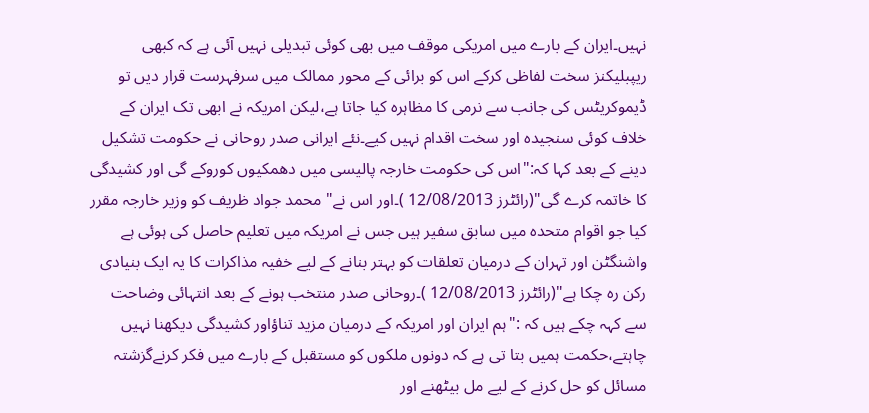نہیں۔ایران کے بارے میں امریکی موقف میں بھی کوئی تبدیلی نہیں آئی ہے کہ کبھی ریپبلیکنز سخت لفاظی کرکے اس کو برائی کے محور ممالک میں سرفہرست قرار دیں تو ڈیموکریٹس کی جانب سے نرمی کا مظاہرہ کیا جاتا ہے،لیکن امریکہ نے ابھی تک ایران کے خلاف کوئی سنجیدہ اور سخت اقدام نہیں کیے۔نئے ایرانی صدر روحانی نے حکومت تشکیل دینے کے بعد کہا کہ:"اس کی حکومت خارجہ پالیسی میں دھمکیوں کوروکے گی اور کشیدگی کا خاتمہ کرے گی"(رائٹرز 12/08/2013 )۔اور اس نے" محمد جواد ظریف کو وزیر خارجہ مقرر کیا جو اقوام متحدہ میں سابق سفیر ہیں جس نے امریکہ میں تعلیم حاصل کی ہوئی ہے واشنگٹن اور تہران کے درمیان تعلقات کو بہتر بنانے کے لیے خفیہ مذاکرات کا یہ ایک بنیادی رکن رہ چکا ہے"(رائٹرز 12/08/2013 )۔روحانی صدر منتخب ہونے کے بعد انتہائی وضاحت سے کہہ چکے ہیں کہ :"ہم ایران اور امریکہ کے درمیان مزید تناؤاور کشیدگی دیکھنا نہیں چاہتے،حکمت ہمیں بتا تی ہے کہ دونوں ملکوں کو مستقبل کے بارے میں فکر کرنےگزشتہ مسائل کو حل کرنے کے لیے مل بیٹھنے اور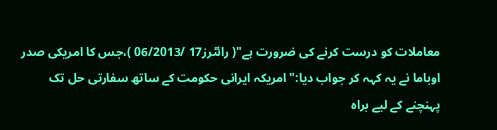معاملات کو درست کرنے کی ضرورت ہے"( رائٹرز17 /06/2013 )،جس کا امریکی صدر اوباما نے یہ کہہ کر جواب دیا:"امریکہ ایرانی حکومت کے ساتھ سفارتی حل تک پہنچنے کے لیے براہ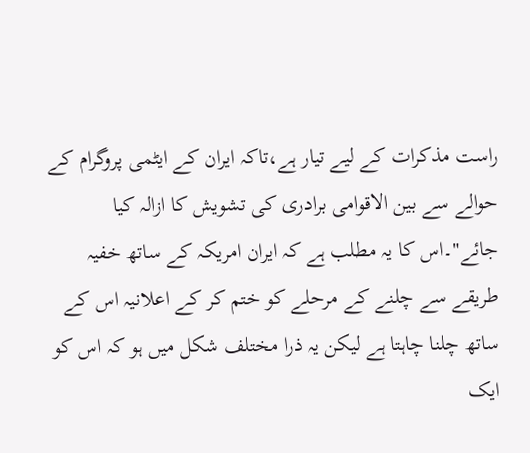راست مذکرات کے لیے تیار ہے،تاکہ ایران کے ایٹمی پروگرام کے حوالے سے بین الاقوامی برادری کی تشویش کا ازالہ کیا جائے"۔اس کا یہ مطلب ہے کہ ایران امریکہ کے ساتھ خفیہ طریقے سے چلنے کے مرحلے کو ختم کر کے اعلانیہ اس کے ساتھ چلنا چاہتا ہے لیکن یہ ذرا مختلف شکل میں ہو کہ اس کو ایک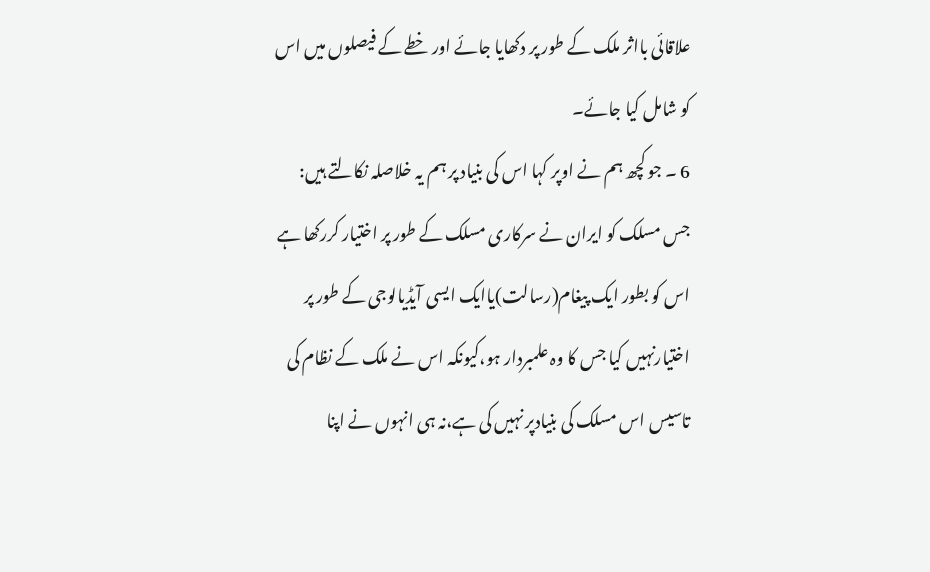علاقائی بااثر ملک کے طور پر دکھایا جائے اور خطے کے فیصلوں میں اس کو شامل کیا جائے۔
6 ۔ جو کچھ ہم نے اوپر کہا اس کی بنیاد پر ہم یہ خلاصلہ نکالتے ہیں:
جس مسلک کو ایران نے سرکاری مسلک کے طور پر اختیار کررکھا ہے اس کو بطور ایک پیغام(رسالت)یاایک ایسی آیڈیالوجی کے طور پر اختیارنہیں کیا جس کا وہ علمبردار ہو،کیونکہ اس نے ملک کے نظام کی تاسیس اس مسلک کی بنیادپر نہیں کی ہے،نہ ہی انہوں نے اپنا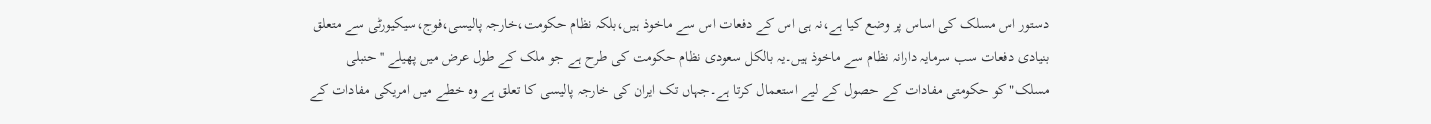دستور اس مسلک کی اساس پر وضع کیا ہے،نہ ہی اس کے دفعات اس سے ماخوذ ہیں،بلکہ نظام حکومت،خارجہ پالیسی،فوج،سیکیورٹی سے متعلق بنیادی دفعات سب سرمایہ دارانہ نظام سے ماخوذ ہیں۔یہ بالکل سعودی نظام حکومت کی طرح ہے جو ملک کے طول عرض میں پھیلے ''حنبلی مسلک"کو حکومتی مفادات کے حصول کے لیے استعمال کرتا ہے۔جہاں تک ایران کی خارجہ پالیسی کا تعلق ہے وہ خطے میں امریکی مفادات کے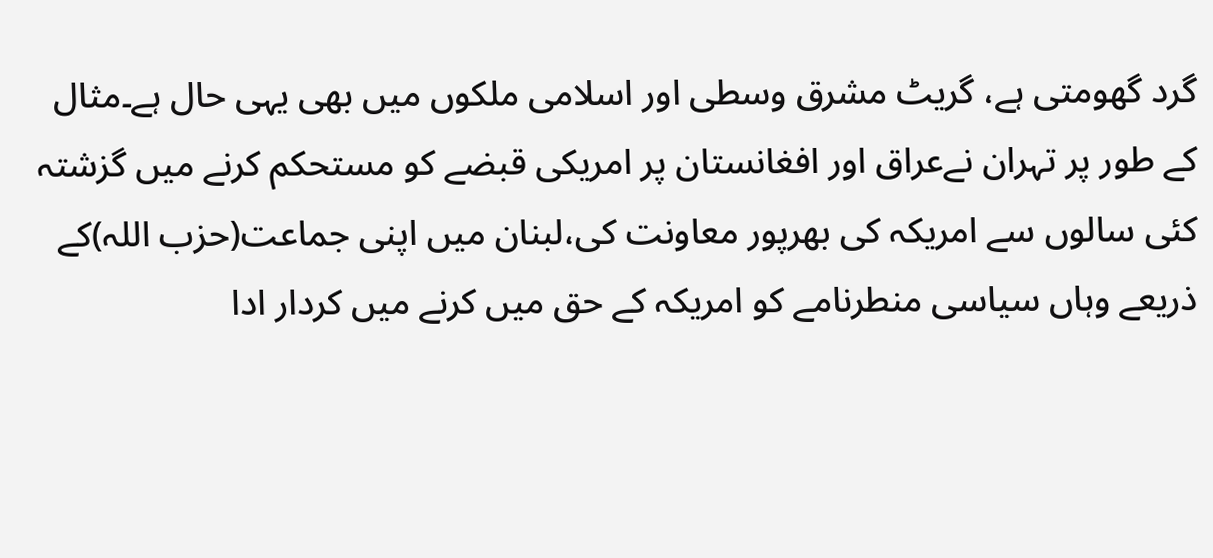گرد گھومتی ہے، گریٹ مشرق وسطی اور اسلامی ملکوں میں بھی یہی حال ہے۔مثال کے طور پر تہران نےعراق اور افغانستان پر امریکی قبضے کو مستحکم کرنے میں گزشتہ کئی سالوں سے امریکہ کی بھرپور معاونت کی،لبنان میں اپنی جماعت(حزب اللہ)کے ذریعے وہاں سیاسی منطرنامے کو امریکہ کے حق میں کرنے میں کردار ادا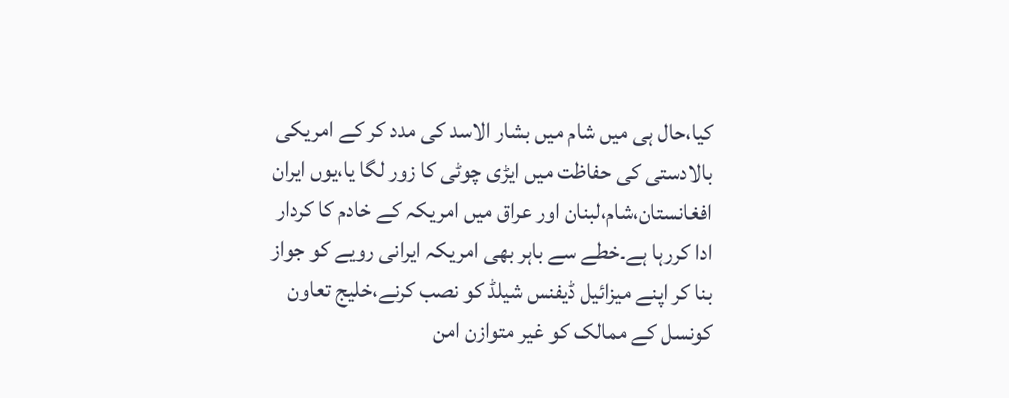کیا،حال ہی میں شام میں بشار الاسد کی مدد کر کے امریکی بالادستی کی حفاظت میں ایڑی چوٹی کا زور لگا یا،یوں ایران افغانستان،شام،لبنان اور عراق میں امریکہ کے خادم کا کردار ادا کررہا ہے۔خطے سے باہر بھی امریکہ ایرانی رویے کو جواز بنا کر اپنے میزائیل ڈیفنس شیلڈ کو نصب کرنے،خلیج تعاون کونسل کے ممالک کو غیر متوازن امن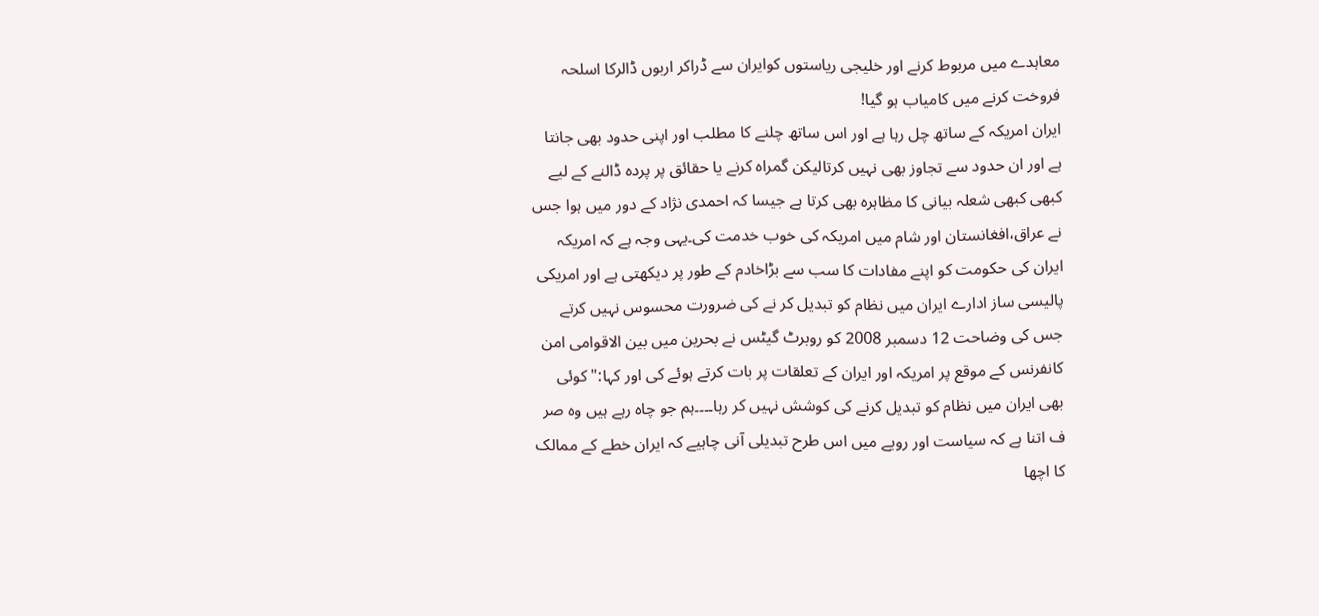معاہدے میں مربوط کرنے اور خلیجی ریاستوں کوایران سے ڈراکر اربوں ڈالرکا اسلحہ فروخت کرنے میں کامیاب ہو گیا!
ایران امریکہ کے ساتھ چل رہا ہے اور اس ساتھ چلنے کا مطلب اور اپنی حدود بھی جانتا ہے اور ان حدود سے تجاوز بھی نہیں کرتالیکن گمراہ کرنے یا حقائق پر پردہ ڈالنے کے لیے کبھی کبھی شعلہ بیانی کا مظاہرہ بھی کرتا ہے جیسا کہ احمدی نژاد کے دور میں ہوا جس نے عراق،افغانستان اور شام میں امریکہ کی خوب خدمت کی۔یہی وجہ ہے کہ امریکہ ایران کی حکومت کو اپنے مفادات کا سب سے بڑاخادم کے طور پر دیکھتی ہے اور امریکی پالیسی ساز ادارے ایران میں نظام کو تبدیل کر نے کی ضرورت محسوس نہیں کرتے جس کی وضاحت 12 دسمبر 2008 کو روبرٹ گیٹس نے بحرین میں بین الاقوامی امن کانفرنس کے موقع پر امریکہ اور ایران کے تعلقات پر بات کرتے ہوئے کی اور کہا:"کوئی بھی ایران میں نظام کو تبدیل کرنے کی کوشش نہیں کر رہا۔۔۔۔ہم جو چاہ رہے ہیں وہ صر ف اتنا ہے کہ سیاست اور رویے میں اس طرح تبدیلی آنی چاہیے کہ ایران خطے کے ممالک کا اچھا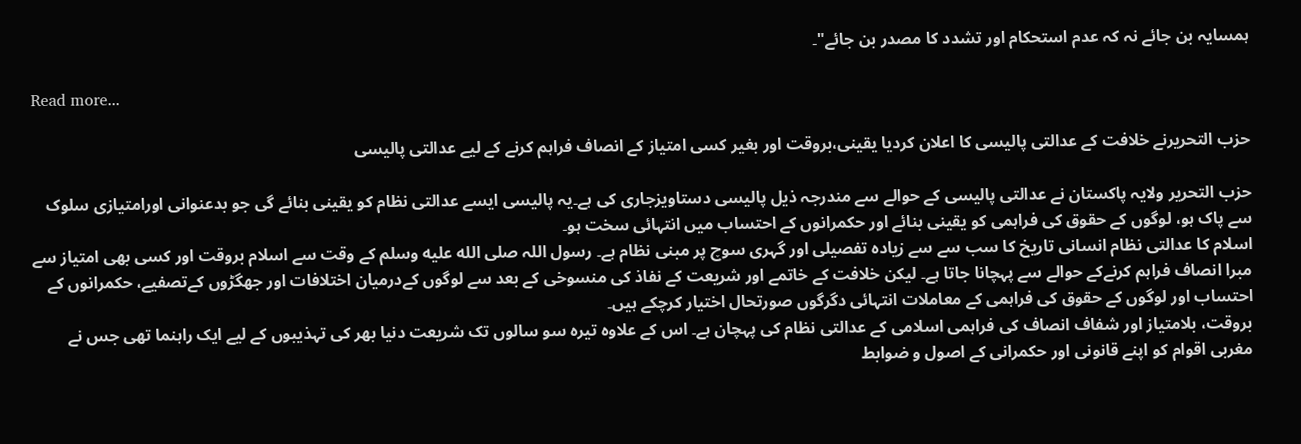ہمسایہ بن جائے نہ کہ عدم استحکام اور تشدد کا مصدر بن جائے"۔

Read more...

حزب التحریرنے خلافت کے عدالتی پالیسی کا اعلان کردیا یقینی،بروقت اور بغیر کسی امتیاز کے انصاف فراہم کرنے کے لیے عدالتی پالیسی

حزب التحریر ولایہ پاکستان نے عدالتی پالیسی کے حوالے سے مندرجہ ذیل پالیسی دستاویزجاری کی ہے۔یہ پالیسی ایسے عدالتی نظام کو یقینی بنائے گی جو بدعنوانی اورامتیازی سلوک سے پاک ہو، لوگوں کے حقوق کی فراہمی کو یقینی بنائے اور حکمرانوں کے احتساب میں انتہائی سخت ہو۔
اسلام کا عدالتی نظام انسانی تاریخ کا سب سے سے زیادہ تفصیلی اور گہری سوچ پر مبنی نظام ہے۔ رسول اللہ صلى الله عليه وسلم کے وقت سے اسلام بروقت اور کسی بھی امتیاز سے مبرا انصاف فراہم کرنےکے حوالے سے پہچانا جاتا ہے۔ لیکن خلافت کے خاتمے اور شریعت کے نفاذ کی منسوخی کے بعد سے لوگوں کےدرمیان اختلافات اور جھگڑوں کےتصفیے، حکمرانوں کے احتساب اور لوگوں کے حقوق کی فراہمی کے معاملات انتہائی دگرگوں صورتحال اختیار کرچکے ہیں۔
بروقت، بلامتیاز اور شفاف انصاف کی فراہمی اسلامی کے عدالتی نظام کی پہچان ہے۔ اس کے علاوہ تیرہ سو سالوں تک شریعت دنیا بھر کی تہذیبوں کے لیے ایک راہنما تھی جس نے مغربی اقوام کو اپنے قانونی اور حکمرانی کے اصول و ضوابط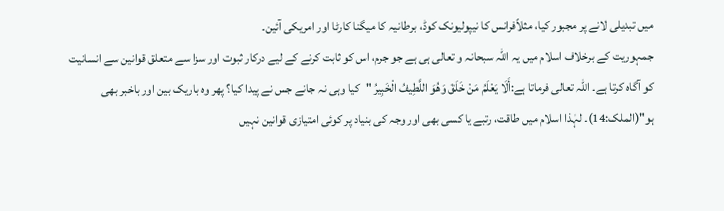میں تبدیلی لانے پر مجبور کیا، مثلاًفرانس کا نیپولیونک کوڈ، برطانیہ کا میگنا کارٹا اور امریکی آئین۔
جمہوریت کے برخلاف اسلام میں یہ اللہ سبحانہ و تعالی ہی ہے جو جرم، اس کو ثابت کرنے کے لیے درکار ثبوت اور سزا سے متعلق قوانین سے انسانیت کو آگاہ کرتا ہے۔ اللہ تعالی فرماتا ہے:أَلَا يَعْلَمُ مَنْ خَلَقَ وَهُوَ اللَّطِيفُ الْخَبِيرُ "کیا وہی نہ جانے جس نے پیدا کیا؟ پھر وہ باریک بین اور باخبر بھی ہو"(الملک:14)۔ لہٰذا اسلام میں طاقت، رتبے یا کسی بھی اور وجہ کی بنیاد پر کوئی امتیازی قوانین نہیں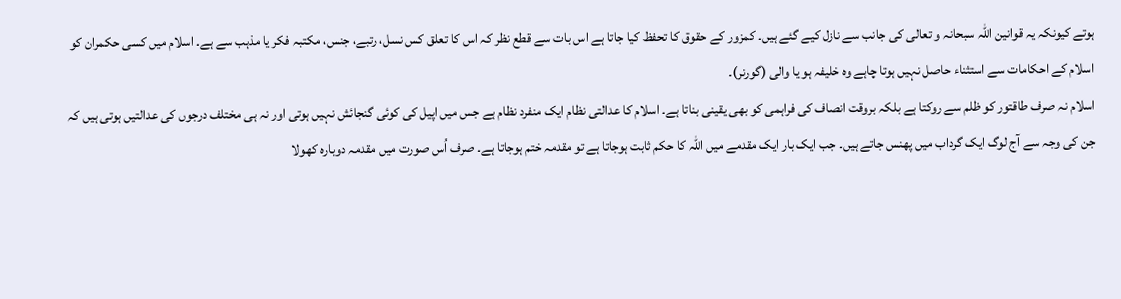ہوتے کیونکہ یہ قوانین اللہ سبحانہ و تعالی کی جانب سے نازل کیے گئے ہیں۔ کمزور کے حقوق کا تحفظ کیا جاتا ہے اس بات سے قطع نظر کہ اس کا تعلق کس نسل، رتبے، جنس، مکتبہ فکر یا مذہب سے ہے۔ اسلام میں کسی حکمران کو اسلام کے احکامات سے استثناء حاصل نہیں ہوتا چاہے وہ خلیفہ ہو یا والی (گورنر)۔
اسلام نہ صرف طاقتور کو ظلم سے روکتا ہے بلکہ بروقت انصاف کی فراہمی کو بھی یقینی بناتا ہے۔ اسلام کا عدالتی نظام ایک منفرد نظام ہے جس میں اپیل کی کوئی گنجائش نہیں ہوتی اور نہ ہی مختلف درجوں کی عدالتیں ہوتی ہیں کہ جن کی وجہ سے آج لوگ ایک گرداب میں پھنس جاتے ہیں۔ جب ایک بار ایک مقدمے میں اللہ کا حکم ثابت ہوجاتا ہے تو مقدمہ ختم ہوجاتا ہے۔ صرف اُس صورت میں مقدمہ دوبارہ کھولا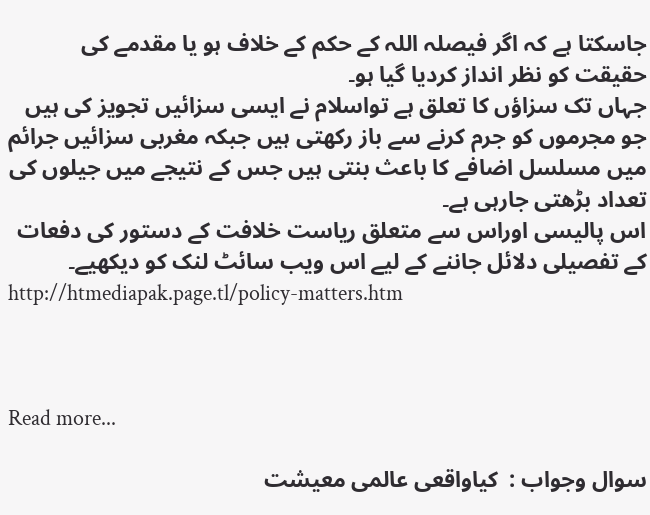جاسکتا ہے کہ اگر فیصلہ اللہ کے حکم کے خلاف ہو یا مقدمے کی حقیقت کو نظر انداز کردیا گیا ہو۔
جہاں تک سزاؤں کا تعلق ہے تواسلام نے ایسی سزائیں تجویز کی ہیں جو مجرموں کو جرم کرنے سے باز رکھتی ہیں جبکہ مغربی سزائیں جرائم میں مسلسل اضافے کا باعث بنتی ہیں جس کے نتیجے میں جیلوں کی تعداد بڑھتی جارہی ہے۔
اس پالیسی اوراس سے متعلق ریاست خلافت کے دستور کی دفعات کے تفصیلی دلائل جاننے کے لیے اس ویب سائٹ لنک کو دیکھیے۔
http://htmediapak.page.tl/policy-matters.htm



Read more...

سوال وجواب :  کیاواقعی عالمی معیشت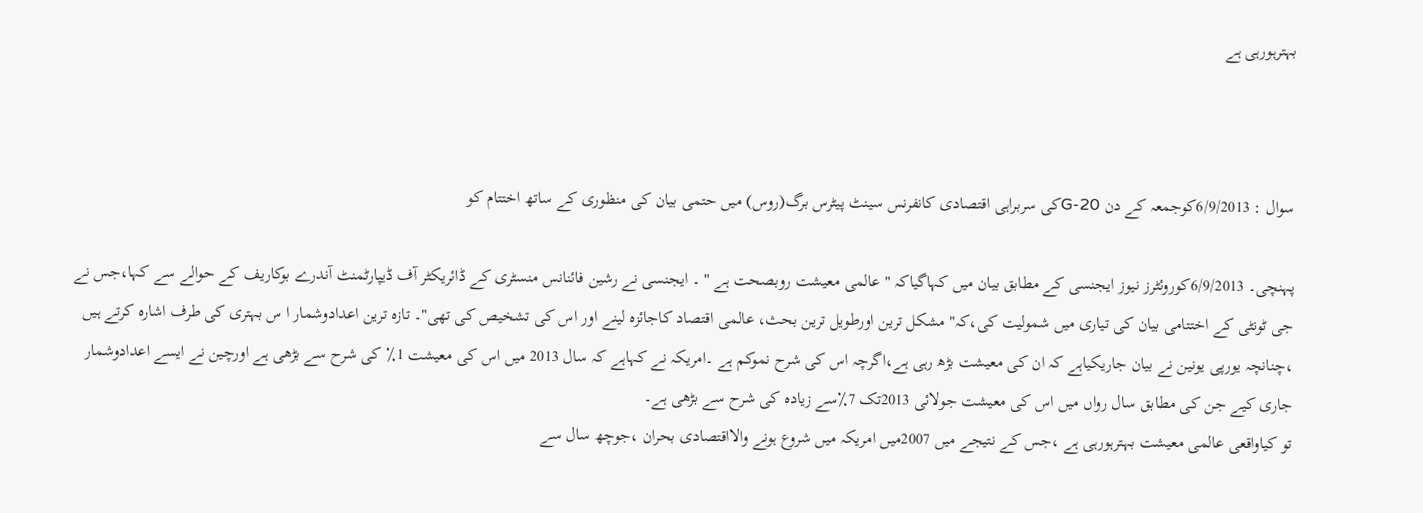بہترہورہی ہے



سوال : 6/9/2013کوجمعہ کے دن G-20کی سربراہی اقتصادی کانفرنس سینٹ پیٹرس برگ(روس) میں حتمی بیان کی منظوری کے ساتھ اختتام کو

پہنچی۔ 6/9/2013کوروئٹرز نیوز ایجنسی کے مطابق بیان میں کہاگیاکہ " عالمی معیشت روبصحت ہے " ۔ ایجنسی نے رشین فائنانس منسٹری کے ڈائریکٹر آف ڈیپارٹمنٹ آندرے بوکاریف کے حوالے سے کہا،جس نے جی ٹونٹی کے اختتامی بیان کی تیاری میں شمولیت کی،کہ" مشکل ترین اورطویل ترین بحث، عالمی اقتصاد کاجائزہ لینے اور اس کی تشخیص کی تھی"۔ تازہ ترین اعدادوشمار ا س بہتری کی طرف اشارہ کرتے ہیں ،چنانچہ یورپی یونین نے بیان جاریکیاہے کہ ان کی معیشت بڑھ رہی ہے،اگرچہ اس کی شرح نموکم ہے ۔امریکہ نے کہاہے کہ سال 2013 میں اس کی معیشت 1٪ کی شرح سے بڑھی ہے اورچین نے ایسے اعدادوشمار جاری کیے جن کی مطابق سال رواں میں اس کی معیشت جولائی 2013تک 7٪سے زیادہ کی شرح سے بڑھی ہے۔
تو کیاواقعی عالمی معیشت بہترہورہی ہے ،جس کے نتیجے میں 2007میں امریکہ میں شروع ہونے والااقتصادی بحران ،جوچھ سال سے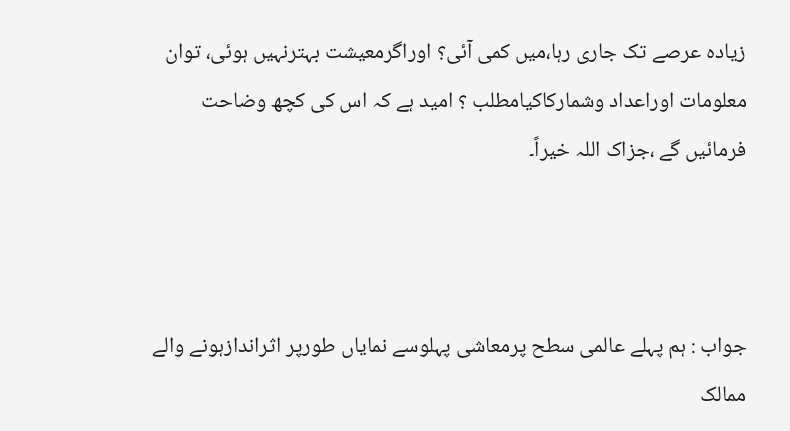زیادہ عرصے تک جاری رہا،میں کمی آئی؟ اوراگرمعیشت بہترنہیں ہوئی، توان معلومات اوراعداد وشمارکاکیامطلب ؟ امید ہے کہ اس کی کچھ وضاحت فرمائیں گے ،جزاک اللہ خیراً۔



جواب : ہم پہلے عالمی سطح پرمعاشی پہلوسے نمایاں طورپر اثراندازہونے والے ممالک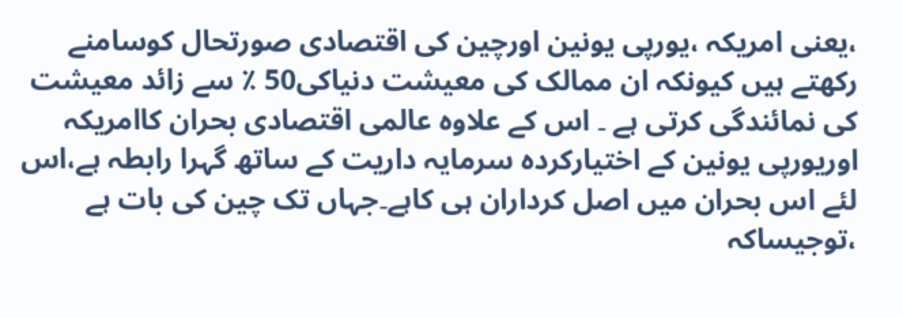،یعنی امریکہ ،یورپی یونین اورچین کی اقتصادی صورتحال کوسامنے رکھتے ہیں کیونکہ ان ممالک کی معیشت دنیاکی50 ٪ سے زائد معیشت کی نمائندگی کرتی ہے ۔ اس کے علاوہ عالمی اقتصادی بحران کاامریکہ اوریورپی یونین کے اختیارکردہ سرمایہ داریت کے ساتھ گہرا رابطہ ہے،اس لئے اس بحران میں اصل کرداران ہی کاہے۔جہاں تک چین کی بات ہے ،توجیساکہ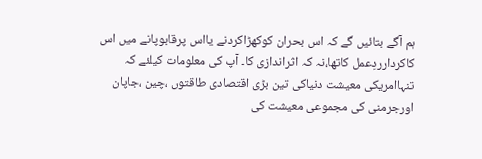ہم آگے بتائیں گے کہ اس بحران کوکھڑاکردنے یااس پرقابوپانے میں اس کاکردارردِعمل کاتھا،نہ کہ اثراندازی کا۔ آپ کی معلومات کیلئے کہ تنہاامریکی معیشت دنیاکی تین بڑی اقتصادی طاقتوں ،چین ،جاپان اورجرمنی کی مجموعی معیشت کی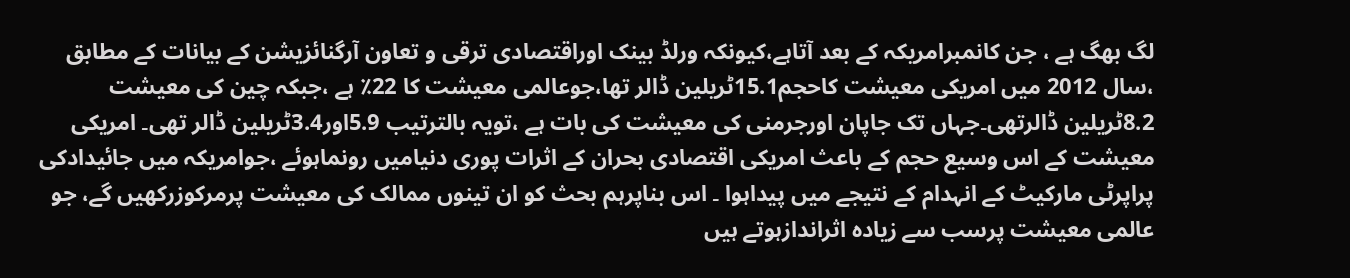لگ بھگ ہے ، جن کانمبرامریکہ کے بعد آتاہے،کیونکہ ورلڈ بینک اوراقتصادی ترقی و تعاون آرگنائزیشن کے بیانات کے مطابق ،سال 2012 میں امریکی معیشت کاحجم15.1ٹریلین ڈالر تھا،جوعالمی معیشت کا 22٪ ہے ،جبکہ چین کی معیشت 8.2ٹریلین ڈالرتھی۔جہاں تک جاپان اورجرمنی کی معیشت کی بات ہے ،تویہ بالترتیب 5.9اور3.4ٹریلین ڈالر تھی۔ امریکی معیشت کے اس وسیع حجم کے باعث امریکی اقتصادی بحران کے اثرات پوری دنیامیں رونماہوئے ،جوامریکہ میں جائیدادکی پراپرٹی مارکیٹ کے انہدام کے نتیجے میں پیداہوا ۔ اس بناپرہم بحث کو ان تینوں ممالک کی معیشت پرمرکوزرکھیں گے، جو عالمی معیشت پرسب سے زیادہ اثراندازہوتے ہیں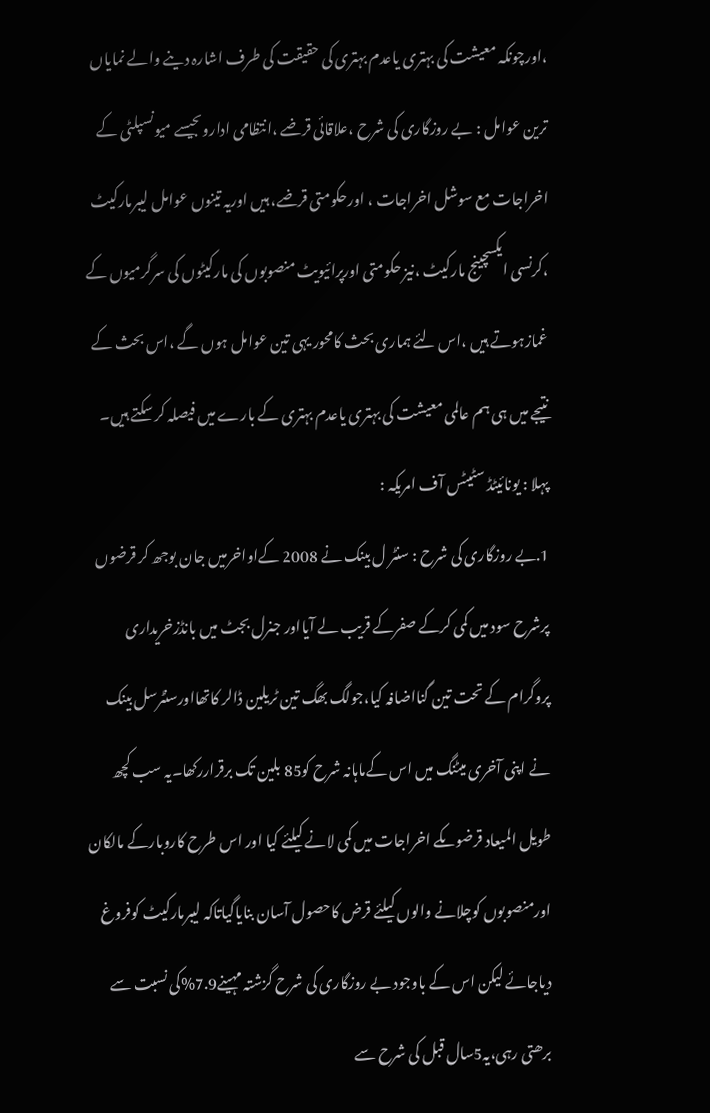،اورچونکہ معیشت کی بہتری یاعدم بہتری کی حقیقت کی طرف اشارہ دینے والے نمایاں ترین عوامل : بے روزگاری کی شرح ،علاقائی قرضے ،انتظامی اداروںجیسے میونسپلٹی کے اخراجات مع سوشل اخراجات ، اورحکومتی قرضے، ہیں اوریہ تینوں عوامل لیبرمارکیٹ ،کرنسی ایکسچینج مارکیٹ ،نیز حکومتی اورپرائیویٹ منصوبوں کی مارکیٹوں کی سرگرمیوں کے غمازہوتے ہیں ،اس لئے ہماری بحث کامحور یہی تین عوامل ہوں گے ،اس بحث کے نتیجے میں ہی ہم عالمی معیشت کی بہتری یاعدم بہتری کے بارے میں فیصلہ کر سکتے ہیں۔
پہلا : یونائیٹڈ سٹیٹس آف امریکہ :
1.بے روزگاری کی شرح : سنٹر ل بینک نے 2008 کےاواخرمیں جان بوجھ کر قرضوں پرشرح سود میں کمی کرکے صفرکے قریب لے آیااور جنرل بجٹ میں بانڈزخریداری پروگرام کے تحت تین گنااضافہ کیا،جولگ بھگ تین ٹریلین ڈالر کاتھااورسنٹرسل بینک نے اپنی آخری میٹنگ میں اس کےماہانہ شرح کو85 بلین تک برقراررکھا۔یہ سب کچھ طویل المیعاد قرضوںکے اخراجات میں کمی لانے کیلئے کیا اور اس طرح کاروبارکے مالکان اورمنصوبوں کوچلانے والوں کیلئے قرض کاحصول آسان بنایاگیاتاکہ لیبرمارکیٹ کوفروغ دیاجائے لیکن اس کے باوجود بے روزگاری کی شرح گزشتہ مہینے7.9%کی نسبت سے برھتی رہی،یہ5سال قبل کی شرح سے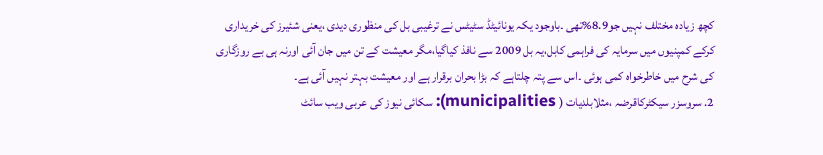کچھ زیادہ مختلف نہیں جو8.9%تھی ۔باوجود یکہ یونائیٹڈ سٹیٹس نے ترغیبی بل کی منظوری دیدی ،یعنی شئیرز کی خریداری کرکے کمپنیوں میں سرمایہ کی فراہمی کابل،یہ بل 2009 سے نافذ کیاگیا،مگر معیشت کے تن میں جان آئی اورنہ ہی بے روزگاری کی شرح میں خاطرخواہ کمی ہوئی ۔اس سے پتہ چلتاہے کہ بڑا بحران برقرار ہے اور معیشت بہتر نہیں آئی ہے۔
2. سروسزر سیکٹرکاقرضہ ،مثلابلدیات ( municipalities): سکائی نیوز کی عربی ویب سائٹ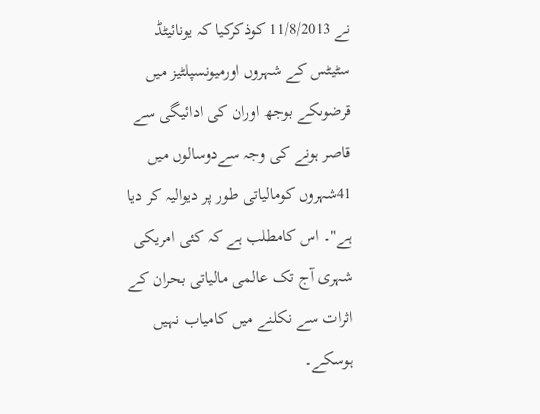نے 11/8/2013 کوذکرکیا کہ یونائیٹڈ سٹیٹس کے شہروں اورمیونسپلٹیز میں قرضوںکے بوجھ اوران کی ادائیگی سے قاصر ہونے کی وجہ سےدوسالوں میں 41شہروں کومالیاتی طور پر دیوالیہ کر دیا ہے"۔ اس کامطلب ہے کہ کئی امریکی شہری آج تک عالمی مالیاتی بحران کے اثرات سے نکلنے میں کامیاب نہیں ہوسکے۔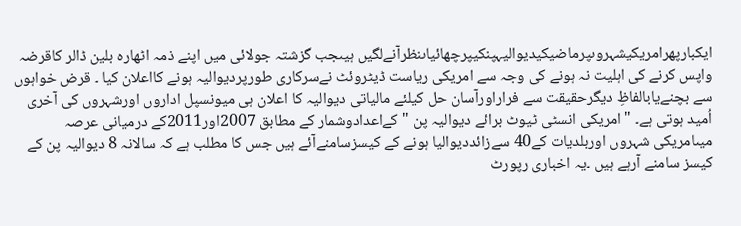ایکبارپھرامریکیشہروںپرماضیکیدیوالیہپنکیپرچھائیاںنظرآنےلگیں ہیںجب گزشتہ جولائی میں اپنے ذمہ اٹھارہ بلین ڈالر کاقرضہ واپس کرنے کی اہلیت نہ ہونے کی وجہ سے امریکی ریاست ڈیٹروئٹ نےسرکاری طورپردیوالیہ ہونے کااعلان کیا ۔ قرض خواہوں سے بچنےیابالفاظِ دیگرحقیقت سے فراراورآسان حل کیلئے مالیاتی دیوالیہ کا اعلان ہی میونسپل اداروں اورشہروں کی آخری اُمید ہوتی ہے۔ "امریکی انسٹی ٹیوٹ برائے دیوالیہ پن "کےاعدادوشمار کے مطابق 2007اور2011کے درمیانی عرصہ میںامریکی شہروں اوربلدیات کے40 سےزائددیوالیا ہونے کے کیسزسامنےآئے ہیں جس کا مطلب ہے کہ سالانہ 8 دیوالیہ پن کے کیسز سامنے آرہے ہیں ۔یہ اخباری رپورٹ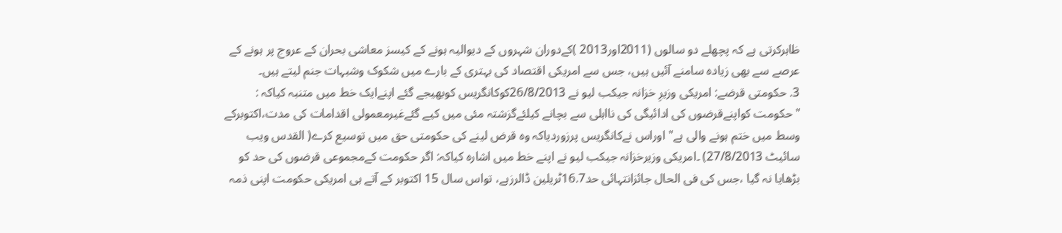ظاہرکرتی ہے کہ پچھلے دو سالوں (2011اور2013 )کےدوران شہروں کے دیوالیہ ہونے کے کیسز معاشی بحران کے عروج پر ہونے کے عرصے سے بھی زیادہ سامنے آئیں ہیں، جس سے امریکی اقتصاد کی بہتری کے بارے میں شکوک وشبہات جنم لیتے ہیں۔
3. حکومتی قرضے: امریکی وزیرِ خزانہ جیکب لیو نے 26/8/2013کوکانگریس کوبھیجے گئے اپنےایک خط میں متنبہ کیاکہ : "حکومت کواپنےقرضوں کی ادائیگی کی نااہلی سے بچانے کیلئےگزشتہ مئی میں کیے گئےغیرمعمولی اقدامات کی مدت،اکتوبرکے وسط میں ختم ہونے والی ہے" اوراس نےکانگریس پرزوردیاکہ وہ قرض لینے کی حکومتی حق میں توسیع کرے( القدس ویب سائیٹ 27/8/2013) ۔امریکی وزیرخزانہ جیکب لیو نے اپنے خط میں اشارہ کیاکہ: اگر حکومت کےمجموعی قرضوں کی حد کو بڑھایا نہ گیا ،جس کی فی الحال جائزانتہائی حد16.7ٹریلین ڈالرزہے، تواس سال 15 اکتوبر کے آتے ہی امریکی حکومت اپنی ذمہ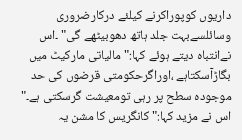داریوں کوپوراکرنے کیلئے درکارضروری وسائلسےبہت جلد ہاتھ دھوبیٹھے گی" ۔اس نےانتباہ دیتے ہوئے کہا:"مالیاتی مارکیٹ میں بگاڑآسکتاہے ،اوراگرحکومتی قرضوں کی حد موجودہ سطح پر رہی تومعیشت گرسکتی ہے۔" اس نے مزید کہا:" کانگریس کا مشن یہ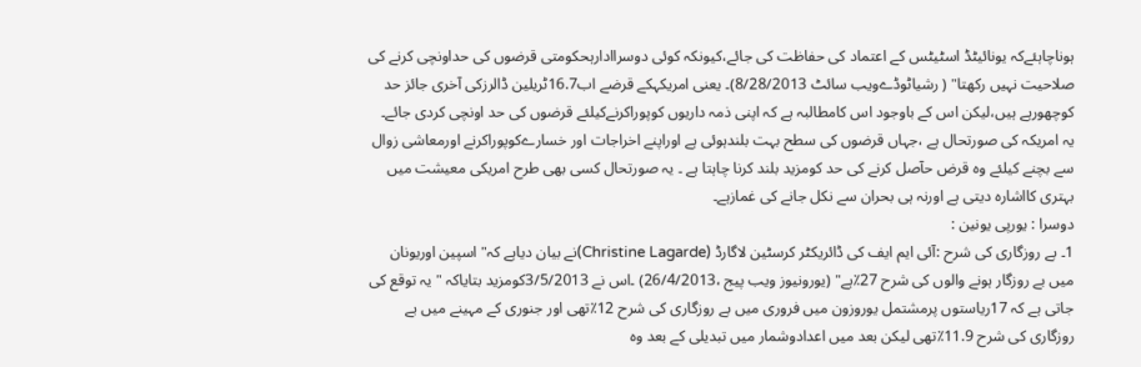ہوناچاہئےکہ یونائیٹڈ اسٹیٹس کے اعتماد کی حفاظت کی جائے،کیونکہ کوئی دوسراادارہحکومتی قرضوں کی حداونچی کرنے کی صلاحیت نہیں رکھتا" ( رشیاٹوڈےویب سائٹ 8/28/2013)۔ یعنی امریکہکے قرضے اب16.7ٹریلین ڈالرزکی آخری جائز حد کوچھورہے ہیں،لیکن اس کے باوجود اس کامطالبہ ہے کہ اپنی ذمہ داریوں کوپوراکرنےکیلئے قرضوں کی حد اونچی کردی جائے۔
یہ امریکہ کی صورتحال ہے ،جہاں قرضوں کی سطح بہت بلندہوئی ہے اوراپنے اخراجات اور خسارےکوپوراکرنے اورمعاشی زوال سے بچنے کیلئے وہ قرض حآصل کرنے کی حد کومزید بلند کرنا چاہتا ہے ۔ یہ صورتحال کسی بھی طرح امریکی معیشت میں بہتری کااشارہ دیتی ہے اورنہ ہی بحران سے نکل جانے کی غمازہے۔
دوسرا : یورپی یونین :
1۔ بے روزگاری کی شرح :آئی ایم ایف کی ڈائریکٹر کرسٹین لاگارڈ (Christine Lagarde)نے بیان دیاہے کہ" اسپین اوریونان میں بے روزگار ہونے والوں کی شرح 27٪ہے" (یورونیوز ویب پیج ،26/4/2013) ۔اس نے 3/5/2013کومزید بتایاکہ " یہ توقع کی جاتی ہے کہ 17ریاستوں پرمشتمل یوروزون میں فروری میں بے روزگاری کی شرح 12٪تھی اور جنوری کے مہینے میں بے روزگاری کی شرح 11.9٪تھی لیکن بعد میں اعدادوشمار میں تبدیلی کے بعد وہ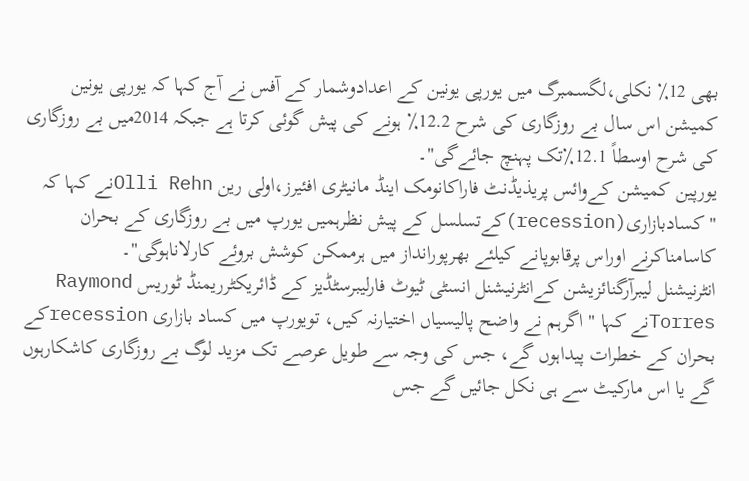بھی 12٪ نکلی،لگسمبرگ میں یورپی یونین کے اعدادوشمار کے آفس نے آج کہا کہ یورپی یونین کمیشن اس سال بے روزگاری کی شرح 12.2٪ ہونے کی پیش گوئی کرتا ہے جبکہ 2014میں بے روزگاری کی شرح اوسطاً 12.1٪تک پہنچ جائےگی"۔
یورپین کمیشن کےوائس پریذیڈنٹ فاراکانومک اینڈ مانیٹری افئیرز،اولی رین Olli Rehnنے کہا کہ "کسادبازاری(recession)کےتسلسل کے پیش نظرہمیں یورپ میں بے روزگاری کے بحران کاسامناکرنے اوراس پرقابوپانے کیلئے بھرپورانداز میں ہرممکن کوشش بروئے کارلاناہوگی"۔
انٹرنیشنل لیبرآرگنائزیشن کےانٹرنیشنل انسٹی ٹیوٹ فارلیبرسٹڈیز کے ڈائریکٹرریمنڈ ٹوریس Raymond Torresنے کہا " اگرہم نے واضح پالیسیاں اختیارنہ کیں، تویورپ میں کساد بازاری recessionکے بحران کے خطرات پیداہوں گے، جس کی وجہ سے طویل عرصے تک مزید لوگ بے روزگاری کاشکارہوں گے یا اس مارکیٹ سے ہی نکل جائیں گے جس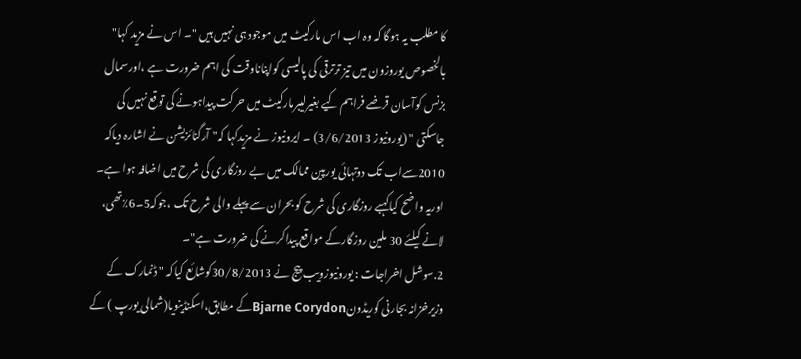کا مطلب یہ ہوگا کہ وہ اب اس مارکیٹ میں موجود ہی نہیں ہیں "۔ اس نے مزید کہا" بالخصوص یوروزون میں تیز ترترقی کی پالیسی کواپناناوقت کی اہم ضرورت ہے ،اورسمال بزنس کوآسان قرضے فراہم کیے بغیرلیبرمارکیٹ میں حرکت پیداہونے کی توقع نہیں کی جاسکتی " (یورونیوز 3/6/2013) ۔ ایرونیوز نے مزیدکہا کہ" آرگنائزیشن نے اشارہ دیاکہ 2010سےاب تک دوتہائی یورپین ممالک میں بے روزگاری کی شرح میں اضافہ ہوا ہے۔ اوریہ واضح کیاکہبے روزگاری کی شرح کو بحران سے پہلے والی شرح تک ،جوکہ5۔6٪تھی، لانے کیلئے 30 ملین روزگارکے مواقع پیداکرنے کی ضرورت ہے"۔
2.سوشل اخراجات : یورونیوزویب پیج نے 30/8/2013کوشائع کیاکہ " ڈنمارک کے وزیرخزانہ بجارنی کوریڈونBjarne Corydonکے مطابق،اسکنڈینویا(شمالی یورپ ) کے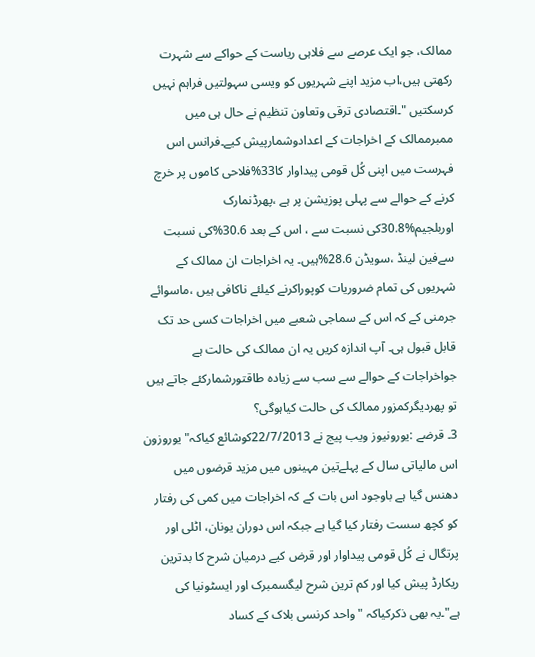ممالک، جو ایک عرصے سے فلاہی ریاست کے حواکے سے شہرت رکھتی ہیں،اب مزید اپنے شہریوں کو ویسی سہولتیں فراہم نہیں کرسکتیں "۔اقتصادی ترقی وتعاون تنظیم نے حال ہی میں ممبرممالک کے اخراجات کے اعدادوشمارپیش کیے۔فرانس اس فہرست میں اپنی کُل قومی پیداوار کا33%فلاحی کاموں پر خرچ کرنے کے حوالے سے پہلی پوزیشن پر ہے ،پھرڈنمارک اوربلجیم%30.8کی نسبت سے ، اس کے بعد 30.6%کی نسبت سےفین لینڈ ،سویڈن 28.6%ہیں۔ یہ اخراجات ان ممالک کے شہریوں کی تمام ضروریات کوپوراکرنے کیلئے ناکافی ہیں ،ماسوائے جرمنی کے کہ اس کے سماجی شعبے میں اخراجات کسی حد تک قابل قبول ہی۔ آپ اندازہ کریں یہ ان ممالک کی حالت ہے جواخراجات کے حوالے سے سب سے زیادہ طاقتورشمارکئے جاتے ہیں تو پھردیگرکمزور ممالک کی حالت کیاہوگی؟
3۔ قرضے :یورونیوز ویب پیج نے 22/7/2013کوشائع کیاکہ" یوروزون اس مالیاتی سال کے پہلےتین مہینوں میں مزید قرضوں میں دھنس گیا ہے باوجود اس بات کے کہ اخراجات میں کمی کی رفتار کو کچھ سست رفتار کیا گیا ہے جبکہ اس دوران یونان، اٹلی اور پرتگال نے کُل قومی پیداوار اور قرض کیے درمیان شرح کا بدترین ریکارڈ پیش کیا اور کم ترین شرح لیگسمبرک اور ایسٹونیا کی ہے"۔یہ بھی ذکرکیاکہ " واحد کرنسی بلاک کے کساد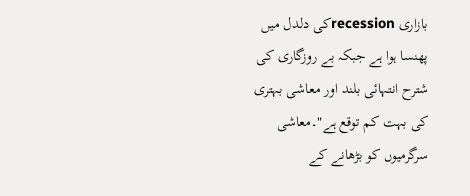بازاری recessionکی دلدل میں پھنسا ہوا ہے جبکہ بے روزگاری کی شترح انتہائی بلند اور معاشی بہتری کی بہت کم توقع ہے"۔معاشی سرگرمیوں کو بڑھانے کے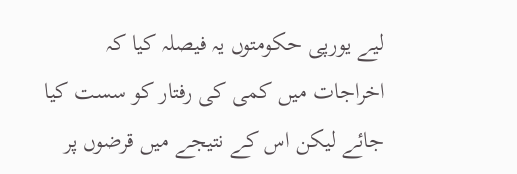لیے یورپی حکومتوں یہ فیصلہ کیا کہ اخراجات میں کمی کی رفتار کو سست کیا جائے لیکن اس کے نتیجے میں قرضوں پر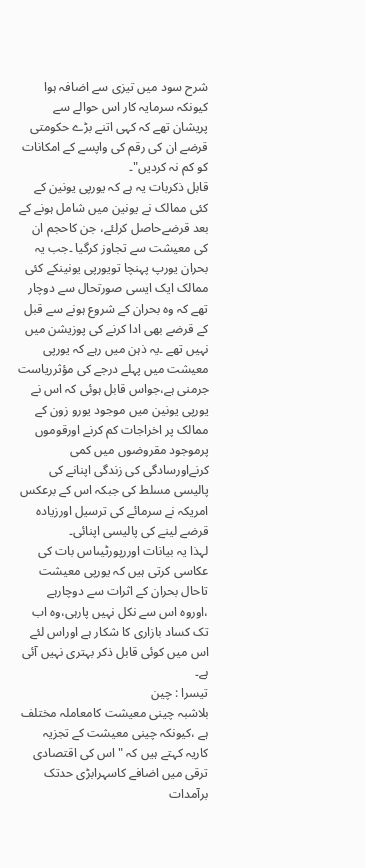شرح سود میں تیزی سے اضافہ ہوا کیونکہ سرمایہ کار اس حوالے سے پریشان تھے کہ کہی اتنے بڑے حکومتی قرضے ان کی رقم کی واپسے کے امکانات کو کم نہ کردیں"۔
قابل ذکربات یہ ہے کہ یورپی یونین کے کئی ممالک نے یونین میں شامل ہونے کے بعد قرضےحاصل کرلئے، جن کاحجم ان کی معیشت سے تجاوز کرگیا ۔جب یہ بحران یورپ پہنچا تویورپی یونینکے کئی ممالک ایک ایسی صورتحال سے دوچار تھے کہ وہ بحران کے شروع ہونے سے قبل کے قرضے بھی ادا کرنے کی پوزیشن میں نہیں تھے ۔یہ ذہن میں رہے کہ یورپی معیشت میں پہلے درجے کی مؤثرریاست جرمنی ہے،جواس قابل ہوئی کہ اس نے یورپی یونین میں موجود یورو زون کے ممالک پر اخراجات کم کرنے اورقوموں پرموجود مقروضوں میں کمی کرنےاورسادگی کی زندگی اپنانے کی پالیسی مسلط کی جبکہ اس کے برعکس امریکہ نے سرمائے کی ترسیل اورزیادہ قرضے لینے کی پالیسی اپنائی۔
لہذا یہ بیانات اوررپورٹیںاس بات کی عکاسی کرتی ہیں کہ یورپی معیشت تاحال بحران کے اثرات سے دوچارہے ،اوروہ اس سے نکل نہیں پارہی،وہ اب تک کساد بازاری کا شکار ہے اوراس لئے اس میں کوئی قابل ذکر بہتری نہیں آئی ہے۔
تیسرا : چین
بلاشبہ چینی معیشت کامعاملہ مختلف ہے ،کیونکہ چینی معیشت کے تجزیہ کاریہ کہتے ہیں کہ " اس کی اقتصادی ترقی میں اضافے کاسہرابڑی حدتک برآمدات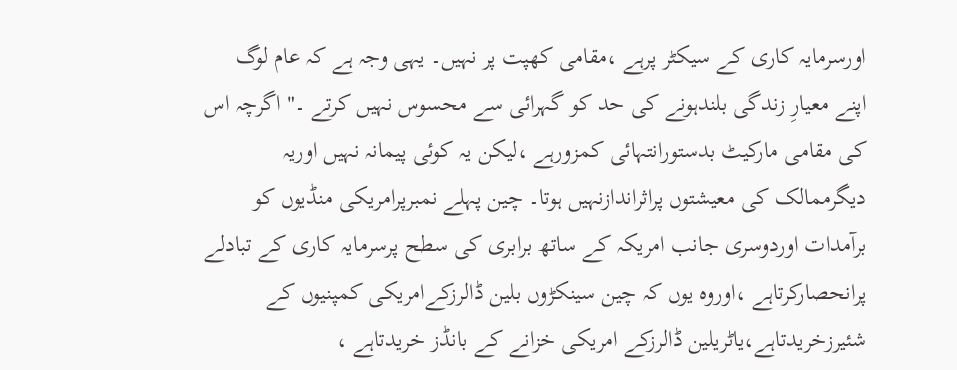اورسرمایہ کاری کے سیکٹر پرہے ،مقامی کھپت پر نہیں۔ یہی وجہ ہے کہ عام لوگ اپنے معیارِ زندگی بلندہونے کی حد کو گہرائی سے محسوس نہیں کرتے ۔" اگرچہ اس کی مقامی مارکیٹ بدستورانتہائی کمزورہے ،لیکن یہ کوئی پیمانہ نہیں اوریہ دیگرممالک کی معیشتوں پراثراندازنہیں ہوتا۔ چین پہلے نمبرپرامریکی منڈیوں کو برآمدات اوردوسری جانب امریکہ کے ساتھ برابری کی سطح پرسرمایہ کاری کے تبادلے پرانحصارکرتاہے ،اوروہ یوں کہ چین سینکڑوں بلین ڈالرزکےامریکی کمپنیوں کے شئیرزخریدتاہے،یاٹریلین ڈالرزکے امریکی خزانے کے بانڈز خریدتاہے ،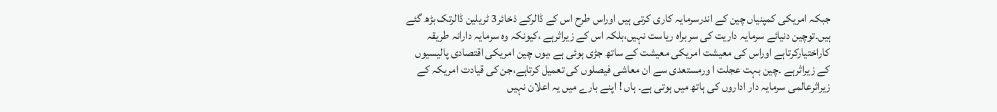جبکہ امریکی کمپنیاں چین کے اندرسرمایہ کاری کرتی ہیں اوراس طرح اس کے ڈالرکے ذخائر3 ٹریلین ڈالرتک بڑھ گئے ہیں۔توچین دنیائے سرمایہ داریت کی سربراہ ریاست نہیں،بلکہ اس کے زیراثرہے ،کیونکہ وہ سرمایہ دارانہ طریقہ کاراختیارکرتاہے اوراس کی معیشت امریکی معیشت کے ساتھ جڑی ہوئی ہے ،یوں چین امریکی اقتصادی پالیسیوں کے زیراثرہے ۔چین بہت عجلت ا ورمستعدی سے ان معاشی فیصلوں کی تعمیل کرتاہے،جن کی قیادت امریکہ کے زیراثرعالمی سرمایہ دار اداروں کی ہاتھ میں ہوتی ہے۔ ہاں ! اپنے بارے میں یہ اعلان نہیں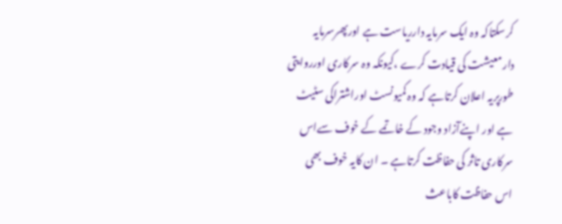کرسکتاکہ وہ ایک سرمایہ دارریاست ہے اورپھرسرمایہ دارمعیشت کی قیادت کرے ،کیونکہ وہ سرکاری اورروایتی طورپریہ اعلان کرتاہے کہ وہ کمیونسٹ اوراشتراکی سٹیٹ ہے اور اپنےآزاد وجود کے خاتمے کے خوف سےاس سرکاری تاثر کی حفاظت کرتاہے ۔ ان کایہ خوف بھی اس حفاظت کاباعث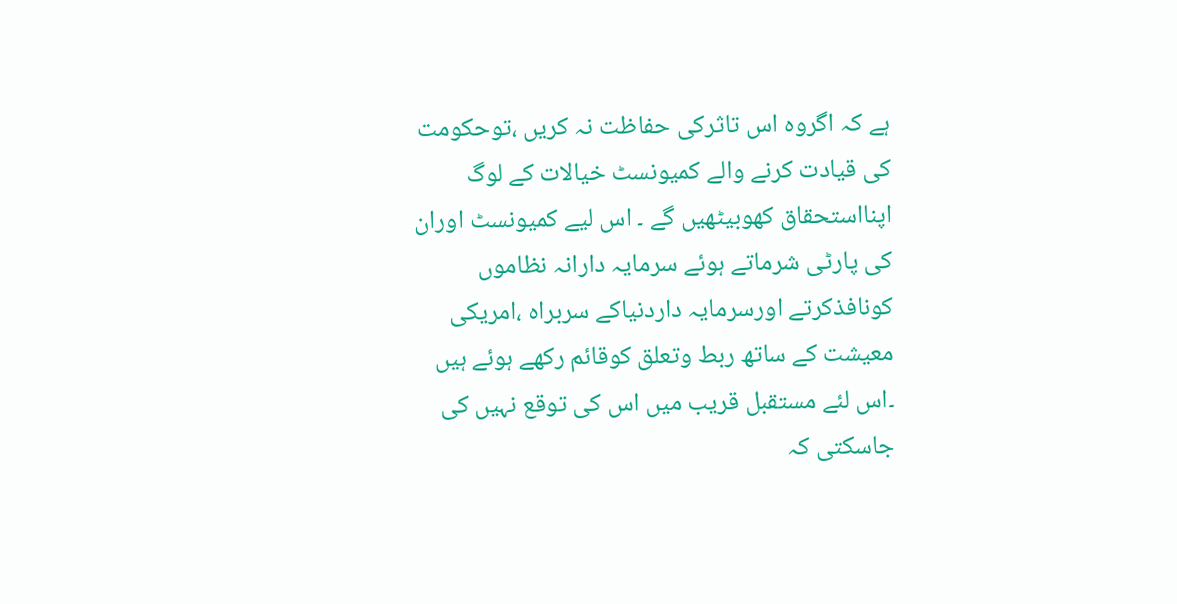ہے کہ اگروہ اس تاثرکی حفاظت نہ کریں ،توحکومت کی قیادت کرنے والے کمیونسٹ خیالات کے لوگ اپنااستحقاق کھوبیٹھیں گے ۔ اس لیے کمیونسٹ اوران کی پارٹی شرماتے ہوئے سرمایہ دارانہ نظاموں کونافذکرتے اورسرمایہ داردنیاکے سربراہ ،امریکی معیشت کے ساتھ ربط وتعلق کوقائم رکھے ہوئے ہیں ۔اس لئے مستقبل قریب میں اس کی توقع نہیں کی جاسکتی کہ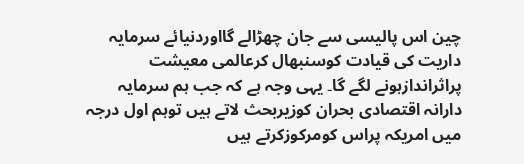چین اس پالیسی سے جان چھڑالے گااوردنیائے سرمایہ داریت کی قیادت کوسنبھال کرعالمی معیشت پراثراندازہونے لگے گا۔ یہی وجہ ہے کہ جب ہم سرمایہ دارانہ اقتصادی بحران کوزیربحث لاتے ہیں توہم اول درجہ میں امریکہ پراس کومرکوزکرتے ہیں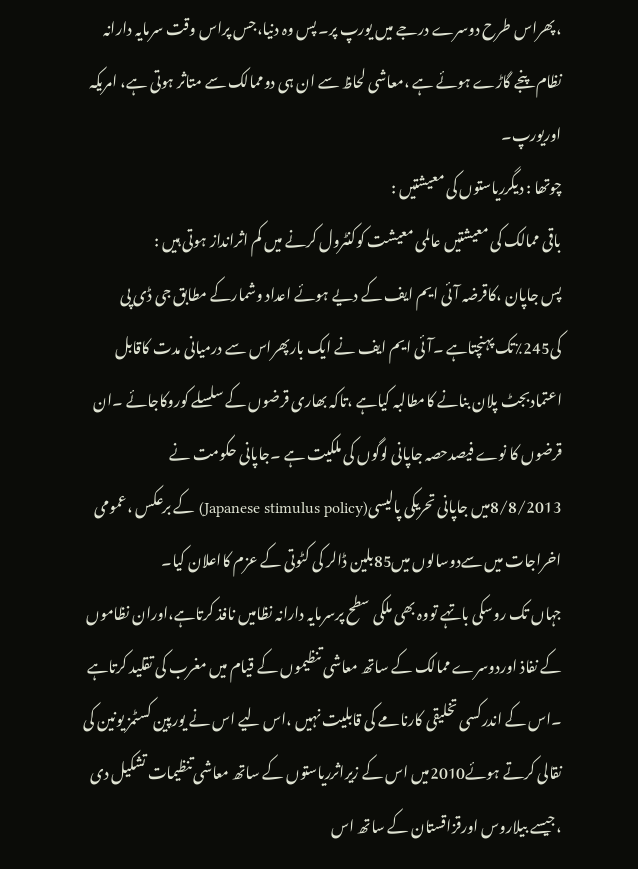،پھراس طرح دوسرے درجے میں یورپ پر۔ پس وہ دنیا،جس پراس وقت سرمایہ دارانہ نظام پنجے گاڑے ہوئے ہے ،معاشی لحاظ سے ان ہی دوممالک سے متاثر ہوتی ہے، امریکہ اوریورپ۔
چوتھا : دیگرریاستوں کی معیشتیں :
باقی ممالک کی معیشتیں عالمی معیشت کوکنٹرول کرنے میں کم اثرانداز ہوتی ہیں :
پس جاپان ،کاقرضہ آئی ایم ایف کے دیے ہوئے اعداد وشمارکے مطابق جی ڈی پی کی245٪تک پہنچتاہے ۔آئی ایم ایف نے ایک بارپھراس سے درمیانی مدت کاقابل اعتمادبجٹ پلان بنانے کامطالبہ کیاہے ،تاکہ بھاری قرضوں کے سلسلے کوروکاجائے ۔ان قرضوں کا نوے فیصدحصہ جاپانی لوگوں کی ملکیت ہے ۔جاپانی حکومت نے 8/8/2013میں جاپانی تحریکی پالیسی(Japanese stimulus policy) کے برعکس ،عمومی اخراجات میں سےدوسالوں میں85بلین ڈالر کی کٹوتی کے عزم کااعلان کیا۔
جہاں تک روسکی باتہے تووہ بھی ملکی سطح پرسرمایہ دارانہ نظامیں نافذ کرتاہے،اوران نظاموں کے نفاذ اوردوسرے ممالک کے ساتھ معاشی تنظیموں کے قیام میں مغرب کی تقلید کرتاہے ۔اس کے اندرکسی تخلیقی کارنامے کی قابلیت نہیں ،اس لیے اس نے یورپین کسٹمز یونین کی نقالی کرتے ہوئے2010میں اس کے زیراثرریاستوں کے ساتھ معاشی تنظیمات تشکیل دی ،جیسے بیلاروس اورقزاقستان کے ساتھ اس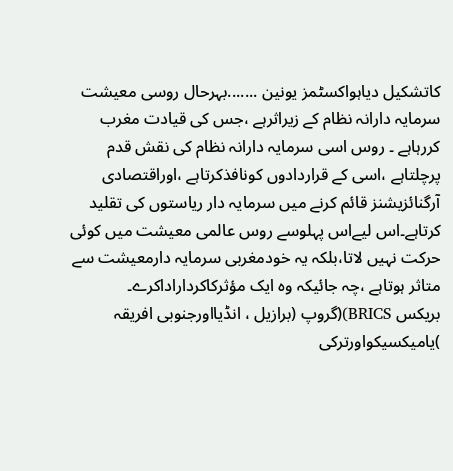کاتشکیل دیاہواکسٹمز یونین .......بہرحال روسی معیشت سرمایہ دارانہ نظام کے زیراثرہے ،جس کی قیادت مغرب کررہاہے ۔ روس اسی سرمایہ دارانہ نظام کی نقش قدم پرچلتاہے ،اسی کے قراردادوں کونافذکرتاہے ،اوراقتصادی آرگنائزیشنز قائم کرنے میں سرمایہ دار ریاستوں کی تقلید کرتاہے۔اس لیےاس پہلوسے روس عالمی معیشت میں کوئی حرکت نہیں لاتا،بلکہ یہ خودمغربی سرمایہ دارمعیشت سے متاثر ہوتاہے ،چہ جائیکہ وہ ایک مؤثرکاکرداراداکرے۔
بریکس BRICS)(گروپ (برازیل ، انڈیااورجنوبی افریقہ )یامیکسیکواورترکی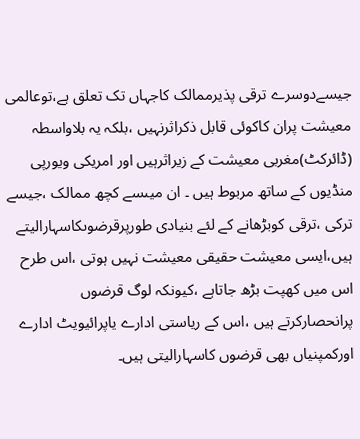جیسےدوسرے ترقی پذیرممالک کاجہاں تک تعلق ہے،توعالمی معیشت پران کاکوئی قابل ذکراثرنہیں ،بلکہ یہ بلاواسطہ (ڈائرکٹ)مغربی معیشت کے زیراثرہیں اور امریکی ویورپی منڈیوں کے ساتھ مربوط ہیں ۔ ان میںسے کچھ ممالک ،جیسے ترکی ،ترقی کوبڑھانے کے لئے بنیادی طورپرقرضوںکاسہارالیتے ہیں،ایسی معیشت حقیقی معیشت نہیں ہوتی ،اس طرح اس میں کھپت بڑھ جاتاہے ،کیونکہ لوگ قرضوں پرانحصارکرتے ہیں ،اس کے ریاستی ادارے یاپرائیویٹ ادارے اورکمپنیاں بھی قرضوں کاسہارالیتی ہیں۔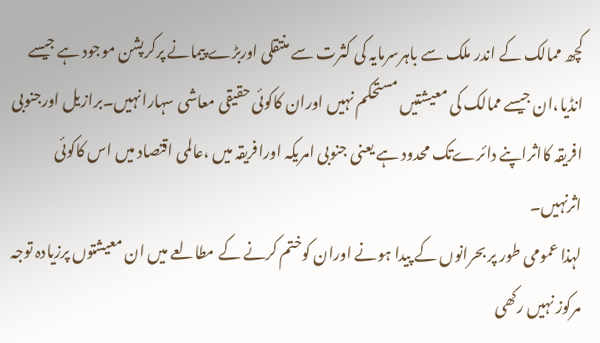کچھ ممالک کے اندر ملک سے باہرسرمایہ کی کثرت سے منتقلی اوربڑے پیمانے پرکرپشن موجود ہے جیسے انڈیا،ان جیسے ممالک کی معیشتیں مستحکم نہیں اوران کاکوئی حقیقی معاشی سہارانہیں۔برازیل اورجنوبی افریقہ کااثراپنے دائرےتک محدود ہے یعنی جنوبی امریکہ اورافریقہ میں ،عالمی اقتصاد میں اس کاکوئی اثرنہیں۔
لہذا عمومی طور پر بحرانوں کے پیدا ہونے اوران کوختم کرنے کے مطالعے میں ان معیشتوں پرزیادہ توجہ مرکوز نہیں رکھی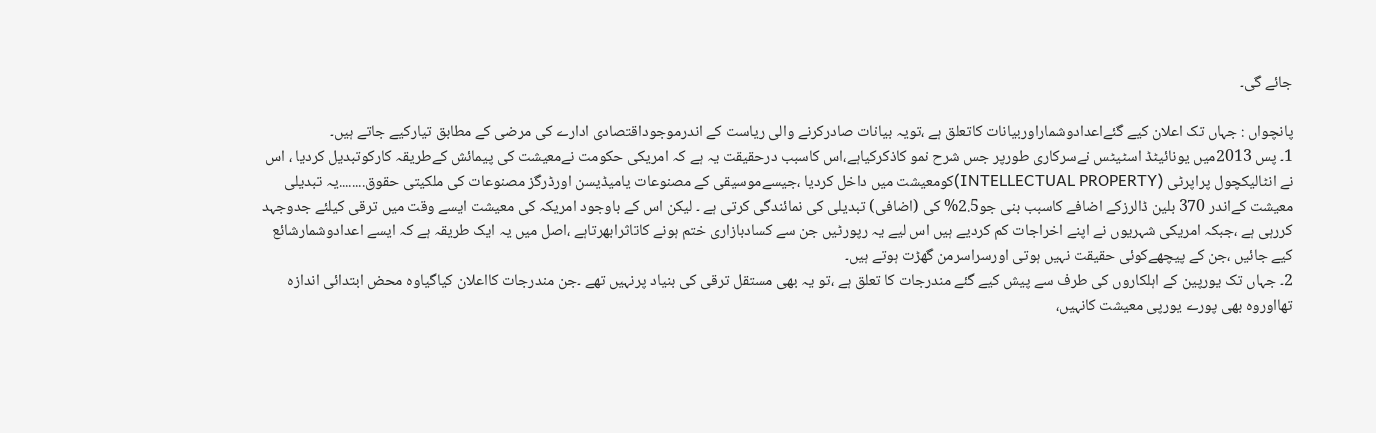جائے گی۔

پانچواں : جہاں تک اعلان کیے گئےاعدادوشماراوربیانات کاتعلق ہے ،تویہ بیانات صادرکرنے والی ریاست کے اندرموجوداقتصادی ادارے کی مرضی کے مطابق تیارکیے جاتے ہیں۔
1۔ پس 2013میں یونائیٹڈ اسٹیٹس نےسرکاری طورپر جس شرح نمو کاذکرکیاہے،اس کاسبب درحقیقت یہ ہے کہ امریکی حکومت نےمعیشت کی پیمائش کےطریقہ کارکوتبدیل کردیا ، اس نے انٹالیکچول پراپرٹی (INTELLECTUAL PROPERTY)کومعیشت میں داخل کردیا ،جیسےموسیقی کے مصنوعات یامیڈیسن اورڈرگز مصنوعات کی ملکیتی حقوق........یہ تبدیلی معیشت کےاندر 370 بلین ڈالرزکے اضافے کاسبب بنی جو2.5% کی (اضافی) تبدیلی کی نمائندگی کرتی ہے ۔ لیکن اس کے باوجود امریکہ کی معیشت ایسے وقت میں ترقی کیلئے جدوجہد کررہی ہے ،جبکہ امریکی شہریوں نے اپنے اخراجات کم کردیے ہیں اس لیے یہ رپورٹیں جن سے کسادبازاری ختم ہونے کاتاثرابھرتاہے ،اصل میں یہ ایک طریقہ ہے کہ ایسے اعدادوشمارشائع کیے جائیں ،جن کے پیچھےکوئی حقیقت نہیں ہوتی اورسراسرمن گھڑت ہوتے ہیں۔
2۔ جہاں تک یورپین کے اہلکاروں کی طرف سے پیش کیے گئے مندرجات کا تعلق ہے ،تو یہ بھی مستقل ترقی کی بنیاد پرنہیں تھے ۔جن مندرجات کااعلان کیاگیاوہ محض ابتدائی اندازہ تھااوروہ بھی پورے یورپی معیشت کانہیں،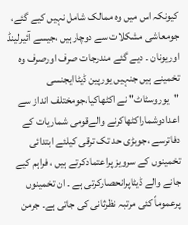کیونکہ اس میں وہ ممالک شامل نہیں کیے گئے، جومعاشی مشکلات سے دوچارہیں ،جیسے آئیرلینڈ اوریونان ۔ دیے گئے مندرجات صرف اورصرف وہ تخمینے ہیں جنہیں یورپین ڈیٹاایجنسی "یوروسٹاٹ" نے اکٹھاکیا،جومختلف انداز سے اعدادوشماراکٹھاکرنے والےقومی شماریات کے دفاترسے ،جوبڑی حد تک ترقی کیلئے ابتدائی تخمینوں کے سرویز پراعتمادکرتے ہیں ، فراہم کیے جانے والے ڈیٹاپرانحصارکرتی ہے ۔ ان تخمینوں پرعموماً کئی مرتبہ نظرثانی کی جاتی ہے۔ جرمن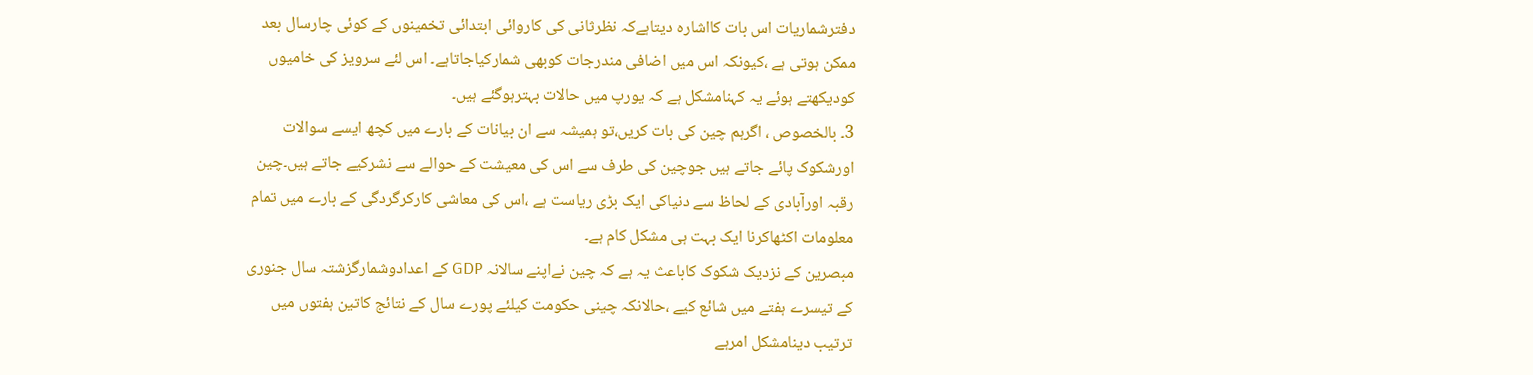دفترشماریات اس بات کااشارہ دیتاہےکہ نظرثانی کی کاروائی ابتدائی تخمینوں کے کوئی چارسال بعد ممکن ہوتی ہے ،کیونکہ اس میں اضافی مندرجات کوبھی شمارکیاجاتاہے۔ اس لئے سرویز کی خامیوں کودیکھتے ہوئے یہ کہنامشکل ہے کہ یورپ میں حالات بہترہوگئے ہیں۔
3۔ بالخصوص ، اگرہم چین کی بات کریں،تو ہمیشہ سے ان بیانات کے بارے میں کچھ ایسے سوالات اورشکوک پائے جاتے ہیں جوچین کی طرف سے اس کی معیشت کے حوالے سے نشرکیے جاتے ہیں۔چین رقبہ اورآبادی کے لحاظ سے دنیاکی ایک بڑی ریاست ہے ،اس کی معاشی کارکرگردگی کے بارے میں تمام معلومات اکٹھاکرنا ایک بہت ہی مشکل کام ہے۔
مبصرین کے نزدیک شکوک کاباعث یہ ہے کہ چین نےاپنے سالانہ GDP کے اعدادوشمارگزشتہ سال جنوری کے تیسرے ہفتے میں شائع کیے ،حالانکہ چینی حکومت کیلئے پورے سال کے نتائج کاتین ہفتوں میں ترتیب دینامشکل امرہے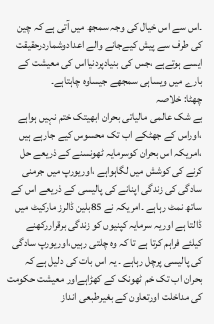۔اس سے اس خیال کی وجہ سمجھ میں آتی ہے کہ چین کی طرف سے پیش کیےجانے والے اعدادوشماردرحقیقت ایسے ہوتےہے ،جس کی بنیادپردنیااس کی معیشت کے بارے میں ویساہی سمجھے جیساوہ چاہتاہے۔
چھٹا: خلاصہ
بے شک عالمی مالیاتی بحران ابھیتک ختم نہیں ہواہے ،اوراس کے جھٹکے اب تک محسوس کیے جارہے ہیں ،امریکہ اس بحران کوسرمایہ ٹھونسنے کے ذریعے حل کرنے کی کوشش میں لگاہواہے ،اوریورپ میں جرمنی سادگی کی زندگی اپنانے کی پالیسی کے ذریعے اس کے ساتھ نمٹ رہاہے ۔امریکہ نے 85بلین ڈالرز مارکیٹ میں ڈالتا ہے اوریہ سرمایہ کپنیوں کو زندگی برقراررکھنے کیلئے فراہم کرتا ہے تا کہ وہ چلتی رہیں،اوریورپ سادگی کی پالیسی پرچل رہاہے ۔ یہ اس بات کی دلیل ہے کہ بحران اب تک خم ٹھونک کے کھڑاہےاور معیشت حکومت کی مداخلت اورتعاون کے بغیرطبعی انداز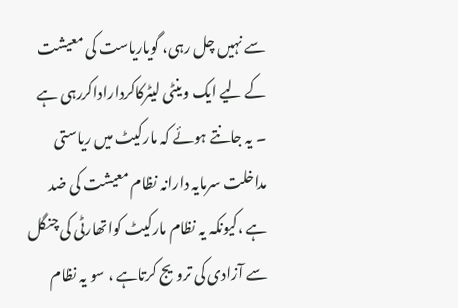سے نہیں چل رہی، گویاریاست کی معیشت کے لیے ایک وینٹی لیٹرکاکرداراداکررہی ہے ۔ یہ جانتے ہوئے کہ مارکیٹ میں ریاستی مداخلت سرمایہ دارانہ نظام معیشت کی ضد ہے ،کیونکہ یہ نظام مارکیٹ کواتھارٹی کی چنگل سے آزادی کی ترویج کرتاہے ، سو یہ نظام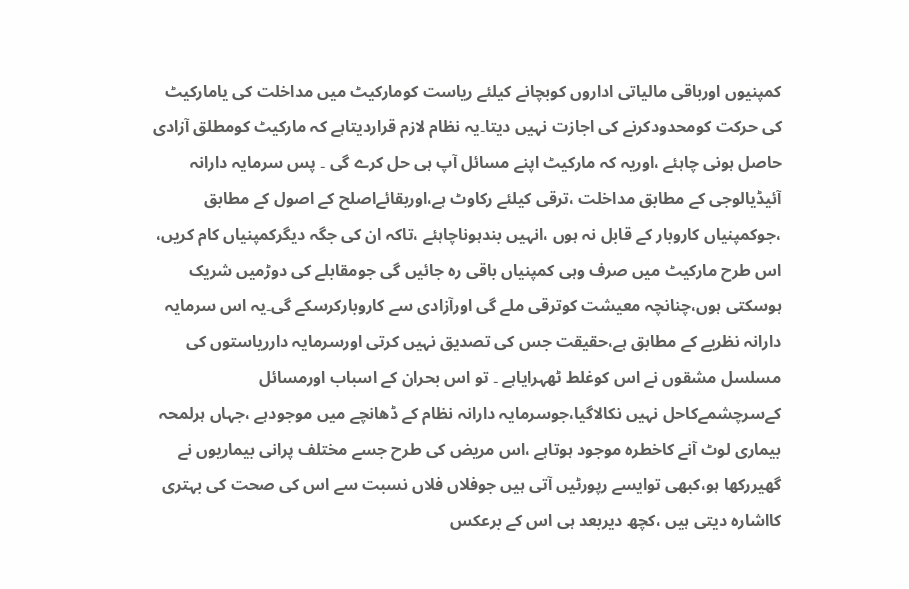کمپنیوں اورباقی مالیاتی اداروں کوبچانے کیلئے ریاست کومارکیٹ میں مداخلت کی یامارکیٹ کی حرکت کومحدودکرنے کی اجازت نہیں دیتا۔یہ نظام لازم قراردیتاہے کہ مارکیٹ کومطلق آزادی حاصل ہونی چاہئے ،اوریہ کہ مارکیٹ اپنے مسائل آپ ہی حل کرے گی ۔ پس سرمایہ دارانہ آئیڈیالوجی کے مطابق مداخلت ،ترقی کیلئے رکاوٹ ہے،اوربقائےاصلح کے اصول کے مطابق ،جوکمپنیاں کاروبار کے قابل نہ ہوں ،انہیں بندہوناچاہئے ،تاکہ ان کی جگہ دیگرکمپنیاں کام کریں، اس طرح مارکیٹ میں صرف وہی کمپنیاں باقی رہ جائیں گی جومقابلے کی دوڑمیں شریک ہوسکتی ہوں،چنانچہ معیشت کوترقی ملے گی اورآزادی سے کاروبارکرسکے گی۔یہ اس سرمایہ دارانہ نظریے کے مطابق ہے،حقیقت جس کی تصدیق نہیں کرتی اورسرمایہ دارریاستوں کی مسلسل مشقوں نے اس کوغلط ٹھہرایاہے ۔ تو اس بحران کے اسباب اورمسائل کےسرچشمےکاحل نہیں نکالاگیا،جوسرمایہ دارانہ نظام کے ڈھانچے میں موجودہے ،جہاں ہرلمحہ بیماری لوٹ آنے کاخطرہ موجود ہوتاہے ،اس مریض کی طرح جسے مختلف پرانی بیماریوں نے گھیررکھا ہو،کبھی توایسے رپورٹیں آتی ہیں جوفلاں فلاں نسبت سے اس کی صحت کی بہتری کااشارہ دیتی ہیں ،کچھ دیربعد ہی اس کے برعکس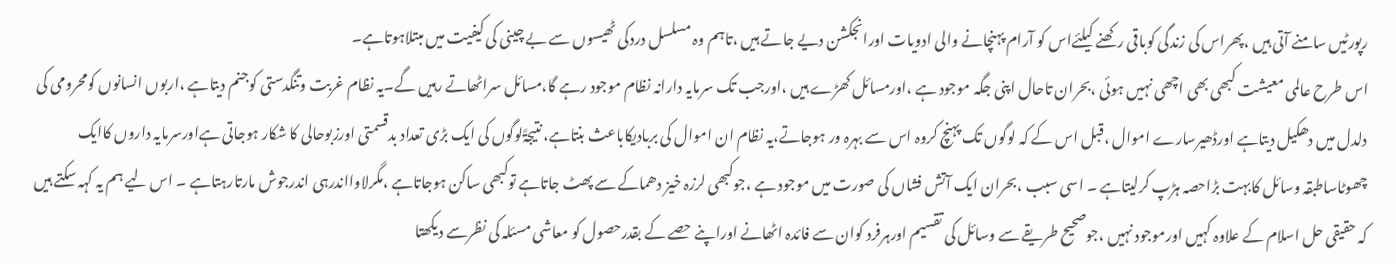رپورٹیں سامنے آتی ہیں ،پھراس کی زندگی کوباقی رکھنے کیلئےاس کو آرام پہنچانے والی ادویات اورانجکشن دیے جاتے ہیں ،تاہم وہ مسلسل دردکی ٹھیسوں سے بے چینی کی کیفیت میں مبتلاہوتاہے۔
اس طرح عالمی معیشت کبھی بھی اچھی نہیں ہوئی ،بحران تاحال اپنی جگہ موجود ہے ،اورمسائل کھڑے ہیں ،اورجب تک سرمایہ دارانہ نظام موجود رہے گا،مسائل سراٹھاتے رہیں گے۔یہ نظام غربت وتنگدستی کوجنم دیتاہے ،اربوں انسانوں کومحرومی کی دلدل میں دھکیل دیتاہے اورڈھیرسارے اموال ،قبل اس کے کہ لوگوں تک پہنچ کروہ اس سے بہرہ ور ہوجاتے،یہ نظام ان اموال کی بربادیکاباعث بنتاہے، نتیجۃًلوگوں کی ایک بڑی تعداد بدقسمتی اورزبوحالی کا شکار ہوجاتی ہےاورسرمایہ داروں کاایک چھوٹاساطبقہ وسائل کابہت بڑاحصہ ہڑپ کرلیتاہے ۔ اسی سبب ،بحران ایک آتش فشاں کی صورت میں موجود ہے ،جوکبھی لرزہ خیز دھماکے سے پھٹ جاتاہے توکبھی ساکن ہوجاتاہے ،مگرلاوااندرہی اندرجوش مارتارہتاہے ۔ اس لیے ہم یہ کہہ سکتے ہیں کہ حقیقی حل اسلام کے علاوہ کہیں اورموجود نہیں ،جوصحیح طریقے سے وسائل کی تقسیم اورہرفرد کوان سے فائدہ اٹھانے اوراپنے حصے کے بقدرحصول کو معاشی مسئلہ کی نظرسے دیکھتا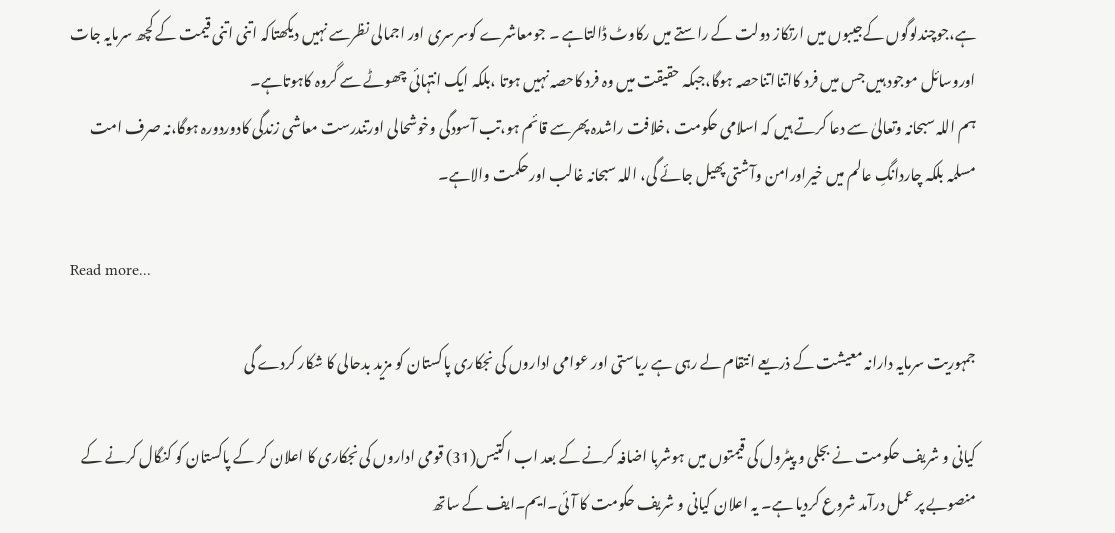ہے،جوچندلوگوں کےجیبوں میں ارتکاز دولت کے راستے میں رکاوٹ ڈالتاہے ۔ جومعاشرے کوسرسری اور اجمالی نظرسے نہیں دیکھتاکہ اتنی اتنی قیمت کے کچھ سرمایہ جات اوروسائل موجود ہیں جس میں فرد کااتنااتناحصہ ہوگا،جبکہ حقیقت میں وہ فرد کاحصہ نہیں ہوتا ،بلکہ ایک انتہائی چھوٹے سے گروہ کاہوتاہے۔
ہم اللہ سبحانہ وتعالیٰ سے دعا کرتے ہیں کہ اسلامی حکومت ،خلافت راشدہ پھرسے قائم ہو،تب آسودگی وخوشحالی اورتندرست معاشی زندگی کادوردورہ ہوگا،نہ صرف امت مسلمہ بلکہ چاردانگِ عالم میں خیراورامن وآشتی پھیل جائے گی، اللہ سبحانہ غالب اورحکمت والاہے۔

Read more...

جمہوریت سرمایہ دارانہ معیشت کے ذریعے انتقام لے رہی ہے ریاستی اور عوامی اداروں کی نجکاری پاکستان کو مزید بدحالی کا شکار کردے گی

کیانی و شریف حکومت نے بجلی و پیٹرول کی قیمتوں میں ہوشربا اضافہ کرنے کے بعد اب اکتیس(31) قومی اداروں کی نجکاری کا اعلان کر کے پاکستان کو کنگال کرنے کے منصوبے پر عمل درآمد شروع کردیا ہے۔ یہ اعلان کیانی و شریف حکومت کا آئی۔ایم۔ایف کے ساتھ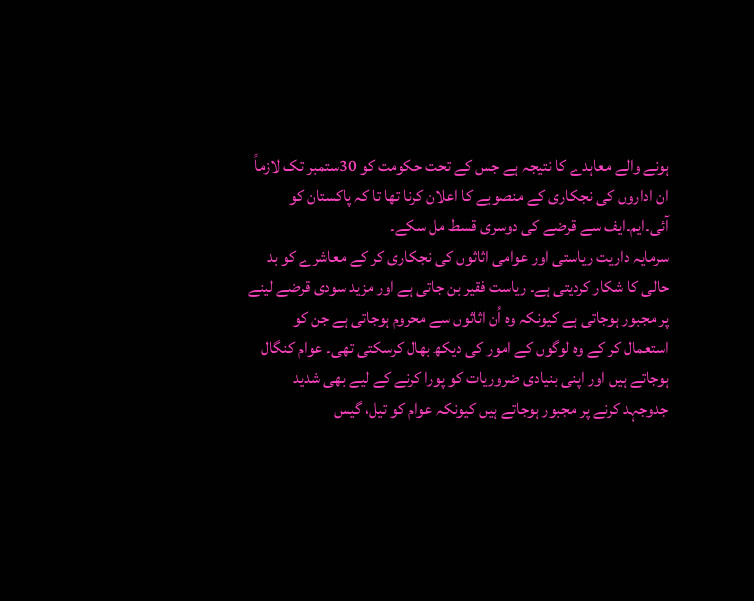ہونے والے معاہدے کا نتیجہ ہے جس کے تحت حکومت کو 30ستمبر تک لازماً ان اداروں کی نجکاری کے منصوبے کا اعلان کرنا تھا تا کہ پاکستان کو آئی۔ایم۔ایف سے قرضے کی دوسری قسط مل سکے۔
سرمایہ داریت ریاستی اور عوامی اثاثوں کی نجکاری کر کے معاشرے کو بد حالی کا شکار کردیتی ہے۔ ریاست فقیر بن جاتی ہے اور مزید سودی قرضے لینے پر مجبور ہوجاتی ہے کیونکہ وہ اُن اثاثوں سے محروم ہوجاتی ہے جن کو استعمال کر کے وہ لوگوں کے امور کی دیکھ بھال کرسکتی تھی۔ عوام کنگال ہوجاتے ہیں اور اپنی بنیادی ضروریات کو پورا کرنے کے لیے بھی شدید جدوجہد کرنے پر مجبور ہوجاتے ہیں کیونکہ عوام کو تیل، گیس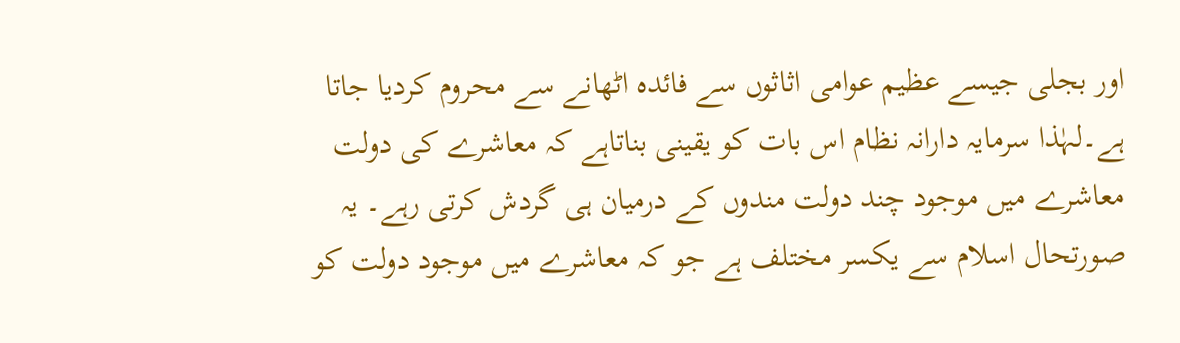اور بجلی جیسے عظیم عوامی اثاثوں سے فائدہ اٹھانے سے محروم کردیا جاتا ہے۔لہٰذا سرمایہ دارانہ نظام اس بات کو یقینی بناتاہے کہ معاشرے کی دولت معاشرے میں موجود چند دولت مندوں کے درمیان ہی گردش کرتی رہے۔ یہ صورتحال اسلام سے یکسر مختلف ہے جو کہ معاشرے میں موجود دولت کو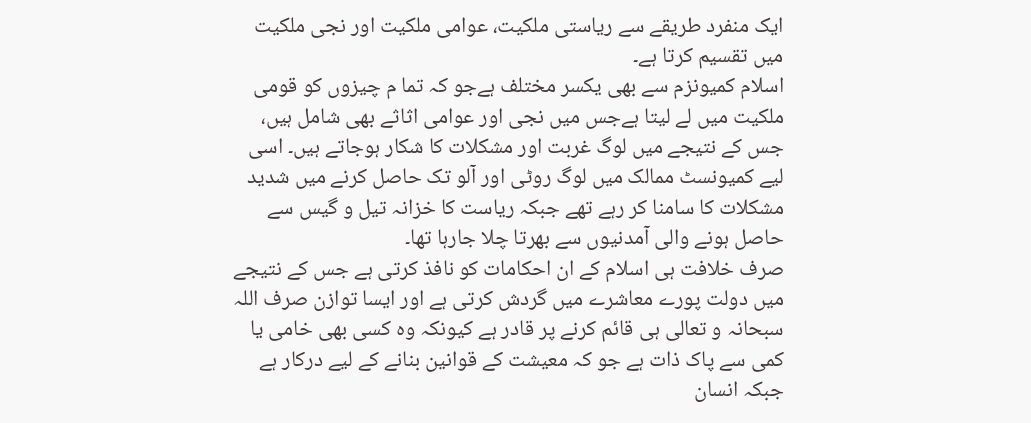ایک منفرد طریقے سے ریاستی ملکیت، عوامی ملکیت اور نجی ملکیت میں تقسیم کرتا ہے۔
اسلام کمیونزم سے بھی یکسر مختلف ہےجو کہ تما م چیزوں کو قومی ملکیت میں لے لیتا ہےجس میں نجی اور عوامی اثاثے بھی شامل ہیں، جس کے نتیجے میں لوگ غربت اور مشکلات کا شکار ہوجاتے ہیں۔ اسی لیے کمیونسٹ ممالک میں لوگ روٹی اور آلو تک حاصل کرنے میں شدید مشکلات کا سامنا کر رہے تھے جبکہ ریاست کا خزانہ تیل و گیس سے حاصل ہونے والی آمدنیوں سے بھرتا چلا جارہا تھا۔
صرف خلافت ہی اسلام کے ان احکامات کو نافذ کرتی ہے جس کے نتیجے میں دولت پورے معاشرے میں گردش کرتی ہے اور ایسا توازن صرف اللہ سبحانہ و تعالی ہی قائم کرنے پر قادر ہے کیونکہ وہ کسی بھی خامی یا کمی سے پاک ذات ہے جو کہ معیشت کے قوانین بنانے کے لیے درکار ہے جبکہ انسان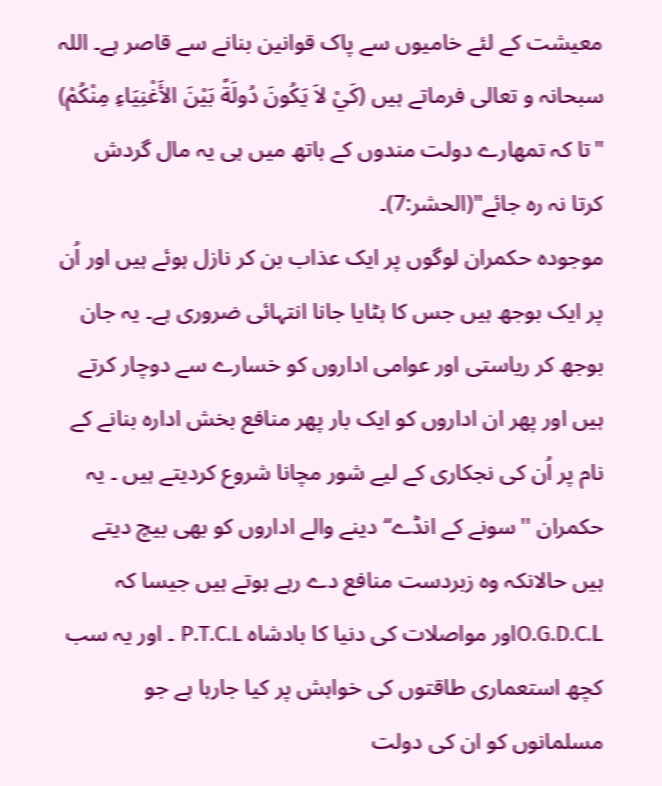معیشت کے لئے خامیوں سے پاک قوانین بنانے سے قاصر ہے۔ اللہ سبحانہ و تعالی فرماتے ہیں (كَيْ لاَ يَكُونَ دُولَةً بَيْنَ الأَغْنِيَاءِ مِنْكُمْ) "تا کہ تمھارے دولت مندوں کے ہاتھ میں ہی یہ مال گردش کرتا نہ رہ جائے"(الحشر:7)۔
موجودہ حکمران لوگوں پر ایک عذاب بن کر نازل ہوئے ہیں اور اُن پر ایک بوجھ ہیں جس کا ہٹایا جانا انتہائی ضروری ہے۔ یہ جان بوجھ کر ریاستی اور عوامی اداروں کو خسارے سے دوچار کرتے ہیں اور پھر ان اداروں کو ایک بار پھر منافع بخش ادارہ بنانے کے نام پر اُن کی نجکاری کے لیے شور مچانا شروع کردیتے ہیں ۔ یہ حکمران ''سونے کے انڈے‘‘ دینے والے اداروں کو بھی بیچ دیتے ہیں حالانکہ وہ زبردست منافع دے رہے ہوتے ہیں جیسا کہ O.G.D.C.Lاور مواصلات کی دنیا کا بادشاہ P.T.C.L ۔ اور یہ سب کچھ استعماری طاقتوں کی خواہش پر کیا جارہا ہے جو مسلمانوں کو ان کی دولت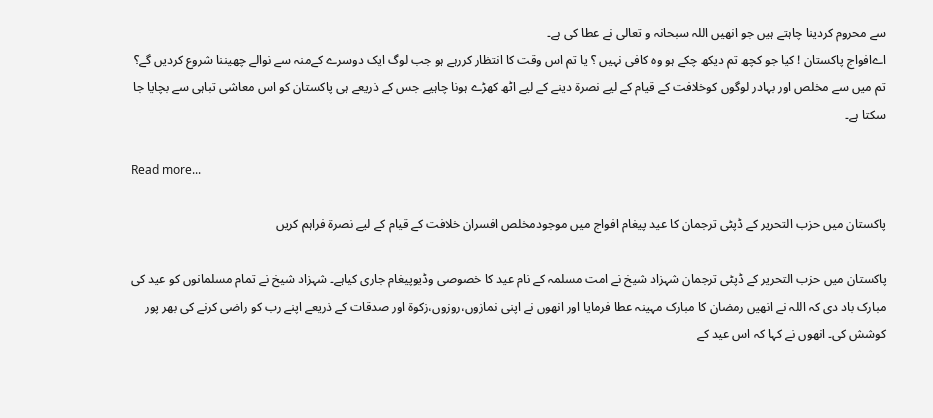سے محروم کردینا چاہتے ہیں جو انھیں اللہ سبحانہ و تعالی نے عطا کی ہے۔
اےافواج پاکستان ! کیا جو کچھ تم دیکھ چکے ہو وہ کافی نہیں ؟ یا تم اس وقت کا انتظار کررہے ہو جب لوگ ایک دوسرے کےمنہ سے نوالے چھیننا شروع کردیں گے؟ تم میں سے مخلص اور بہادر لوگوں کوخلافت کے قیام کے لیے نصرۃ دینے کے لیے اٹھ کھڑے ہونا چاہیے جس کے ذریعے ہی پاکستان کو اس معاشی تباہی سے بچایا جا سکتا ہے۔

Read more...

پاکستان میں حزب التحریر کے ڈپٹی ترجمان کا عید پیغام افواج میں موجودمخلص افسران خلافت کے قیام کے لیے نصرۃ فراہم کریں

پاکستان میں حزب التحریر کے ڈپٹی ترجمان شہزاد شیخ نے امت مسلمہ کے نام عید کا خصوصی وڈیوپیغام جاری کیاہے۔ شہزاد شیخ نے تمام مسلمانوں کو عید کی مبارک باد دی کہ اللہ نے انھیں رمضان کا مبارک مہینہ عطا فرمایا اور انھوں نے اپنی نمازوں،روزوں،زکوة اور صدقات کے ذریعے اپنے رب کو راضی کرنے کی بھر پور کوشش کی۔ انھوں نے کہا کہ اس عید کے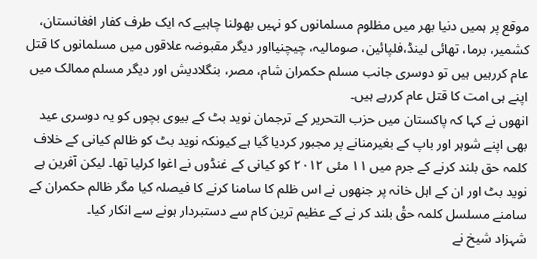موقع پر ہمیں دنیا بھر میں مظلوم مسلمانوں کو نہیں بھولنا چاہیے کہ ایک طرف کفار افغانستان، کشمیر، برما، تھائی لینڈ،فلپائین، صومالیہ، چیچنیااور دیگر مقبوضہ علاقوں میں مسلمانوں کا قتل عام کررہیں ہیں تو دوسری جانب مسلم حکمران شام، مصر، بنگلادیش اور دیگر مسلم ممالک میں اپنے ہی امت کا قتل عام کررہے ہیں۔
انھوں نے کہا کہ پاکستان میں حزب التحریر کے ترجمان نوید بٹ کے بیوی بچوں کو یہ دوسری عید بھی اپنے شوہر اور باپ کے بغیرمنانے پر مجبور کردیا گیا ہے کیونکہ نوید بٹ کو ظالم کیانی کے خلاف کلمہ حق بلند کرنے کے جرم میں ١١ مئی ٢٠١٢ کو کیانی کے غنڈوں نے اغوا کرلیا تھا۔ لیکن آفرین ہے نوید بٹ اور ان کے اہل خانہ پر جنھوں نے اس ظلم کا سامنا کرنے کا فیصلہ کیا مگر ظالم حکمران کے سامنے مسلسل کلمہ حقْ بلند کر نے کے عظیم ترین کام سے دستبردار ہونے سے انکار کیا۔
شہزاد شیخ نے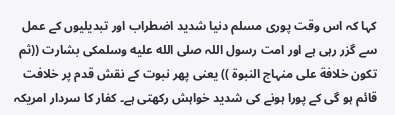کہا کہ اس وقت پوری مسلم دنیا شدید اضطراب اور تبدیلیوں کے عمل سے گزر رہی ہے اور امت رسول اللہ صلى الله عليه وسلمکی بشارت ((ثم تکون خلافة علی منہاج النبوة )) یعنی پھر نبوت کے نقش قدم پر خلافت قائم ہو گی کے پورا ہونے کی شدید خواہش رکھتی ہے۔ کفار کا سردار امریکہ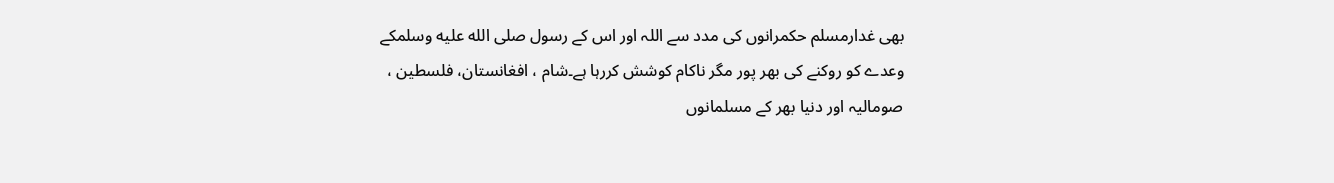بھی غدارمسلم حکمرانوں کی مدد سے اللہ اور اس کے رسول صلى الله عليه وسلمکے وعدے کو روکنے کی بھر پور مگر ناکام کوشش کررہا ہے۔شام ، افغانستان، فلسطین ، صومالیہ اور دنیا بھر کے مسلمانوں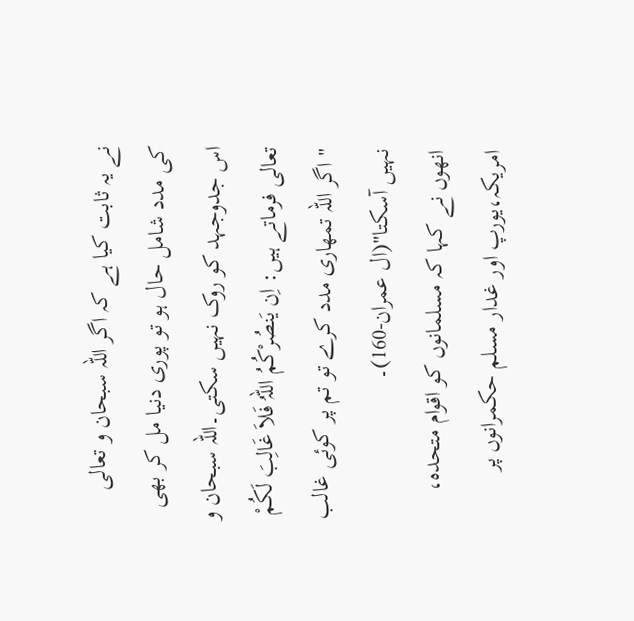نے یہ ثابت کیا ہے کہ اگر اللہ سبحان و تعالی کی مدد شامل حال ہو تو پوری دنیا مل کر بھی اس جدوجہد کو روک نہیں سکتی۔اللہ سبحان و تعالی فرماتے ہیں: اِن یَنصُرْکُمُ اللّہُ فَلاَ غَالِبَ لَکُمْ " اگر اللہ تمھاری مدد کرے تو تم پر کوئی غالب نہیں آسکتا"(ال عمران-160)۔
انھوں نے کہا کہ مسلمانوں کو اقوام متحدہ، امریکہ،یورپ اور غدار مسلم حکمرانوں پر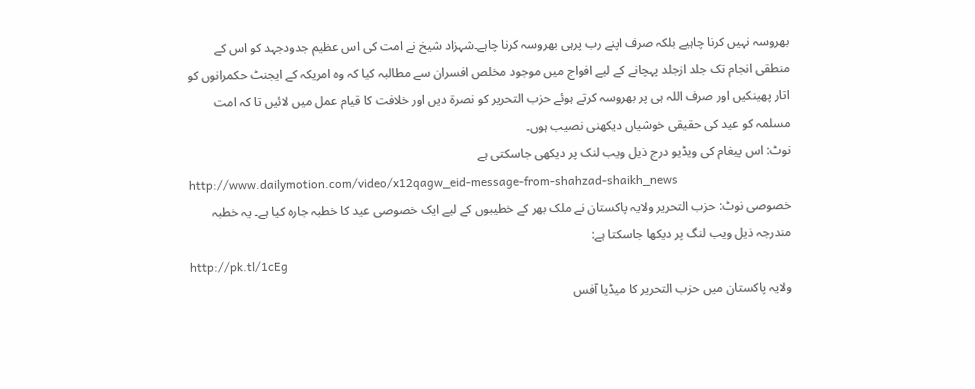بھروسہ نہیں کرنا چاہیے بلکہ صرف اپنے رب پرہی بھروسہ کرنا چاہے۔شہزاد شیخ نے امت کی اس عظیم جدودجہد کو اس کے منطقی انجام تک جلد ازجلد پہچانے کے لیے افواج میں موجود مخلص افسران سے مطالبہ کیا کہ وہ امریکہ کے ایجنٹ حکمرانوں کو اتار پھینکیں اور صرف اللہ ہی پر بھروسہ کرتے ہوئے حزب التحریر کو نصرة دیں اور خلافت کا قیام عمل میں لائیں تا کہ امت مسلمہ کو عید کی حقیقی خوشیاں دیکھنی نصیب ہوں۔
نوٹ: اس پیغام کی ویڈیو درج ذیل ویب لنک پر دیکھی جاسکتی ہے
http://www.dailymotion.com/video/x12qagw_eid-message-from-shahzad-shaikh_news
خصوصی نوٹ: حزب التحریر ولایہ پاکستان نے ملک بھر کے خطیبوں کے لیے ایک خصوصی عید کا خطبہ جارہ کیا ہے۔ یہ خطبہ مندرجہ ذیل ویب لنگ پر دیکھا جاسکتا ہے:
http://pk.tl/1cEg
ولایہ پاکستان میں حزب التحریر کا میڈیا آفس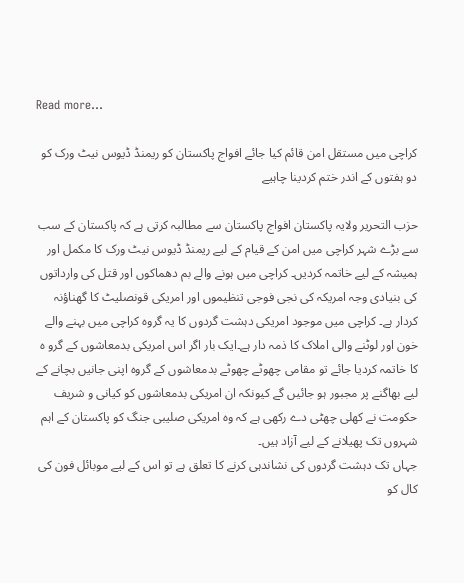Read more...

کراچی میں مستقل امن قائم کیا جائے افواج پاکستان کو ریمنڈ ڈیوس نیٹ ورک کو دو ہفتوں کے اندر ختم کردینا چاہیے

حزب التحریر ولایہ پاکستان افواج پاکستان سے مطالبہ کرتی ہے کہ پاکستان کے سب سے بڑے شہر کراچی میں امن کے قیام کے لیے ریمنڈ ڈیوس نیٹ ورک کا مکمل اور ہمیشہ کے لیے خاتمہ کردیں۔ کراچی میں ہونے والے بم دھماکوں اور قتل کی وارداتوں کی بنیادی وجہ امریکہ کی نجی فوجی تنظیموں اور امریکی قونصلیٹ کا گھناؤنہ کردار ہے۔ کراچی میں موجود امریکی دہشت گردوں کا یہ گروہ کراچی میں بہنے والے خون اور لوٹنے والی املاک کا ذمہ دار ہے۔ایک بار اگر اس امریکی بدمعاشوں کے گرو ہ کا خاتمہ کردیا جائے تو مقامی چھوٹے چھوٹے بدمعاشوں کے گروہ اپنی جانیں بچانے کے لیے بھاگنے پر مجبور ہو جائیں گے کیونکہ ان امریکی بدمعاشوں کو کیانی و شریف حکومت نے کھلی چھٹی دے رکھی ہے کہ وہ امریکی صلیبی جنگ کو پاکستان کے اہم شہروں تک پھیلانے کے لیے آزاد ہیں۔
جہاں تک دہشت گردوں کی نشاندہی کرنے کا تعلق ہے تو اس کے لیے موبائل فون کی کال کو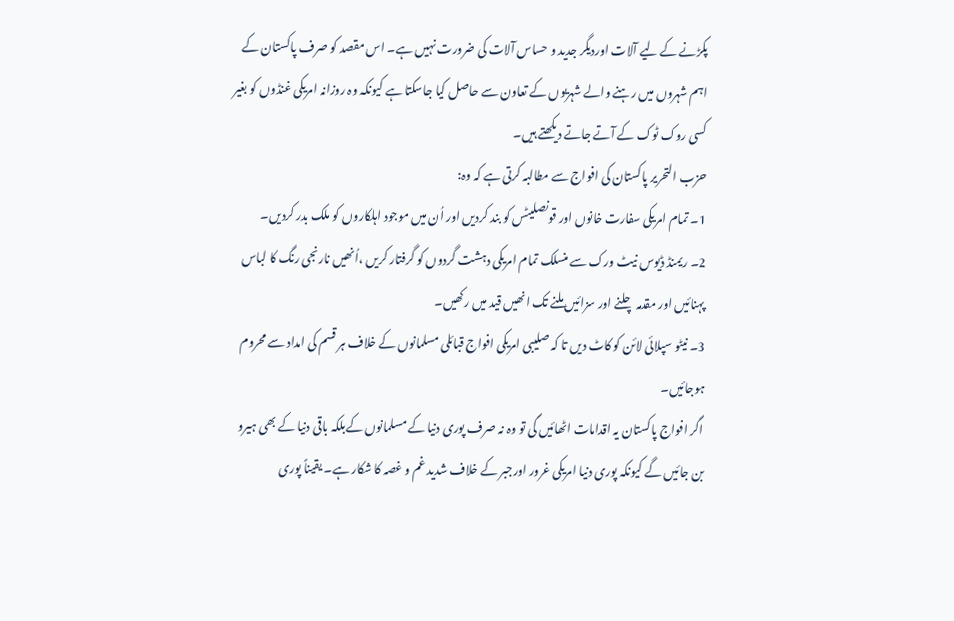پکڑنے کے لیے آلات اوردیگر جدید و حساس آلات کی ضرورت نہیں ہے۔ اس مقصد کو صرف پاکستان کے اہم شہروں میں رہنے والے شہریوں کے تعاون سے حاصل کیا جاسکتا ہے کیونکہ وہ روزانہ امریکی غنڈوں کو بغیر کسی روک ٹوک کے آتے جاتے دیکھتے ہیں۔
حزب التحریر پاکستان کی افواج سے مطالبہ کرتی ہے کہ وہ:
1۔ تمام امریکی سفارت خانوں اور قونصلیٹس کو بند کردیں اور اُن میں موجود اہلکاروں کو ملک بدر کردیں۔
2۔ ریمنڈ ڈیوس نیٹ ورک سے منسلک تمام امریکی دہشت گردوں کو گرفتار کریں ،اُنھیں نارنجی رنگ کا لباس پہنائیں اور مقدمہ چلنے اور سزائیں ملنے تک انھیں قید میں رکھیں۔
3۔ نیٹو سپلائی لائن کو کاٹ دیں تا کہ صلیبی امریکی افواج قبائلی مسلمانوں کے خلاف ہر قسم کی امداد سے محروم ہوجائیں۔
اگر افواج پاکستان یہ اقدامات اٹھائیں گی تو وہ نہ صرف پوری دنیا کے مسلمانوں کےبلکہ باقی دنیا کے بھی ہیرو بن جائیں گے کیونکہ پوری دنیا امریکی غرور اورجبر کے خلاف شدید غم و غصہ کا شکار ہے۔ یقیناً پوری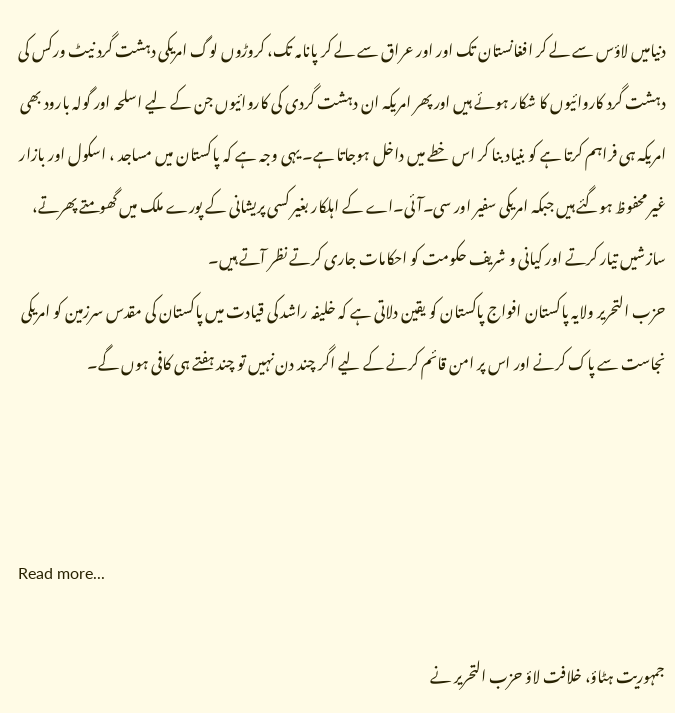دنیامیں لاؤس سے لے کر افغانستان تک اور اور عراق سے لے کر پانامہ تک، کروڑوں لوگ امریکی دہشت گرد نیٹ ورکس کی دہشت گرد کاروائیوں کا شکار ہوئے ہیں اور پھر امریکہ ان دہشت گردی کی کاروائیوں جن کے لیے اسلحہ اور گولہ بارود بھی امریکہ ہی فراہم کرتا ہے کو بنیاد بنا کر اس خطے میں داخل ہوجاتا ہے۔ یہی وجہ ہے کہ پاکستان میں مساجد ، اسکول اور بازار غیر محفوظ ہوگئے ہیں جبکہ امریکی سفیر اور سی۔آئی۔اے کے اہلکار بغیر کسی پریشانی کے پورے ملک میں گھومتے پھرتے، سازشیں تیار کرتے اور کیانی و شریف حکومت کو احکامات جاری کرتے نظر آتے ہیں۔
حزب التحریر ولایہ پاکستان افواج پاکستان کو یقین دلاتی ہے کہ خلیفہ راشد کی قیادت میں پاکستان کی مقدس سرزمین کو امریکی نجاست سے پاک کرنے اور اس پر امن قائم کرنے کے لیے اگر چند دن نہیں تو چند ہفتے ہی کافی ہوں گے۔



Read more...

جمہوریت ہٹاؤ، خلافت لاؤ حزب التحریر نے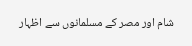شام اور مصر کے مسلمانوں سے اظہار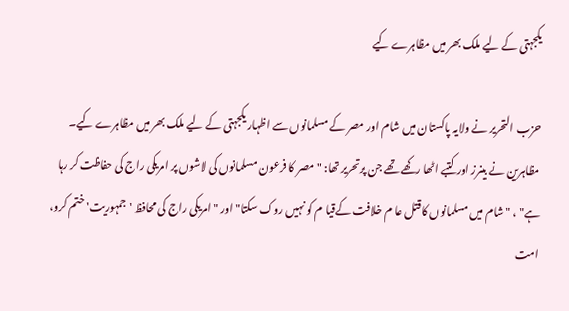یکجہتی کے لیے ملک بھر میں مظاہرے کیے

حزب التحریر نے ولایہ پاکستان میں شام اور مصر کے مسلمانوں سے اظہار یکجہتی کے لیے ملک بھر میں مظاہرے کیے۔ مظاہرین نے بینرز اور کتبے اٹھا رکھے تھے جن پرتحریر تھا: " مصر کا فرعون مسلمانوں کی لاشوں پر امریکی راج کی حفاظت کر رہا ہے" ، " شام میں مسلمانوں کاقتل عا م خلافت کےقیا م کو نہیں روک سکتا" اور " امریکی راج کی محافظ 'جمہوریت' ختم کرو، امت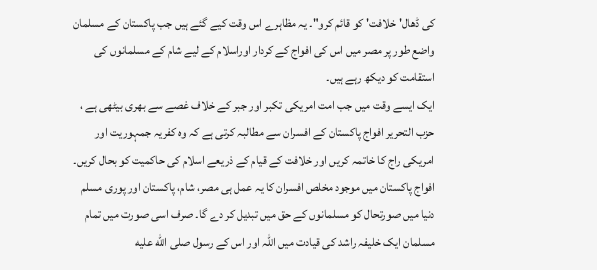کی ڈھال' خلافت' کو قائم کرو"۔ یہ مظاہرے اس وقت کیے گئے ہیں جب پاکستان کے مسلمان واضع طور پر مصر میں اس کی افواج کے کردار اوراسلام کے لیے شام کے مسلمانوں کی استقامت کو دیکھ رہے ہیں۔
ایک ایسے وقت میں جب امت امریکی تکبر اور جبر کے خلاف غصے سے بھری بیٹھی ہے ، حزب التحریر افواج پاکستان کے افسران سے مطالبہ کرتی ہے کہ وہ کفریہ جمہوریت اور امریکی راج کا خاتمہ کریں اور خلافت کے قیام کے ذریعے اسلام کی حاکمیت کو بحال کریں۔ افواج پاکستان میں موجود مخلص افسران کا یہ عمل ہی مصر، شام، پاکستان اور پوری مسلم دنیا میں صورتحال کو مسلمانوں کے حق میں تبدیل کر دے گا۔ صرف اسی صورت میں تمام مسلمان ایک خلیفہ راشد کی قیادت میں اللہ اور اس کے رسول صلى الله عليه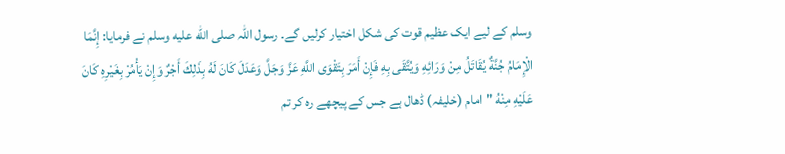وسلم کے لیے ایک عظیم قوت کی شکل اختیار کرلیں گے۔ رسول اللہ صلى الله عليه وسلم نے فرمایا: إِنَّمَا الْإِمَامُ جُنَّةٌ يُقَاتَلُ مِنْ وَرَائِهِ وَيُتَّقَى بِهِ فَإِنْ أَمَرَ بِتَقْوَى اللَّهِ عَزَّ وَجَلَّ وَعَدَلَ كَانَ لَهُ بِذَلِكَ أَجْرٌ وَإِنْ يَأْمُرْ بِغَيْرِهِ كَانَ عَلَيْهِ مِنْهُ "امام (خلیفہ) ڈھال ہے جس کے پیچھے رہ کر تم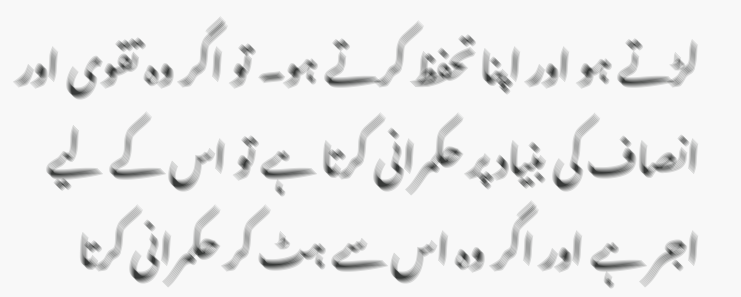لڑتے ہو اور اپنا تحفظ کرتے ہو۔ تو اگر وہ تقوی اور انصاف کی بنیاد پر حکمرانی کرتا ہے تو اس کے لیے اجر ہے اور اگر وہ اس سے ہٹ کر حکمرانی کرتا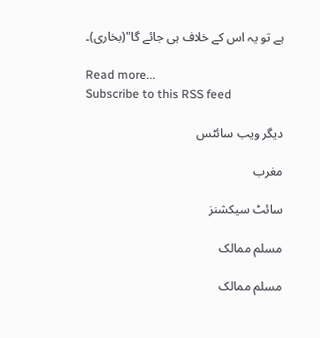ہے تو یہ اس کے خلاف ہی جائے گا"(بخاری)۔

Read more...
Subscribe to this RSS feed

دیگر ویب سائٹس

مغرب

سائٹ سیکشنز

مسلم ممالک

مسلم ممالک